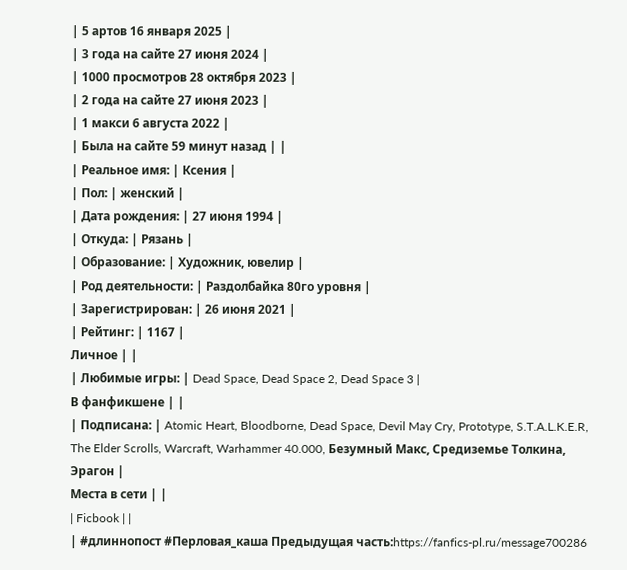| 5 артов 16 января 2025 |
| 3 года на сайте 27 июня 2024 |
| 1000 просмотров 28 октября 2023 |
| 2 года на сайте 27 июня 2023 |
| 1 макси 6 августа 2022 |
| Былa на сайте 59 минут назад | |
| Реальное имя: | Ксения |
| Пол: | женский |
| Дата рождения: | 27 июня 1994 |
| Откуда: | Рязань |
| Образование: | Художник, ювелир |
| Род деятельности: | Раздолбайка 80го уровня |
| Зарегистрирован: | 26 июня 2021 |
| Рейтинг: | 1167 |
Личное | |
| Любимые игры: | Dead Space, Dead Space 2, Dead Space 3 |
В фанфикшене | |
| Подписана: | Atomic Heart, Bloodborne, Dead Space, Devil May Cry, Prototype, S.T.A.L.K.E.R, The Elder Scrolls, Warcraft, Warhammer 40.000, Безумный Макс, Средиземье Толкина, Эрагон |
Места в сети | |
| Ficbook | |
| #длиннопост #Перловая_каша Предыдущая часть:https://fanfics-pl.ru/message700286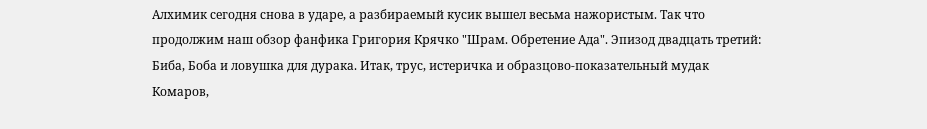Алхимик сегодня снова в ударе, а разбираемый кусик вышел весьма нажористым. Так что продолжим наш обзор фанфика Григория Крячко "Шрам. Обретение Ада". Эпизод двадцать третий: Биба, Боба и ловушка для дурака. Итак, трус, истеричка и образцово-показательный мудак Комаров,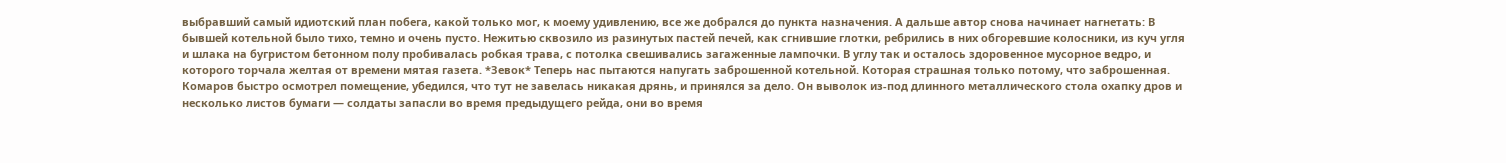выбравший самый идиотский план побега, какой только мог, к моему удивлению, все же добрался до пункта назначения. А дальше автор снова начинает нагнетать: В бывшей котельной было тихо, темно и очень пусто. Нежитью сквозило из разинутых пастей печей, как сгнившие глотки, ребрились в них обгоревшие колосники, из куч угля и шлака на бугристом бетонном полу пробивалась робкая трава, с потолка свешивались загаженные лампочки. В углу так и осталось здоровенное мусорное ведро, и которого торчала желтая от времени мятая газета. *Зевок* Теперь нас пытаются напугать заброшенной котельной. Которая страшная только потому, что заброшенная. Комаров быстро осмотрел помещение, убедился, что тут не завелась никакая дрянь, и принялся за дело. Он выволок из-под длинного металлического стола охапку дров и несколько листов бумаги — солдаты запасли во время предыдущего рейда, они во время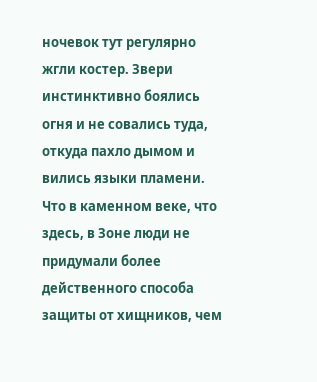ночевок тут регулярно жгли костер. Звери инстинктивно боялись огня и не совались туда, откуда пахло дымом и вились языки пламени. Что в каменном веке, что здесь, в Зоне люди не придумали более действенного способа защиты от хищников, чем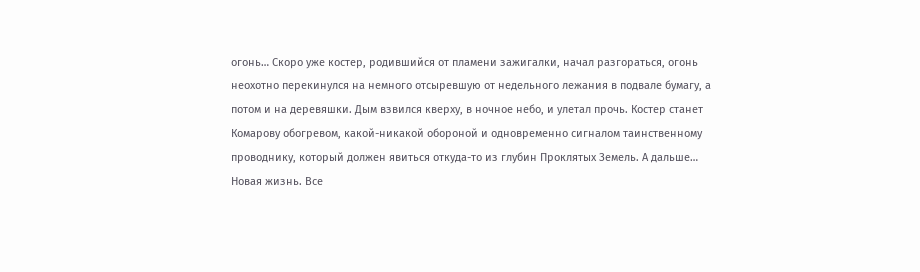огонь… Скоро уже костер, родившийся от пламени зажигалки, начал разгораться, огонь неохотно перекинулся на немного отсыревшую от недельного лежания в подвале бумагу, а потом и на деревяшки. Дым взвился кверху, в ночное небо, и улетал прочь. Костер станет Комарову обогревом, какой-никакой обороной и одновременно сигналом таинственному проводнику, который должен явиться откуда-то из глубин Проклятых Земель. А дальше… Новая жизнь. Все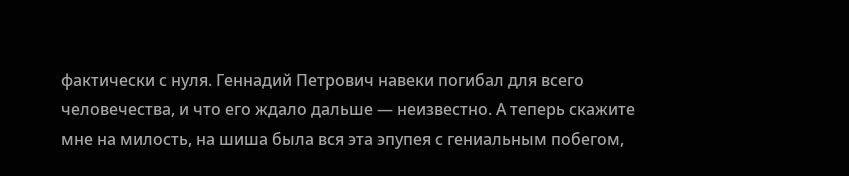фактически с нуля. Геннадий Петрович навеки погибал для всего человечества, и что его ждало дальше — неизвестно. А теперь скажите мне на милость, на шиша была вся эта эпупея с гениальным побегом,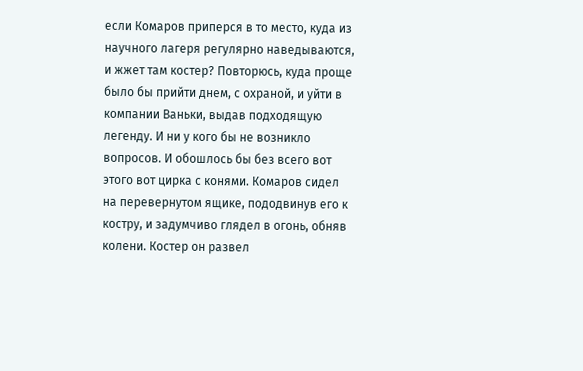если Комаров приперся в то место, куда из научного лагеря регулярно наведываются, и жжет там костер? Повторюсь, куда проще было бы прийти днем, с охраной, и уйти в компании Ваньки, выдав подходящую легенду. И ни у кого бы не возникло вопросов. И обошлось бы без всего вот этого вот цирка с конями. Комаров сидел на перевернутом ящике, пододвинув его к костру, и задумчиво глядел в огонь, обняв колени. Костер он развел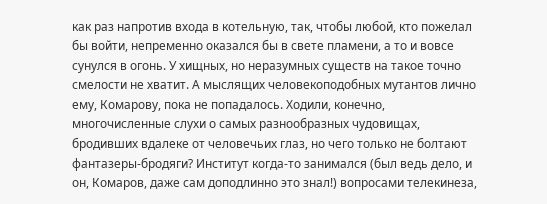как раз напротив входа в котельную, так, чтобы любой, кто пожелал бы войти, непременно оказался бы в свете пламени, а то и вовсе сунулся в огонь. У хищных, но неразумных существ на такое точно смелости не хватит. А мыслящих человекоподобных мутантов лично ему, Комарову, пока не попадалось. Ходили, конечно, многочисленные слухи о самых разнообразных чудовищах, бродивших вдалеке от человечьих глаз, но чего только не болтают фантазеры-бродяги? Институт когда-то занимался (был ведь дело, и он, Комаров, даже сам доподлинно это знал!) вопросами телекинеза,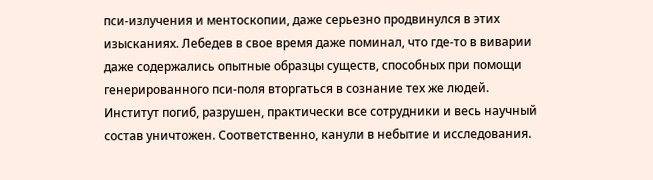пси-излучения и ментоскопии, даже серьезно продвинулся в этих изысканиях. Лебедев в свое время даже поминал, что где-то в виварии даже содержались опытные образцы существ, способных при помощи генерированного пси-поля вторгаться в сознание тех же людей. Институт погиб, разрушен, практически все сотрудники и весь научный состав уничтожен. Соответственно, канули в небытие и исследования.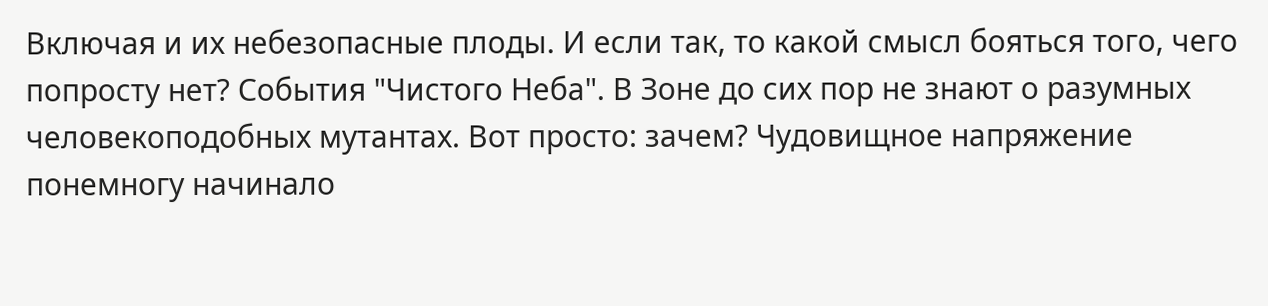Включая и их небезопасные плоды. И если так, то какой смысл бояться того, чего попросту нет? События "Чистого Неба". В Зоне до сих пор не знают о разумных человекоподобных мутантах. Вот просто: зачем? Чудовищное напряжение понемногу начинало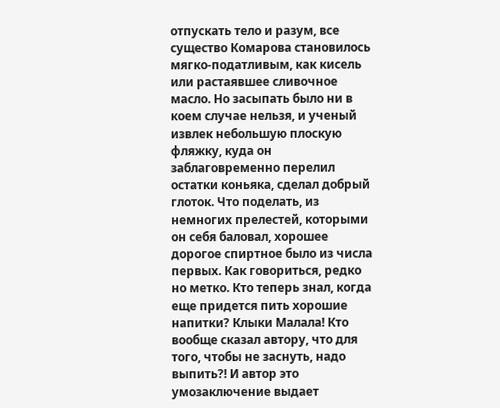отпускать тело и разум, все существо Комарова становилось мягко-податливым, как кисель или растаявшее сливочное масло. Но засыпать было ни в коем случае нельзя, и ученый извлек небольшую плоскую фляжку, куда он заблаговременно перелил остатки коньяка, сделал добрый глоток. Что поделать, из немногих прелестей, которыми он себя баловал, хорошее дорогое спиртное было из числа первых. Как говориться, редко но метко. Кто теперь знал, когда еще придется пить хорошие напитки? Клыки Малала! Кто вообще сказал автору, что для того, чтобы не заснуть, надо выпить?! И автор это умозаключение выдает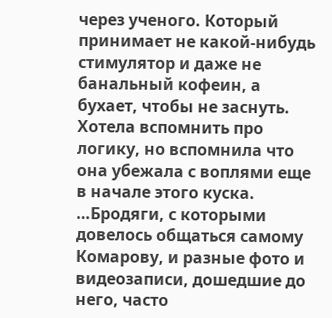через ученого. Который принимает не какой-нибудь стимулятор и даже не банальный кофеин, а бухает, чтобы не заснуть. Хотела вспомнить про логику, но вспомнила что она убежала с воплями еще в начале этого куска. …Бродяги, с которыми довелось общаться самому Комарову, и разные фото и видеозаписи, дошедшие до него, часто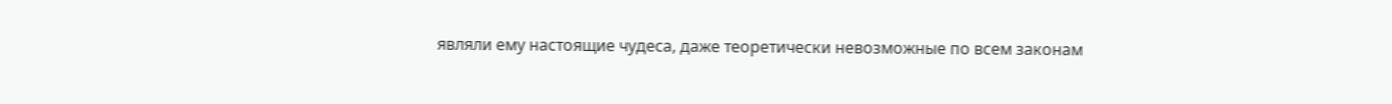являли ему настоящие чудеса, даже теоретически невозможные по всем законам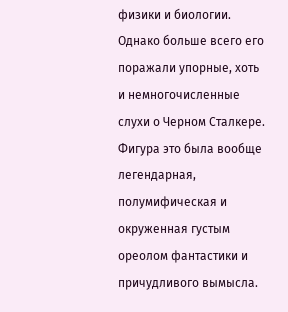физики и биологии. Однако больше всего его поражали упорные, хоть и немногочисленные слухи о Черном Сталкере. Фигура это была вообще легендарная, полумифическая и окруженная густым ореолом фантастики и причудливого вымысла.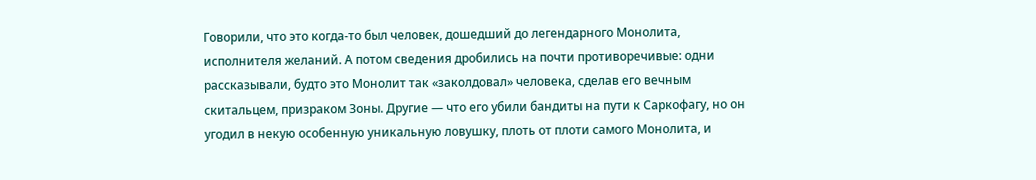Говорили, что это когда-то был человек, дошедший до легендарного Монолита, исполнителя желаний. А потом сведения дробились на почти противоречивые: одни рассказывали, будто это Монолит так «заколдовал» человека, сделав его вечным скитальцем, призраком Зоны. Другие — что его убили бандиты на пути к Саркофагу, но он угодил в некую особенную уникальную ловушку, плоть от плоти самого Монолита, и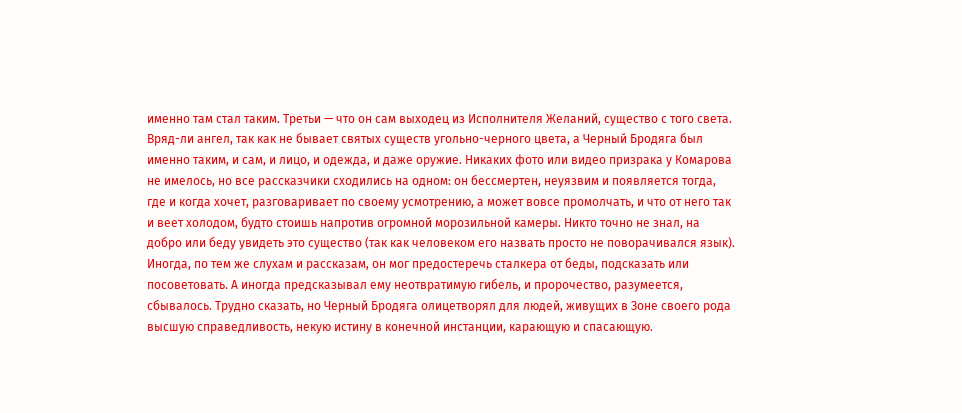именно там стал таким. Третьи — что он сам выходец из Исполнителя Желаний, существо с того света. Вряд-ли ангел, так как не бывает святых существ угольно-черного цвета, а Черный Бродяга был именно таким, и сам, и лицо, и одежда, и даже оружие. Никаких фото или видео призрака у Комарова не имелось, но все рассказчики сходились на одном: он бессмертен, неуязвим и появляется тогда, где и когда хочет, разговаривает по своему усмотрению, а может вовсе промолчать, и что от него так и веет холодом, будто стоишь напротив огромной морозильной камеры. Никто точно не знал, на добро или беду увидеть это существо (так как человеком его назвать просто не поворачивался язык). Иногда, по тем же слухам и рассказам, он мог предостеречь сталкера от беды, подсказать или посоветовать. А иногда предсказывал ему неотвратимую гибель, и пророчество, разумеется, сбывалось. Трудно сказать, но Черный Бродяга олицетворял для людей, живущих в Зоне своего рода высшую справедливость, некую истину в конечной инстанции, карающую и спасающую.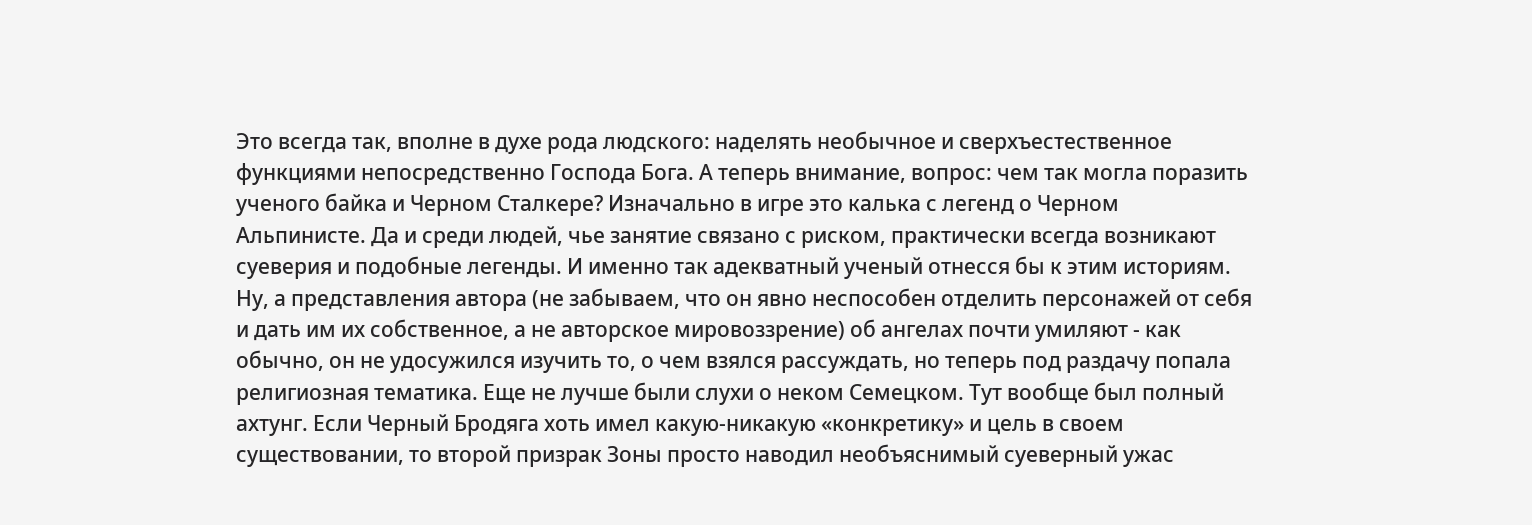Это всегда так, вполне в духе рода людского: наделять необычное и сверхъестественное функциями непосредственно Господа Бога. А теперь внимание, вопрос: чем так могла поразить ученого байка и Черном Сталкере? Изначально в игре это калька с легенд о Черном Альпинисте. Да и среди людей, чье занятие связано с риском, практически всегда возникают суеверия и подобные легенды. И именно так адекватный ученый отнесся бы к этим историям. Ну, а представления автора (не забываем, что он явно неспособен отделить персонажей от себя и дать им их собственное, а не авторское мировоззрение) об ангелах почти умиляют - как обычно, он не удосужился изучить то, о чем взялся рассуждать, но теперь под раздачу попала религиозная тематика. Еще не лучше были слухи о неком Семецком. Тут вообще был полный ахтунг. Если Черный Бродяга хоть имел какую-никакую «конкретику» и цель в своем существовании, то второй призрак Зоны просто наводил необъяснимый суеверный ужас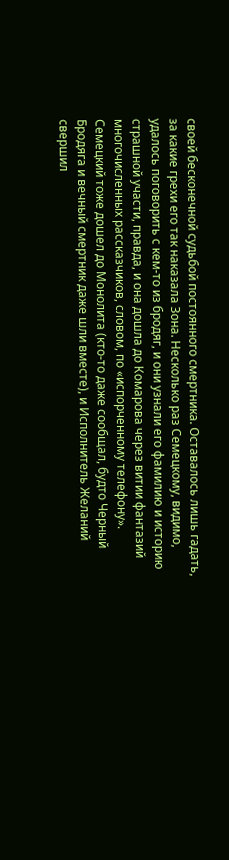своей бесконечной судьбой постоянного смертника. Оставалось лишь гадать, за какие грехи его так наказала Зона. Несколько раз Семецкому, видимо, удалось поговорить с кем-то из бродяг, и они узнали его фамилию и историю страшной участи, правда, и она дошла до Комарова через витии фантазий многочисленных рассказчиков, словом, по «испорченному телефону». Семецкий тоже дошел до Монолита (кто-то даже сообщал, будто Черный Бродяга и вечный смертник даже шли вместе), и Исполнитель Желаний свершил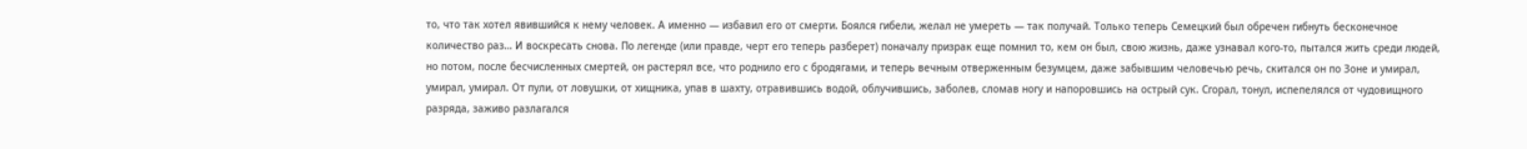то, что так хотел явившийся к нему человек. А именно — избавил его от смерти. Боялся гибели, желал не умереть — так получай. Только теперь Семецкий был обречен гибнуть бесконечное количество раз… И воскресать снова. По легенде (или правде, черт его теперь разберет) поначалу призрак еще помнил то, кем он был, свою жизнь, даже узнавал кого-то, пытался жить среди людей, но потом, после бесчисленных смертей, он растерял все, что роднило его с бродягами, и теперь вечным отверженным безумцем, даже забывшим человечью речь, скитался он по Зоне и умирал, умирал, умирал. От пули, от ловушки, от хищника, упав в шахту, отравившись водой, облучившись, заболев, сломав ногу и напоровшись на острый сук. Сгорал, тонул, испепелялся от чудовищного разряда, заживо разлагался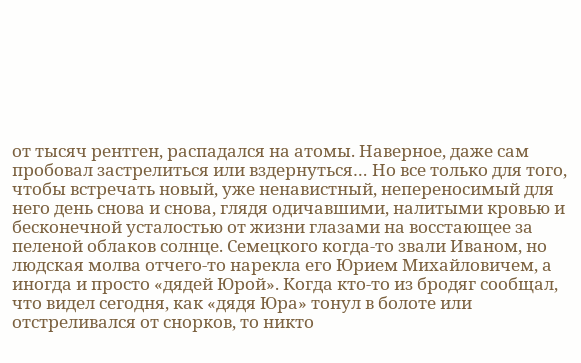от тысяч рентген, распадался на атомы. Наверное, даже сам пробовал застрелиться или вздернуться… Но все только для того, чтобы встречать новый, уже ненавистный, непереносимый для него день снова и снова, глядя одичавшими, налитыми кровью и бесконечной усталостью от жизни глазами на восстающее за пеленой облаков солнце. Семецкого когда-то звали Иваном, но людская молва отчего-то нарекла его Юрием Михайловичем, а иногда и просто «дядей Юрой». Когда кто-то из бродяг сообщал, что видел сегодня, как «дядя Юра» тонул в болоте или отстреливался от снорков, то никто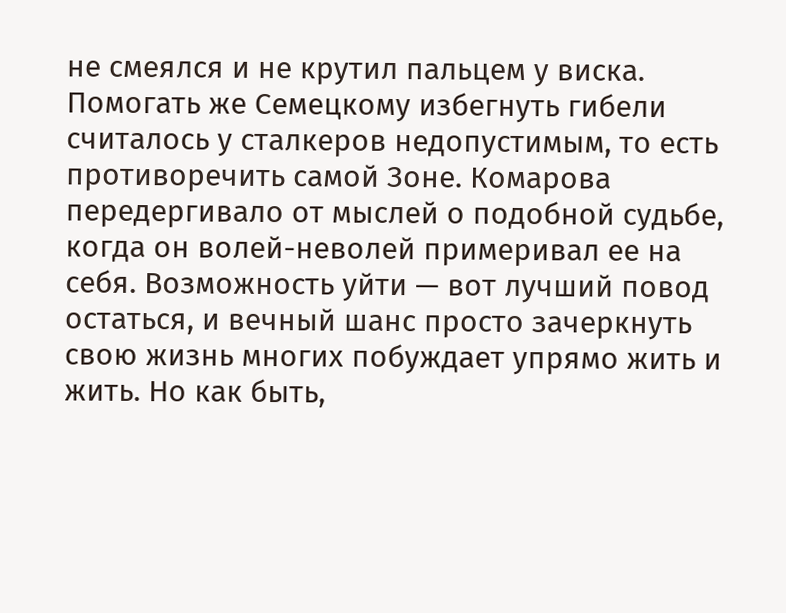не смеялся и не крутил пальцем у виска. Помогать же Семецкому избегнуть гибели считалось у сталкеров недопустимым, то есть противоречить самой Зоне. Комарова передергивало от мыслей о подобной судьбе, когда он волей-неволей примеривал ее на себя. Возможность уйти — вот лучший повод остаться, и вечный шанс просто зачеркнуть свою жизнь многих побуждает упрямо жить и жить. Но как быть,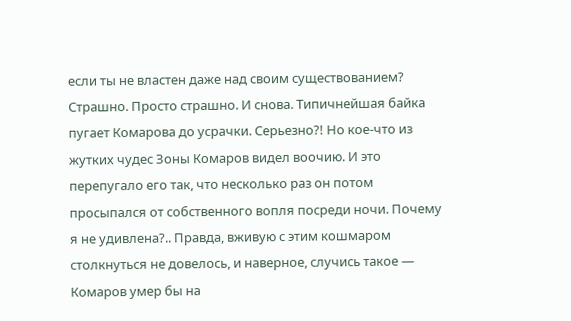если ты не властен даже над своим существованием? Страшно. Просто страшно. И снова. Типичнейшая байка пугает Комарова до усрачки. Серьезно?! Но кое-что из жутких чудес Зоны Комаров видел воочию. И это перепугало его так, что несколько раз он потом просыпался от собственного вопля посреди ночи. Почему я не удивлена?.. Правда, вживую с этим кошмаром столкнуться не довелось, и наверное, случись такое — Комаров умер бы на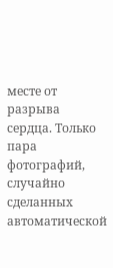месте от разрыва сердца. Только пара фотографий, случайно сделанных автоматической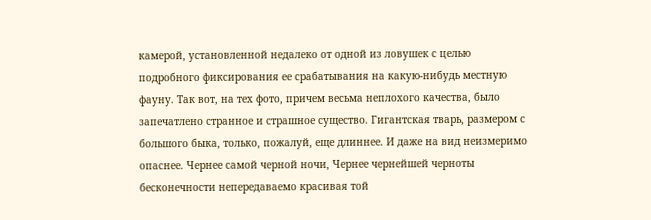камерой, установленной недалеко от одной из ловушек с целью подробного фиксирования ее срабатывания на какую-нибудь местную фауну. Так вот, на тех фото, причем весьма неплохого качества, было запечатлено странное и страшное существо. Гигантская тварь, размером с большого быка, только, пожалуй, еще длиннее. И даже на вид неизмеримо опаснее. Чернее самой черной ночи, Чернее чернейшей черноты бесконечности непередаваемо красивая той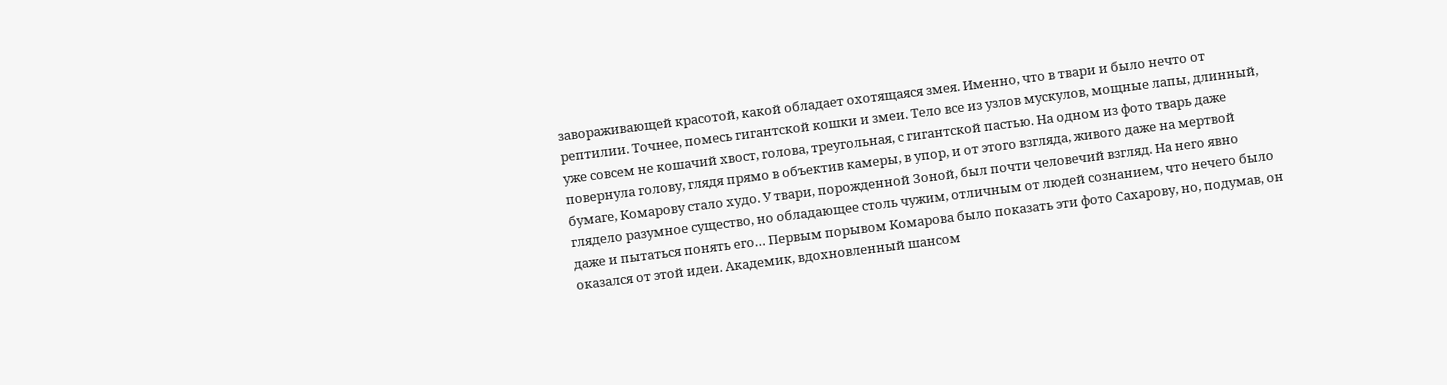завораживающей красотой, какой обладает охотящаяся змея. Именно, что в твари и было нечто от рептилии. Точнее, помесь гигантской кошки и змеи. Тело все из узлов мускулов, мощные лапы, длинный, уже совсем не кошачий хвост, голова, треугольная, с гигантской пастью. На одном из фото тварь даже повернула голову, глядя прямо в объектив камеры, в упор, и от этого взгляда, живого даже на мертвой бумаге, Комарову стало худо. У твари, порожденной Зоной, был почти человечий взгляд. На него явно глядело разумное существо, но обладающее столь чужим, отличным от людей сознанием, что нечего было даже и пытаться понять его… Первым порывом Комарова было показать эти фото Сахарову, но, подумав, он оказался от этой идеи. Академик, вдохновленный шансом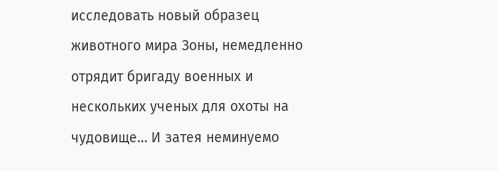исследовать новый образец животного мира Зоны, немедленно отрядит бригаду военных и нескольких ученых для охоты на чудовище… И затея неминуемо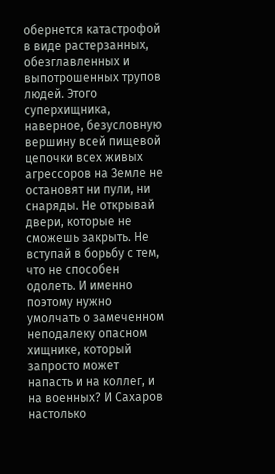обернется катастрофой в виде растерзанных, обезглавленных и выпотрошенных трупов людей. Этого суперхищника, наверное, безусловную вершину всей пищевой цепочки всех живых агрессоров на Земле не остановят ни пули, ни снаряды. Не открывай двери, которые не сможешь закрыть. Не вступай в борьбу с тем, что не способен одолеть. И именно поэтому нужно умолчать о замеченном неподалеку опасном хищнике, который запросто может напасть и на коллег, и на военных? И Сахаров настолько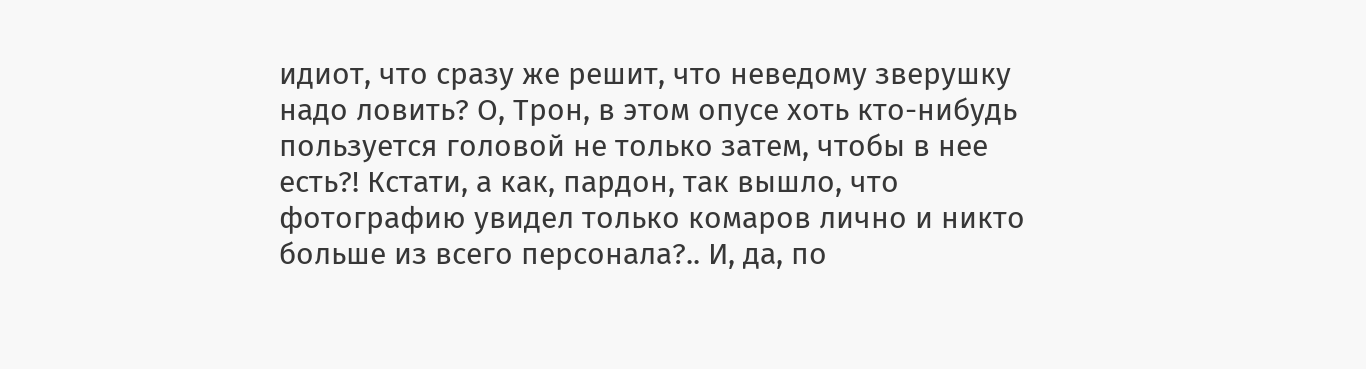идиот, что сразу же решит, что неведому зверушку надо ловить? О, Трон, в этом опусе хоть кто-нибудь пользуется головой не только затем, чтобы в нее есть?! Кстати, а как, пардон, так вышло, что фотографию увидел только комаров лично и никто больше из всего персонала?.. И, да, по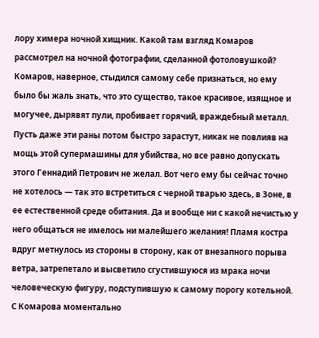лору химера ночной хищник. Какой там взгляд Комаров рассмотрел на ночной фотографии, сделанной фотоловушкой? Комаров, наверное, стыдился самому себе признаться, но ему было бы жаль знать, что это существо, такое красивое, изящное и могучее, дырявят пули, пробивает горячий, враждебный металл. Пусть даже эти раны потом быстро зарастут, никак не повлияв на мощь этой супермашины для убийства, но все равно допускать этого Геннадий Петрович не желал. Вот чего ему бы сейчас точно не хотелось — так это встретиться с черной тварью здесь, в Зоне, в ее естественной среде обитания. Да и вообще ни с какой нечистью у него общаться не имелось ни малейшего желания! Пламя костра вдруг метнулось из стороны в сторону, как от внезапного порыва ветра, затрепетало и высветило сгустившуюся из мрака ночи человеческую фигуру, подступившую к самому порогу котельной. С Комарова моментально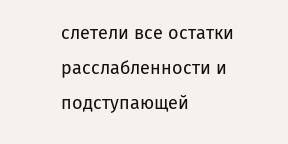слетели все остатки расслабленности и подступающей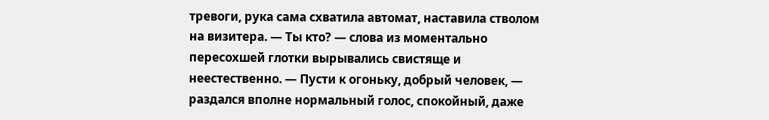тревоги, рука сама схватила автомат, наставила стволом на визитера. — Ты кто? — слова из моментально пересохшей глотки вырывались свистяще и неестественно. — Пусти к огоньку, добрый человек, — раздался вполне нормальный голос, спокойный, даже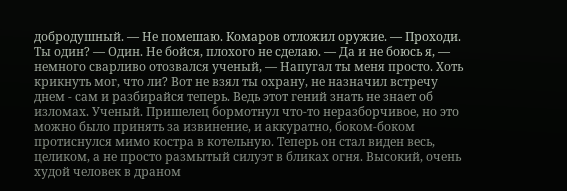добродушный. — Не помешаю. Комаров отложил оружие. — Проходи. Ты один? — Один. Не бойся, плохого не сделаю. — Да и не боюсь я, — немного сварливо отозвался ученый, — Напугал ты меня просто. Хоть крикнуть мог, что ли? Вот не взял ты охрану, не назначил встречу днем - сам и разбирайся теперь. Ведь этот гений знать не знает об изломах. Ученый. Пришелец бормотнул что-то неразборчивое, но это можно было принять за извинение, и аккуратно, боком-боком протиснулся мимо костра в котельную. Теперь он стал виден весь, целиком, а не просто размытый силуэт в бликах огня. Высокий, очень худой человек в драном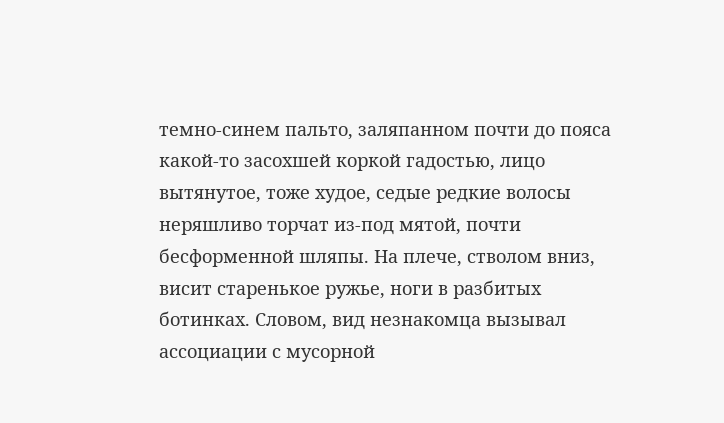темно-синем пальто, заляпанном почти до пояса какой-то засохшей коркой гадостью, лицо вытянутое, тоже худое, седые редкие волосы неряшливо торчат из-под мятой, почти бесформенной шляпы. На плече, стволом вниз, висит старенькое ружье, ноги в разбитых ботинках. Словом, вид незнакомца вызывал ассоциации с мусорной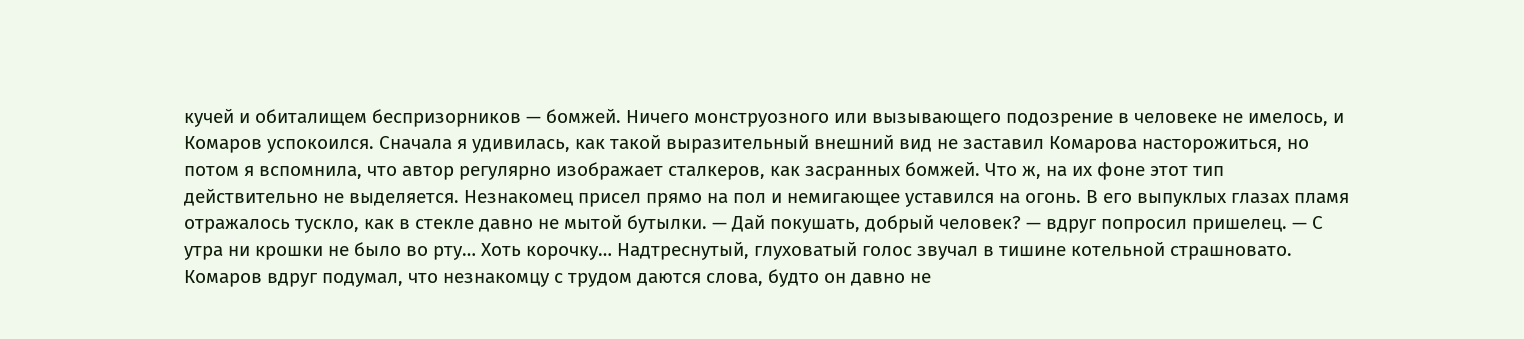кучей и обиталищем беспризорников — бомжей. Ничего монструозного или вызывающего подозрение в человеке не имелось, и Комаров успокоился. Сначала я удивилась, как такой выразительный внешний вид не заставил Комарова насторожиться, но потом я вспомнила, что автор регулярно изображает сталкеров, как засранных бомжей. Что ж, на их фоне этот тип действительно не выделяется. Незнакомец присел прямо на пол и немигающее уставился на огонь. В его выпуклых глазах пламя отражалось тускло, как в стекле давно не мытой бутылки. — Дай покушать, добрый человек? — вдруг попросил пришелец. — С утра ни крошки не было во рту… Хоть корочку… Надтреснутый, глуховатый голос звучал в тишине котельной страшновато. Комаров вдруг подумал, что незнакомцу с трудом даются слова, будто он давно не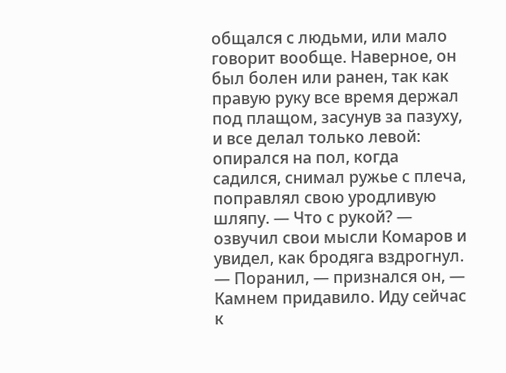общался с людьми, или мало говорит вообще. Наверное, он был болен или ранен, так как правую руку все время держал под плащом, засунув за пазуху, и все делал только левой: опирался на пол, когда садился, снимал ружье с плеча, поправлял свою уродливую шляпу. — Что с рукой? — озвучил свои мысли Комаров и увидел, как бродяга вздрогнул. — Поранил, — признался он, — Камнем придавило. Иду сейчас к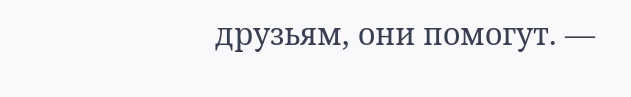друзьям, они помогут. —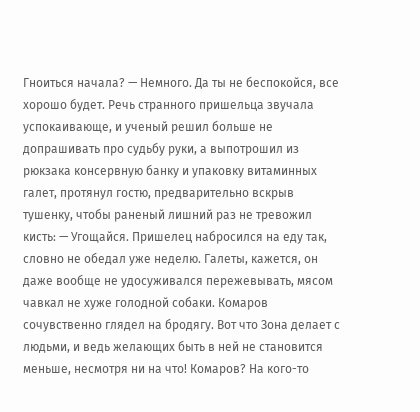Гноиться начала? — Немного. Да ты не беспокойся, все хорошо будет. Речь странного пришельца звучала успокаивающе, и ученый решил больше не допрашивать про судьбу руки, а выпотрошил из рюкзака консервную банку и упаковку витаминных галет, протянул гостю, предварительно вскрыв тушенку, чтобы раненый лишний раз не тревожил кисть: — Угощайся. Пришелец набросился на еду так, словно не обедал уже неделю. Галеты, кажется, он даже вообще не удосуживался пережевывать, мясом чавкал не хуже голодной собаки. Комаров сочувственно глядел на бродягу. Вот что Зона делает с людьми, и ведь желающих быть в ней не становится меньше, несмотря ни на что! Комаров? На кого-то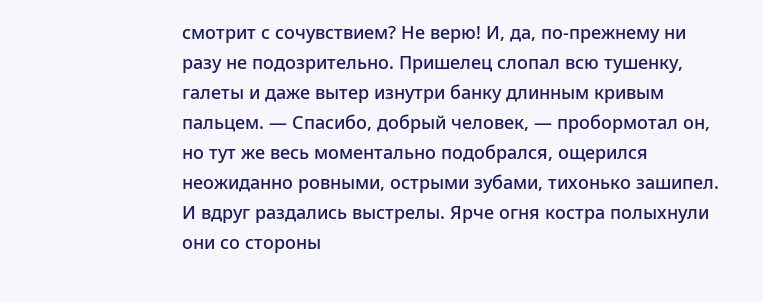смотрит с сочувствием? Не верю! И, да, по-прежнему ни разу не подозрительно. Пришелец слопал всю тушенку, галеты и даже вытер изнутри банку длинным кривым пальцем. — Спасибо, добрый человек, — пробормотал он, но тут же весь моментально подобрался, ощерился неожиданно ровными, острыми зубами, тихонько зашипел. И вдруг раздались выстрелы. Ярче огня костра полыхнули они со стороны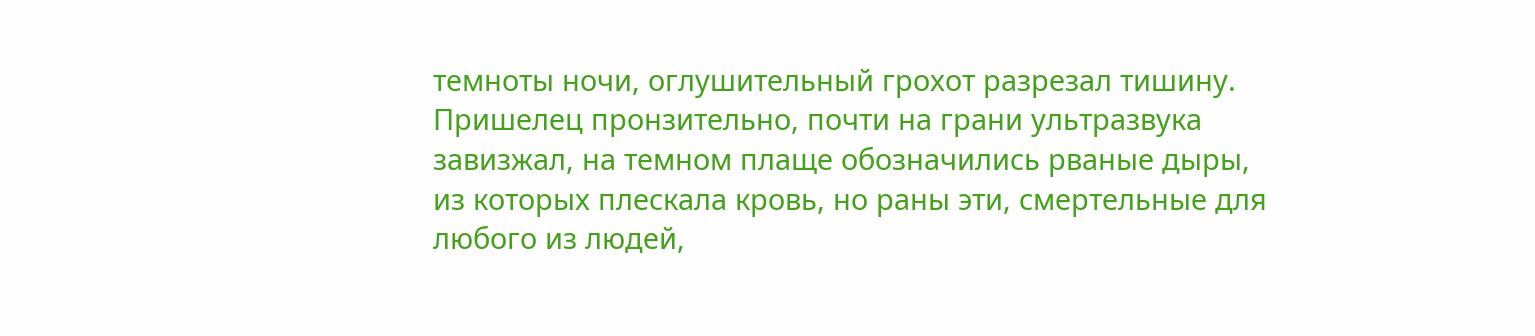темноты ночи, оглушительный грохот разрезал тишину. Пришелец пронзительно, почти на грани ультразвука завизжал, на темном плаще обозначились рваные дыры, из которых плескала кровь, но раны эти, смертельные для любого из людей,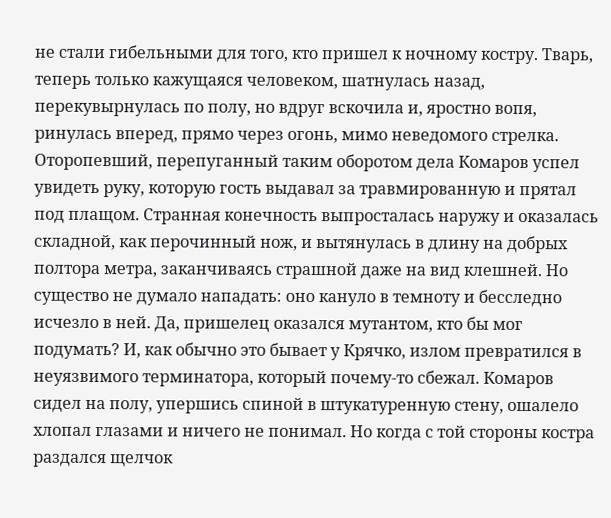не стали гибельными для того, кто пришел к ночному костру. Тварь, теперь только кажущаяся человеком, шатнулась назад, перекувырнулась по полу, но вдруг вскочила и, яростно вопя, ринулась вперед, прямо через огонь, мимо неведомого стрелка. Оторопевший, перепуганный таким оборотом дела Комаров успел увидеть руку, которую гость выдавал за травмированную и прятал под плащом. Странная конечность выпросталась наружу и оказалась складной, как перочинный нож, и вытянулась в длину на добрых полтора метра, заканчиваясь страшной даже на вид клешней. Но существо не думало нападать: оно кануло в темноту и бесследно исчезло в ней. Да, пришелец оказался мутантом, кто бы мог подумать? И, как обычно это бывает у Крячко, излом превратился в неуязвимого терминатора, который почему-то сбежал. Комаров сидел на полу, упершись спиной в штукатуренную стену, ошалело хлопал глазами и ничего не понимал. Но когда с той стороны костра раздался щелчок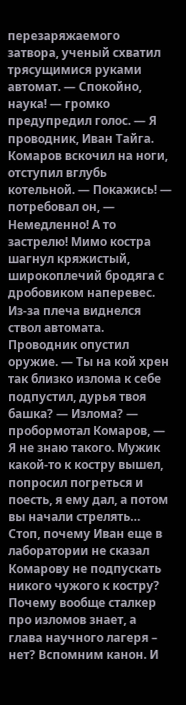перезаряжаемого затвора, ученый схватил трясущимися руками автомат. — Спокойно, наука! — громко предупредил голос. — Я проводник, Иван Тайга. Комаров вскочил на ноги, отступил вглубь котельной. — Покажись! — потребовал он, — Немедленно! А то застрелю! Мимо костра шагнул кряжистый, широкоплечий бродяга с дробовиком наперевес. Из-за плеча виднелся ствол автомата. Проводник опустил оружие. — Ты на кой хрен так близко излома к себе подпустил, дурья твоя башка? — Излома? — пробормотал Комаров, — Я не знаю такого. Мужик какой-то к костру вышел, попросил погреться и поесть, я ему дал, а потом вы начали стрелять… Стоп, почему Иван еще в лаборатории не сказал Комарову не подпускать никого чужого к костру? Почему вообще сталкер про изломов знает, а глава научного лагеря – нет? Вспомним канон. И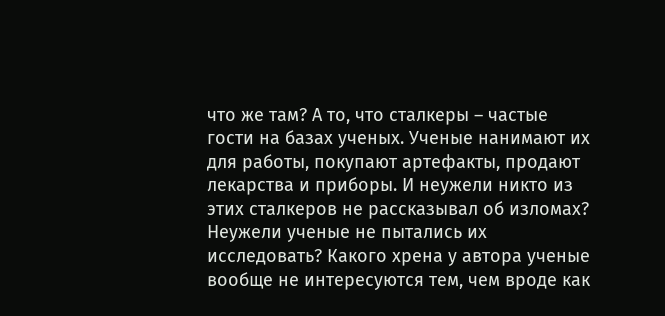что же там? А то, что сталкеры – частые гости на базах ученых. Ученые нанимают их для работы, покупают артефакты, продают лекарства и приборы. И неужели никто из этих сталкеров не рассказывал об изломах? Неужели ученые не пытались их исследовать? Какого хрена у автора ученые вообще не интересуются тем, чем вроде как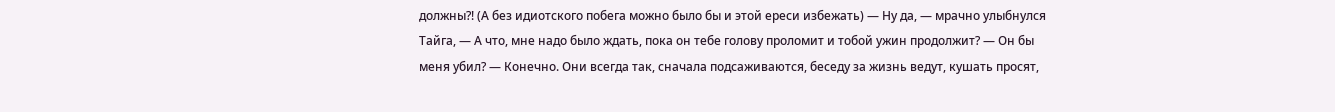должны?! (А без идиотского побега можно было бы и этой ереси избежать) — Ну да, — мрачно улыбнулся Тайга, — А что, мне надо было ждать, пока он тебе голову проломит и тобой ужин продолжит? — Он бы меня убил? — Конечно. Они всегда так, сначала подсаживаются, беседу за жизнь ведут, кушать просят,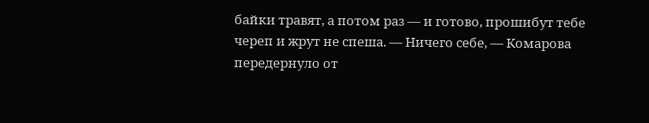байки травят, а потом раз — и готово, прошибут тебе череп и жрут не спеша. — Ничего себе, — Комарова передернуло от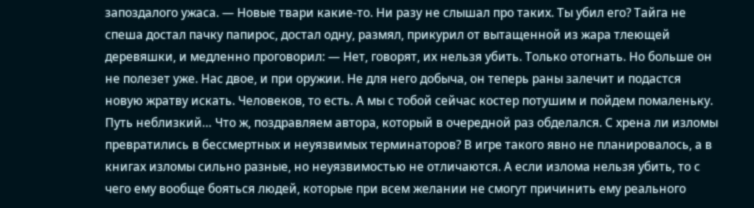запоздалого ужаса. — Новые твари какие-то. Ни разу не слышал про таких. Ты убил его? Тайга не спеша достал пачку папирос, достал одну, размял, прикурил от вытащенной из жара тлеющей деревяшки, и медленно проговорил: — Нет, говорят, их нельзя убить. Только отогнать. Но больше он не полезет уже. Нас двое, и при оружии. Не для него добыча, он теперь раны залечит и подастся новую жратву искать. Человеков, то есть. А мы с тобой сейчас костер потушим и пойдем помаленьку. Путь неблизкий… Что ж, поздравляем автора, который в очередной раз обделался. С хрена ли изломы превратились в бессмертных и неуязвимых терминаторов? В игре такого явно не планировалось, а в книгах изломы сильно разные, но неуязвимостью не отличаются. А если излома нельзя убить, то с чего ему вообще бояться людей, которые при всем желании не смогут причинить ему реального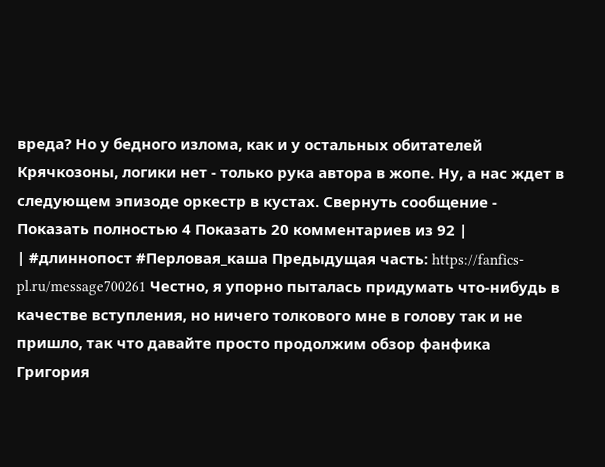вреда? Но у бедного излома, как и у остальных обитателей Крячкозоны, логики нет - только рука автора в жопе. Ну, а нас ждет в следующем эпизоде оркестр в кустах. Свернуть сообщение - Показать полностью 4 Показать 20 комментариев из 92 |
| #длиннопост #Перловая_каша Предыдущая часть: https://fanfics-pl.ru/message700261 Честно, я упорно пыталась придумать что-нибудь в качестве вступления, но ничего толкового мне в голову так и не пришло, так что давайте просто продолжим обзор фанфика Григория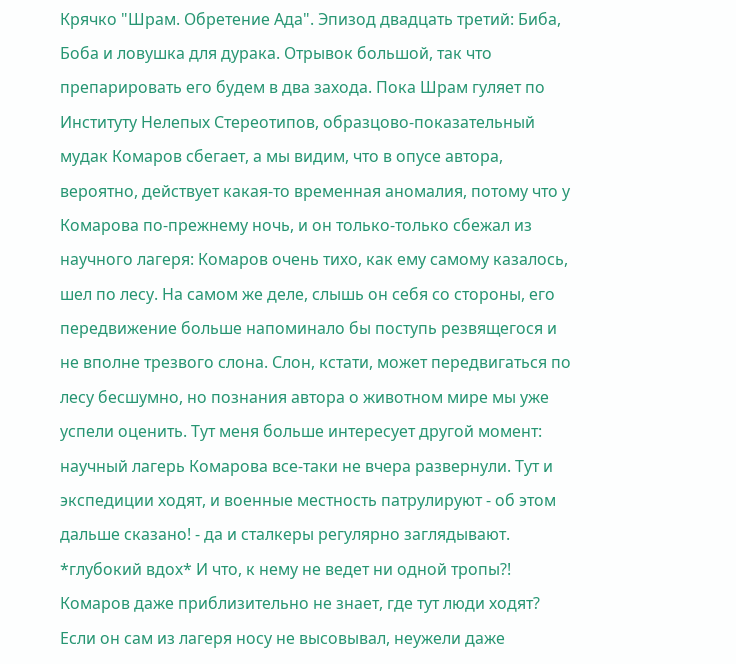Крячко "Шрам. Обретение Ада". Эпизод двадцать третий: Биба, Боба и ловушка для дурака. Отрывок большой, так что препарировать его будем в два захода. Пока Шрам гуляет по Институту Нелепых Стереотипов, образцово-показательный мудак Комаров сбегает, а мы видим, что в опусе автора, вероятно, действует какая-то временная аномалия, потому что у Комарова по-прежнему ночь, и он только-только сбежал из научного лагеря: Комаров очень тихо, как ему самому казалось, шел по лесу. На самом же деле, слышь он себя со стороны, его передвижение больше напоминало бы поступь резвящегося и не вполне трезвого слона. Слон, кстати, может передвигаться по лесу бесшумно, но познания автора о животном мире мы уже успели оценить. Тут меня больше интересует другой момент: научный лагерь Комарова все-таки не вчера развернули. Тут и экспедиции ходят, и военные местность патрулируют - об этом дальше сказано! - да и сталкеры регулярно заглядывают. *глубокий вдох* И что, к нему не ведет ни одной тропы?! Комаров даже приблизительно не знает, где тут люди ходят? Если он сам из лагеря носу не высовывал, неужели даже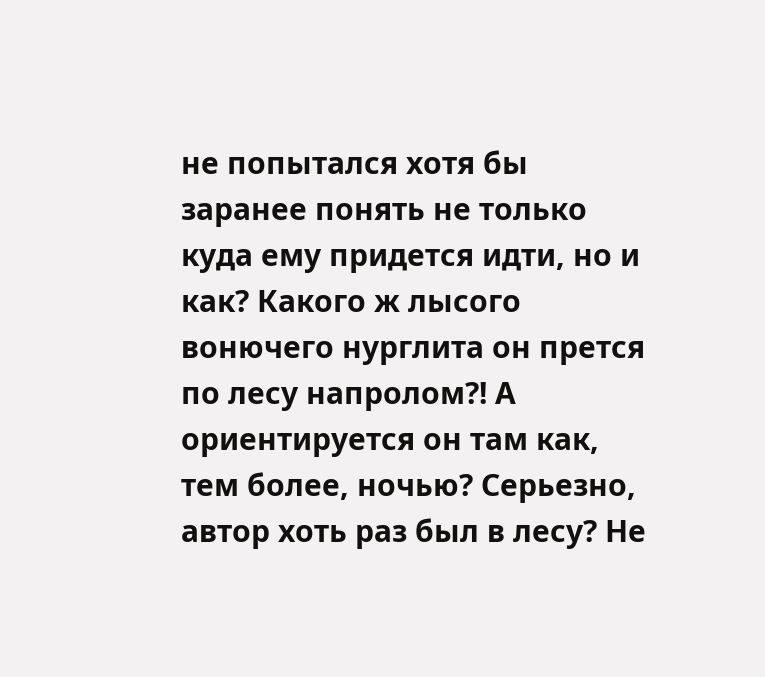не попытался хотя бы заранее понять не только куда ему придется идти, но и как? Какого ж лысого вонючего нурглита он прется по лесу напролом?! А ориентируется он там как, тем более, ночью? Серьезно, автор хоть раз был в лесу? Не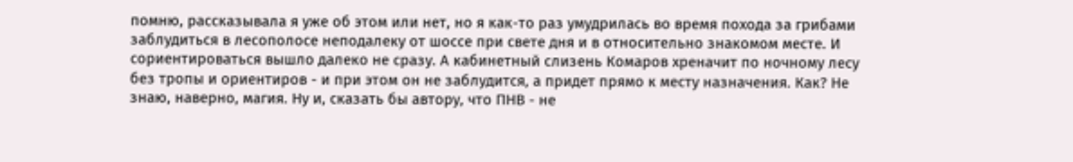помню, рассказывала я уже об этом или нет, но я как-то раз умудрилась во время похода за грибами заблудиться в лесополосе неподалеку от шоссе при свете дня и в относительно знакомом месте. И сориентироваться вышло далеко не сразу. А кабинетный слизень Комаров хреначит по ночному лесу без тропы и ориентиров - и при этом он не заблудится, а придет прямо к месту назначения. Как? Не знаю, наверно, магия. Ну и, сказать бы автору, что ПНВ - не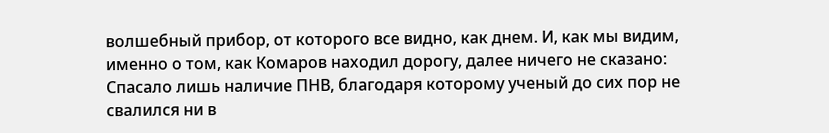волшебный прибор, от которого все видно, как днем. И, как мы видим, именно о том, как Комаров находил дорогу, далее ничего не сказано: Спасало лишь наличие ПНВ, благодаря которому ученый до сих пор не свалился ни в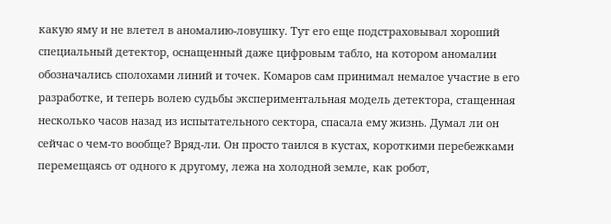какую яму и не влетел в аномалию-ловушку. Тут его еще подстраховывал хороший специальный детектор, оснащенный даже цифровым табло, на котором аномалии обозначались сполохами линий и точек. Комаров сам принимал немалое участие в его разработке, и теперь волею судьбы экспериментальная модель детектора, стащенная несколько часов назад из испытательного сектора, спасала ему жизнь. Думал ли он сейчас о чем-то вообще? Вряд-ли. Он просто таился в кустах, короткими перебежками перемещаясь от одного к другому, лежа на холодной земле, как робот,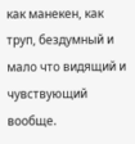как манекен, как труп, бездумный и мало что видящий и чувствующий вообще.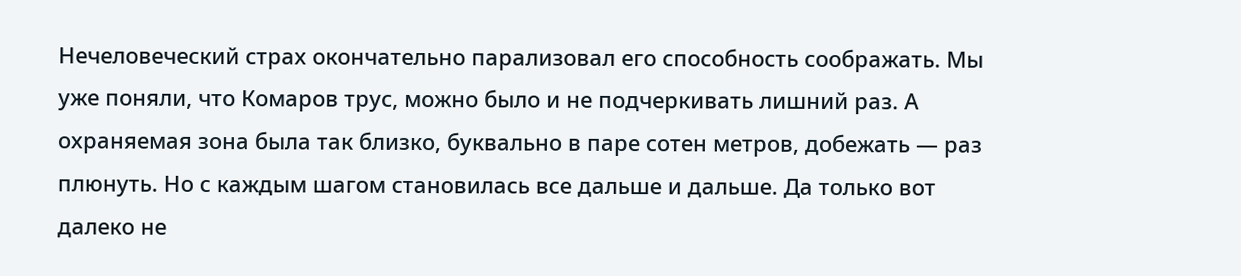Нечеловеческий страх окончательно парализовал его способность соображать. Мы уже поняли, что Комаров трус, можно было и не подчеркивать лишний раз. А охраняемая зона была так близко, буквально в паре сотен метров, добежать — раз плюнуть. Но с каждым шагом становилась все дальше и дальше. Да только вот далеко не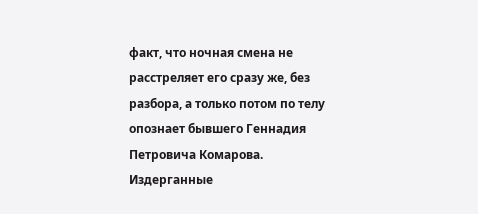факт, что ночная смена не расстреляет его сразу же, без разбора, а только потом по телу опознает бывшего Геннадия Петровича Комарова. Издерганные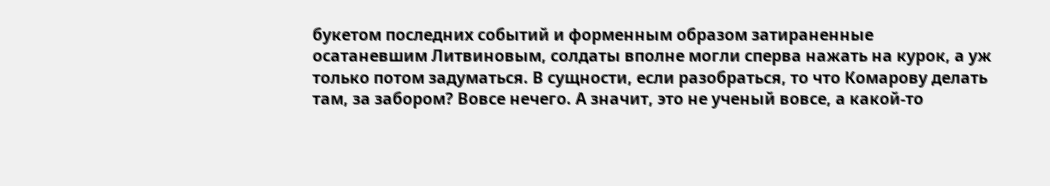букетом последних событий и форменным образом затираненные осатаневшим Литвиновым, солдаты вполне могли сперва нажать на курок, а уж только потом задуматься. В сущности, если разобраться, то что Комарову делать там, за забором? Вовсе нечего. А значит, это не ученый вовсе, а какой-то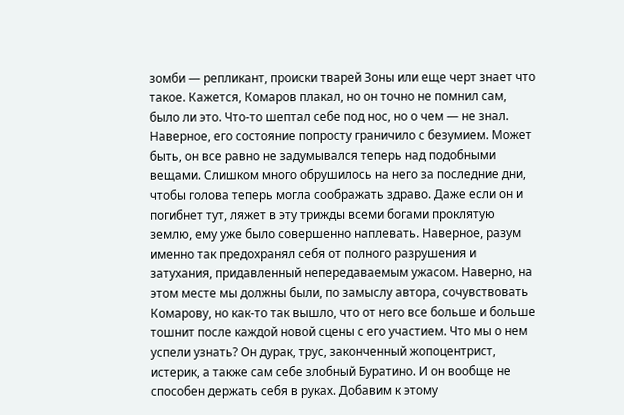зомби — репликант, происки тварей Зоны или еще черт знает что такое. Кажется, Комаров плакал, но он точно не помнил сам, было ли это. Что-то шептал себе под нос, но о чем — не знал. Наверное, его состояние попросту граничило с безумием. Может быть, он все равно не задумывался теперь над подобными вещами. Слишком много обрушилось на него за последние дни, чтобы голова теперь могла соображать здраво. Даже если он и погибнет тут, ляжет в эту трижды всеми богами проклятую землю, ему уже было совершенно наплевать. Наверное, разум именно так предохранял себя от полного разрушения и затухания, придавленный непередаваемым ужасом. Наверно, на этом месте мы должны были, по замыслу автора, сочувствовать Комарову, но как-то так вышло, что от него все больше и больше тошнит после каждой новой сцены с его участием. Что мы о нем успели узнать? Он дурак, трус, законченный жопоцентрист, истерик, а также сам себе злобный Буратино. И он вообще не способен держать себя в руках. Добавим к этому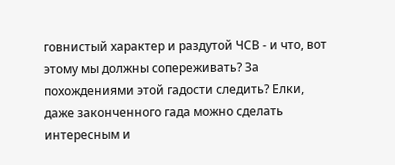говнистый характер и раздутой ЧСВ - и что, вот этому мы должны сопереживать? За похождениями этой гадости следить? Елки, даже законченного гада можно сделать интересным и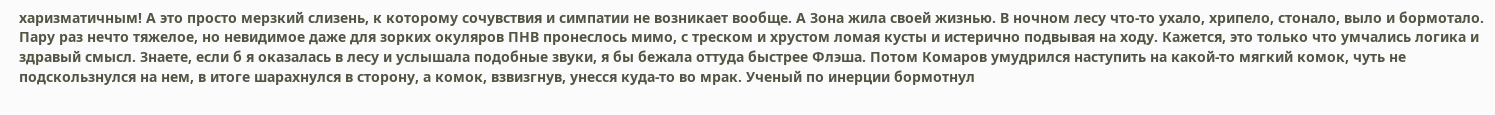харизматичным! А это просто мерзкий слизень, к которому сочувствия и симпатии не возникает вообще. А Зона жила своей жизнью. В ночном лесу что-то ухало, хрипело, стонало, выло и бормотало. Пару раз нечто тяжелое, но невидимое даже для зорких окуляров ПНВ пронеслось мимо, с треском и хрустом ломая кусты и истерично подвывая на ходу. Кажется, это только что умчались логика и здравый смысл. Знаете, если б я оказалась в лесу и услышала подобные звуки, я бы бежала оттуда быстрее Флэша. Потом Комаров умудрился наступить на какой-то мягкий комок, чуть не подскользнулся на нем, в итоге шарахнулся в сторону, а комок, взвизгнув, унесся куда-то во мрак. Ученый по инерции бормотнул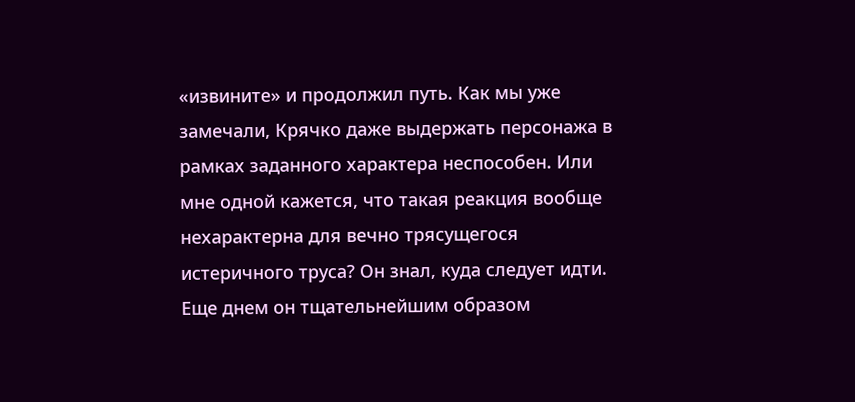«извините» и продолжил путь. Как мы уже замечали, Крячко даже выдержать персонажа в рамках заданного характера неспособен. Или мне одной кажется, что такая реакция вообще нехарактерна для вечно трясущегося истеричного труса? Он знал, куда следует идти. Еще днем он тщательнейшим образом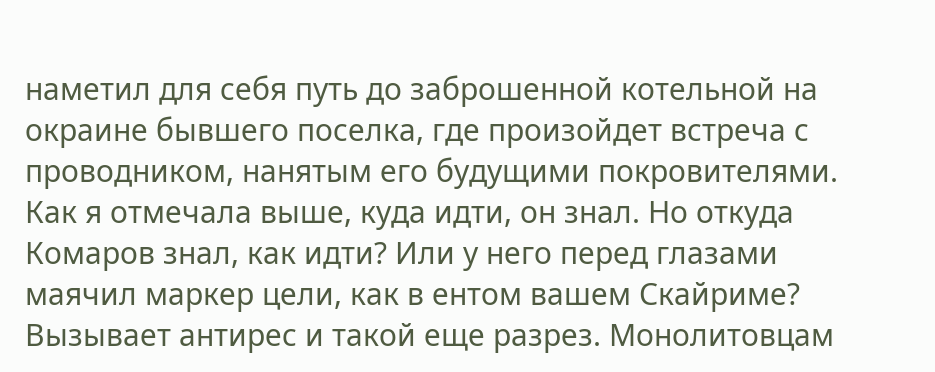наметил для себя путь до заброшенной котельной на окраине бывшего поселка, где произойдет встреча с проводником, нанятым его будущими покровителями. Как я отмечала выше, куда идти, он знал. Но откуда Комаров знал, как идти? Или у него перед глазами маячил маркер цели, как в ентом вашем Скайриме? Вызывает антирес и такой еще разрез. Монолитовцам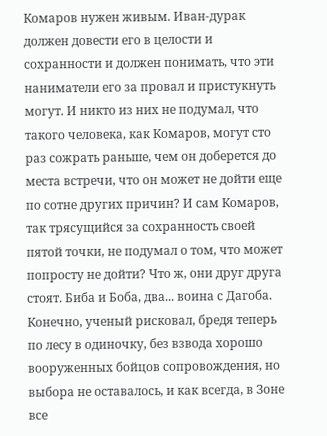Комаров нужен живым. Иван-дурак должен довести его в целости и сохранности и должен понимать, что эти наниматели его за провал и пристукнуть могут. И никто из них не подумал, что такого человека, как Комаров, могут сто раз сожрать раньше, чем он доберется до места встречи, что он может не дойти еще по сотне других причин? И сам Комаров, так трясущийся за сохранность своей пятой точки, не подумал о том, что может попросту не дойти? Что ж, они друг друга стоят. Биба и Боба, два... воина с Дагоба. Конечно, ученый рисковал, бредя теперь по лесу в одиночку, без взвода хорошо вооруженных бойцов сопровождения, но выбора не оставалось, и как всегда, в Зоне все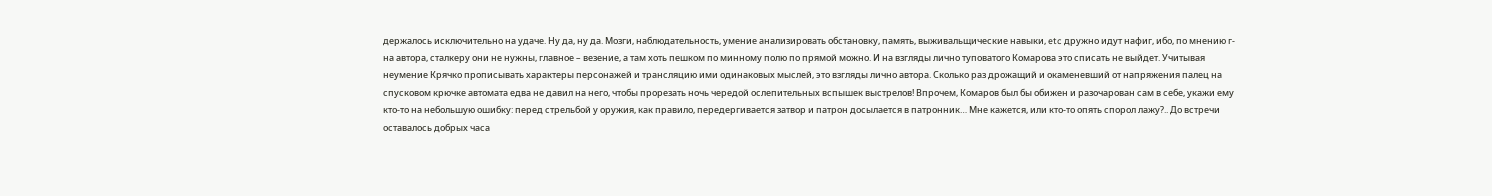держалось исключительно на удаче. Ну да, ну да. Мозги, наблюдательность, умение анализировать обстановку, память, выживальщические навыки, etc дружно идут нафиг, ибо, по мнению г-на автора, сталкеру они не нужны, главное – везение, а там хоть пешком по минному полю по прямой можно. И на взгляды лично туповатого Комарова это списать не выйдет. Учитывая неумение Крячко прописывать характеры персонажей и трансляцию ими одинаковых мыслей, это взгляды лично автора. Сколько раз дрожащий и окаменевший от напряжения палец на спусковом крючке автомата едва не давил на него, чтобы прорезать ночь чередой ослепительных вспышек выстрелов! Впрочем, Комаров был бы обижен и разочарован сам в себе, укажи ему кто-то на небольшую ошибку: перед стрельбой у оружия, как правило, передергивается затвор и патрон досылается в патронник… Мне кажется, или кто-то опять спорол лажу?.. До встречи оставалось добрых часа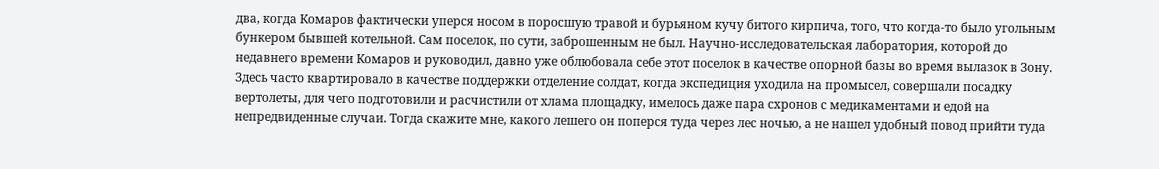два, когда Комаров фактически уперся носом в поросшую травой и бурьяном кучу битого кирпича, того, что когда-то было угольным бункером бывшей котельной. Сам поселок, по сути, заброшенным не был. Научно-исследовательская лаборатория, которой до недавнего времени Комаров и руководил, давно уже облюбовала себе этот поселок в качестве опорной базы во время вылазок в Зону. Здесь часто квартировало в качестве поддержки отделение солдат, когда экспедиция уходила на промысел, совершали посадку вертолеты, для чего подготовили и расчистили от хлама площадку, имелось даже пара схронов с медикаментами и едой на непредвиденные случаи. Тогда скажите мне, какого лешего он поперся туда через лес ночью, а не нашел удобный повод прийти туда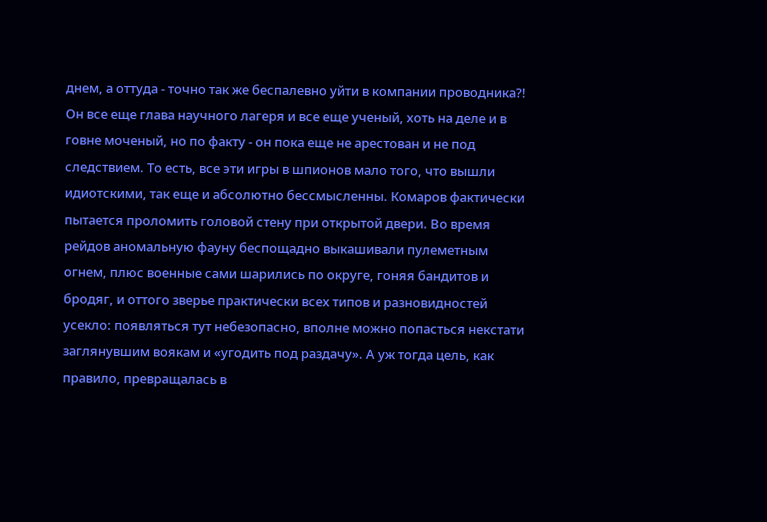днем, а оттуда - точно так же беспалевно уйти в компании проводника?! Он все еще глава научного лагеря и все еще ученый, хоть на деле и в говне моченый, но по факту - он пока еще не арестован и не под следствием. То есть, все эти игры в шпионов мало того, что вышли идиотскими, так еще и абсолютно бессмысленны. Комаров фактически пытается проломить головой стену при открытой двери. Во время рейдов аномальную фауну беспощадно выкашивали пулеметным огнем, плюс военные сами шарились по округе, гоняя бандитов и бродяг, и оттого зверье практически всех типов и разновидностей усекло: появляться тут небезопасно, вполне можно попасться некстати заглянувшим воякам и «угодить под раздачу». А уж тогда цель, как правило, превращалась в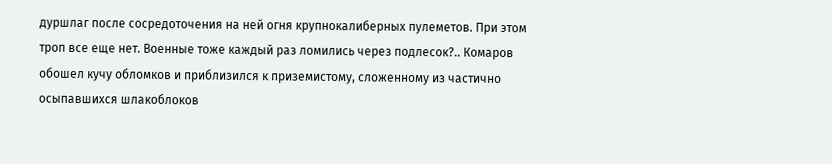дуршлаг после сосредоточения на ней огня крупнокалиберных пулеметов. При этом троп все еще нет. Военные тоже каждый раз ломились через подлесок?.. Комаров обошел кучу обломков и приблизился к приземистому, сложенному из частично осыпавшихся шлакоблоков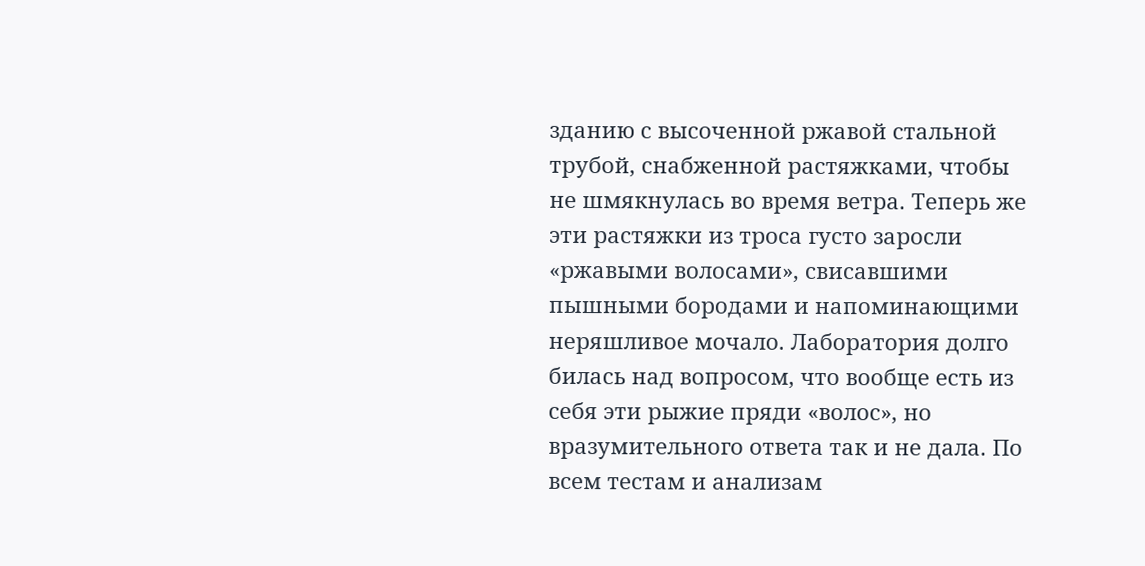зданию с высоченной ржавой стальной трубой, снабженной растяжками, чтобы не шмякнулась во время ветра. Теперь же эти растяжки из троса густо заросли «ржавыми волосами», свисавшими пышными бородами и напоминающими неряшливое мочало. Лаборатория долго билась над вопросом, что вообще есть из себя эти рыжие пряди «волос», но вразумительного ответа так и не дала. По всем тестам и анализам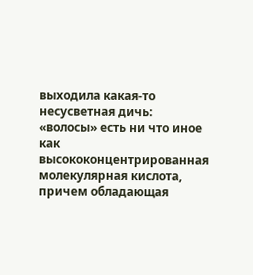выходила какая-то несусветная дичь: «волосы» есть ни что иное как высококонцентрированная молекулярная кислота, причем обладающая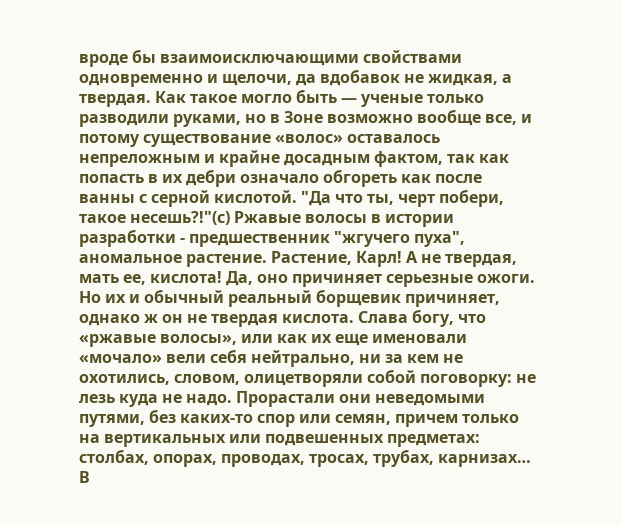вроде бы взаимоисключающими свойствами одновременно и щелочи, да вдобавок не жидкая, а твердая. Как такое могло быть — ученые только разводили руками, но в Зоне возможно вообще все, и потому существование «волос» оставалось непреложным и крайне досадным фактом, так как попасть в их дебри означало обгореть как после ванны с серной кислотой. "Да что ты, черт побери, такое несешь?!"(с) Ржавые волосы в истории разработки - предшественник "жгучего пуха", аномальное растение. Растение, Карл! А не твердая, мать ее, кислота! Да, оно причиняет серьезные ожоги. Но их и обычный реальный борщевик причиняет, однако ж он не твердая кислота. Слава богу, что «ржавые волосы», или как их еще именовали «мочало» вели себя нейтрально, ни за кем не охотились, словом, олицетворяли собой поговорку: не лезь куда не надо. Прорастали они неведомыми путями, без каких-то спор или семян, причем только на вертикальных или подвешенных предметах: столбах, опорах, проводах, тросах, трубах, карнизах… В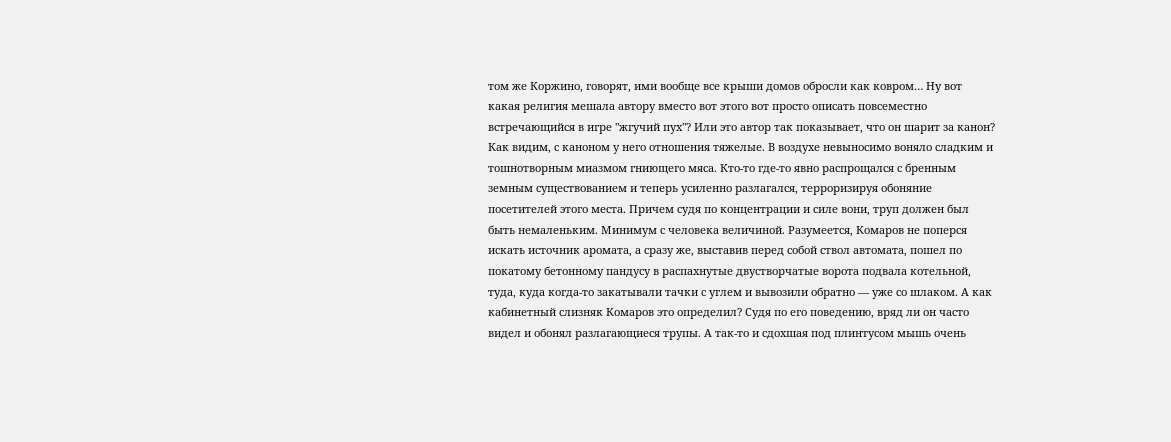том же Коржино, говорят, ими вообще все крыши домов обросли как ковром… Ну вот какая религия мешала автору вместо вот этого вот просто описать повсеместно встречающийся в игре "жгучий пух"? Или это автор так показывает, что он шарит за канон? Как видим, с каноном у него отношения тяжелые. В воздухе невыносимо воняло сладким и тошнотворным миазмом гниющего мяса. Кто-то где-то явно распрощался с бренным земным существованием и теперь усиленно разлагался, терроризируя обоняние посетителей этого места. Причем судя по концентрации и силе вони, труп должен был быть немаленьким. Минимум с человека величиной. Разумеется, Комаров не поперся искать источник аромата, а сразу же, выставив перед собой ствол автомата, пошел по покатому бетонному пандусу в распахнутые двустворчатые ворота подвала котельной, туда, куда когда-то закатывали тачки с углем и вывозили обратно — уже со шлаком. А как кабинетный слизняк Комаров это определил? Судя по его поведению, вряд ли он часто видел и обонял разлагающиеся трупы. А так-то и сдохшая под плинтусом мышь очень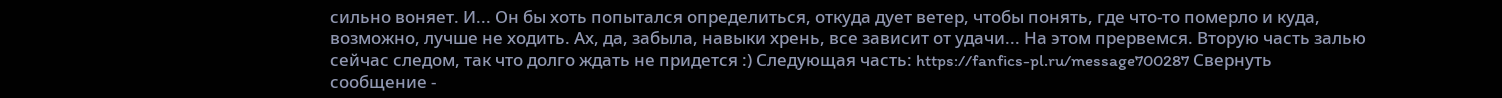сильно воняет. И... Он бы хоть попытался определиться, откуда дует ветер, чтобы понять, где что-то померло и куда, возможно, лучше не ходить. Ах, да, забыла, навыки хрень, все зависит от удачи... На этом прервемся. Вторую часть залью сейчас следом, так что долго ждать не придется :) Следующая часть: https://fanfics-pl.ru/message700287 Свернуть сообщение -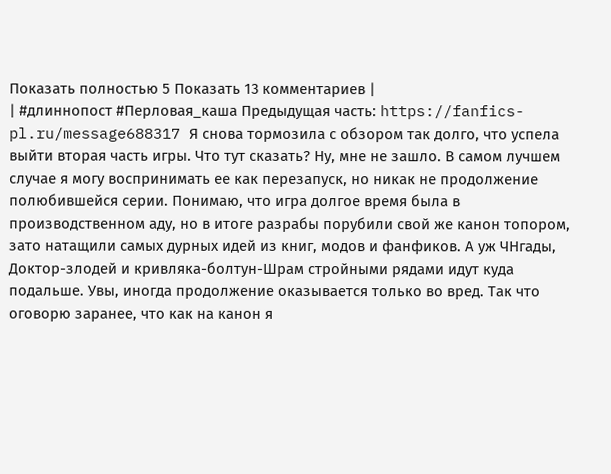Показать полностью 5 Показать 13 комментариев |
| #длиннопост #Перловая_каша Предыдущая часть: https://fanfics-pl.ru/message688317 Я снова тормозила с обзором так долго, что успела выйти вторая часть игры. Что тут сказать? Ну, мне не зашло. В самом лучшем случае я могу воспринимать ее как перезапуск, но никак не продолжение полюбившейся серии. Понимаю, что игра долгое время была в производственном аду, но в итоге разрабы порубили свой же канон топором, зато натащили самых дурных идей из книг, модов и фанфиков. А уж ЧНгады, Доктор-злодей и кривляка-болтун-Шрам стройными рядами идут куда подальше. Увы, иногда продолжение оказывается только во вред. Так что оговорю заранее, что как на канон я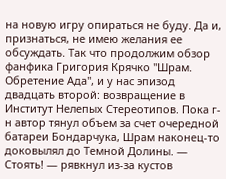на новую игру опираться не буду. Да и, признаться, не имею желания ее обсуждать. Так что продолжим обзор фанфика Григория Крячко "Шрам. Обретение Ада", и у нас эпизод двадцать второй: возвращение в Институт Нелепых Стереотипов. Пока г-н автор тянул объем за счет очередной батареи Бондарчука, Шрам наконец-то доковылял до Темной Долины. — Стоять! — рявкнул из-за кустов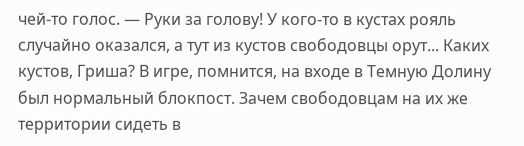чей-то голос. — Руки за голову! У кого-то в кустах рояль случайно оказался, а тут из кустов свободовцы орут... Каких кустов, Гриша? В игре, помнится, на входе в Темную Долину был нормальный блокпост. Зачем свободовцам на их же территории сидеть в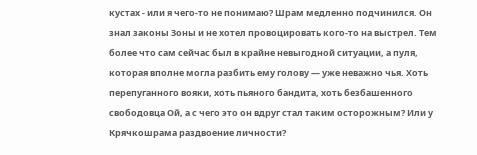кустах - или я чего-то не понимаю? Шрам медленно подчинился. Он знал законы Зоны и не хотел провоцировать кого-то на выстрел. Тем более что сам сейчас был в крайне невыгодной ситуации, а пуля, которая вполне могла разбить ему голову — уже неважно чья. Хоть перепуганного вояки, хоть пьяного бандита, хоть безбашенного свободовца Ой, а с чего это он вдруг стал таким осторожным? Или у Крячкошрама раздвоение личности?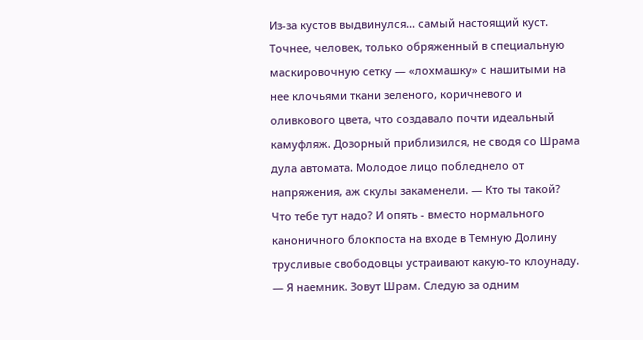Из-за кустов выдвинулся… самый настоящий куст. Точнее, человек, только обряженный в специальную маскировочную сетку — «лохмашку» с нашитыми на нее клочьями ткани зеленого, коричневого и оливкового цвета, что создавало почти идеальный камуфляж. Дозорный приблизился, не сводя со Шрама дула автомата. Молодое лицо побледнело от напряжения, аж скулы закаменели. — Кто ты такой? Что тебе тут надо? И опять - вместо нормального каноничного блокпоста на входе в Темную Долину трусливые свободовцы устраивают какую-то клоунаду. — Я наемник. Зовут Шрам. Следую за одним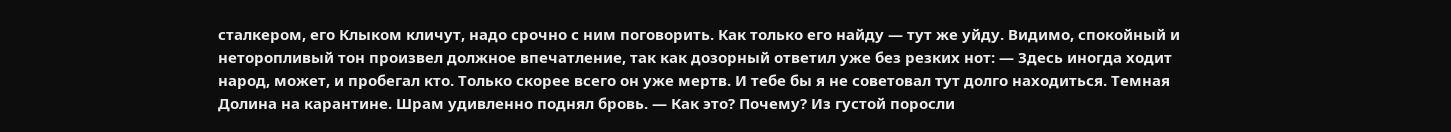сталкером, его Клыком кличут, надо срочно с ним поговорить. Как только его найду — тут же уйду. Видимо, спокойный и неторопливый тон произвел должное впечатление, так как дозорный ответил уже без резких нот: — Здесь иногда ходит народ, может, и пробегал кто. Только скорее всего он уже мертв. И тебе бы я не советовал тут долго находиться. Темная Долина на карантине. Шрам удивленно поднял бровь. — Как это? Почему? Из густой поросли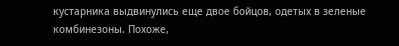кустарника выдвинулись еще двое бойцов, одетых в зеленые комбинезоны. Похоже,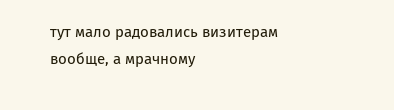тут мало радовались визитерам вообще, а мрачному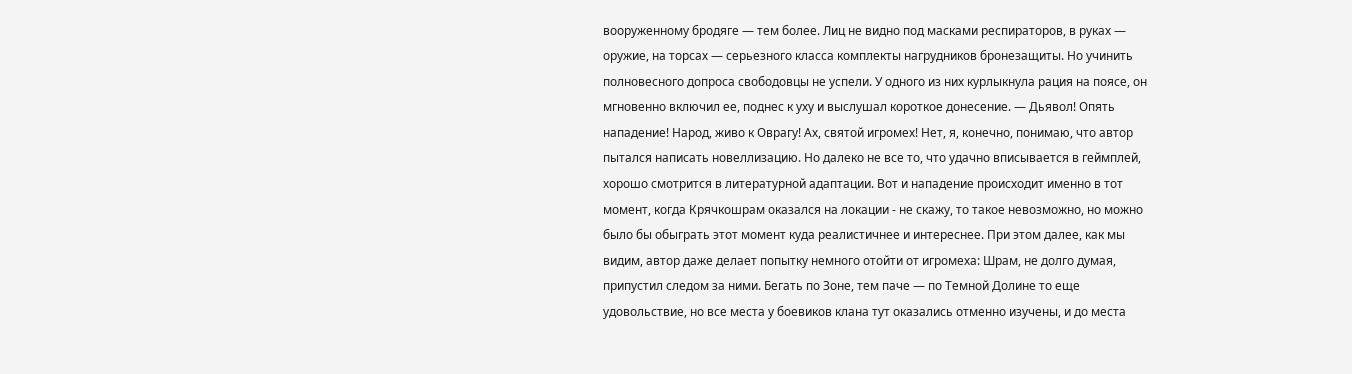вооруженному бродяге — тем более. Лиц не видно под масками респираторов, в руках — оружие, на торсах — серьезного класса комплекты нагрудников бронезащиты. Но учинить полновесного допроса свободовцы не успели. У одного из них курлыкнула рация на поясе, он мгновенно включил ее, поднес к уху и выслушал короткое донесение. — Дьявол! Опять нападение! Народ, живо к Оврагу! Ах, святой игромех! Нет, я, конечно, понимаю, что автор пытался написать новеллизацию. Но далеко не все то, что удачно вписывается в геймплей, хорошо смотрится в литературной адаптации. Вот и нападение происходит именно в тот момент, когда Крячкошрам оказался на локации - не скажу, то такое невозможно, но можно было бы обыграть этот момент куда реалистичнее и интереснее. При этом далее, как мы видим, автор даже делает попытку немного отойти от игромеха: Шрам, не долго думая, припустил следом за ними. Бегать по Зоне, тем паче — по Темной Долине то еще удовольствие, но все места у боевиков клана тут оказались отменно изучены, и до места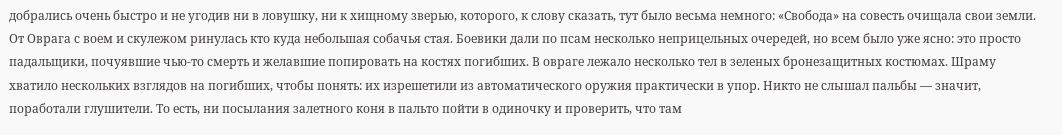добрались очень быстро и не угодив ни в ловушку, ни к хищному зверью, которого, к слову сказать, тут было весьма немного: «Свобода» на совесть очищала свои земли. От Оврага с воем и скулежом ринулась кто куда небольшая собачья стая. Боевики дали по псам несколько неприцельных очередей, но всем было уже ясно: это просто падальщики, почуявшие чью-то смерть и желавшие попировать на костях погибших. В овраге лежало несколько тел в зеленых бронезащитных костюмах. Шраму хватило нескольких взглядов на погибших, чтобы понять: их изрешетили из автоматического оружия практически в упор. Никто не слышал пальбы — значит, поработали глушители. То есть, ни посылания залетного коня в пальто пойти в одиночку и проверить, что там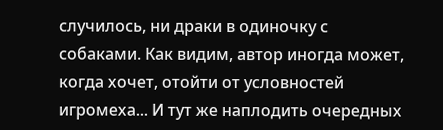случилось, ни драки в одиночку с собаками. Как видим, автор иногда может, когда хочет, отойти от условностей игромеха... И тут же наплодить очередных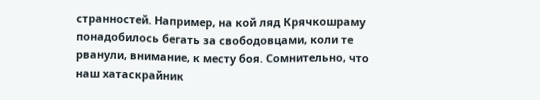странностей. Например, на кой ляд Крячкошраму понадобилось бегать за свободовцами, коли те рванули, внимание, к месту боя. Сомнительно, что наш хатаскрайник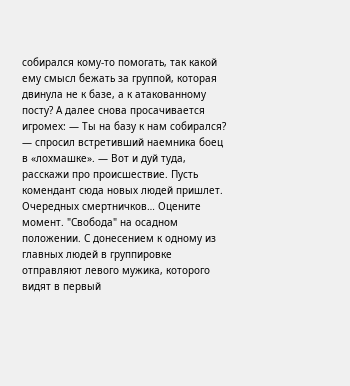собирался кому-то помогать, так какой ему смысл бежать за группой, которая двинула не к базе, а к атакованному посту? А далее снова просачивается игромех: — Ты на базу к нам собирался? — спросил встретивший наемника боец в «лохмашке». — Вот и дуй туда, расскажи про происшествие. Пусть комендант сюда новых людей пришлет. Очередных смертничков… Оцените момент. "Свобода" на осадном положении. С донесением к одному из главных людей в группировке отправляют левого мужика, которого видят в первый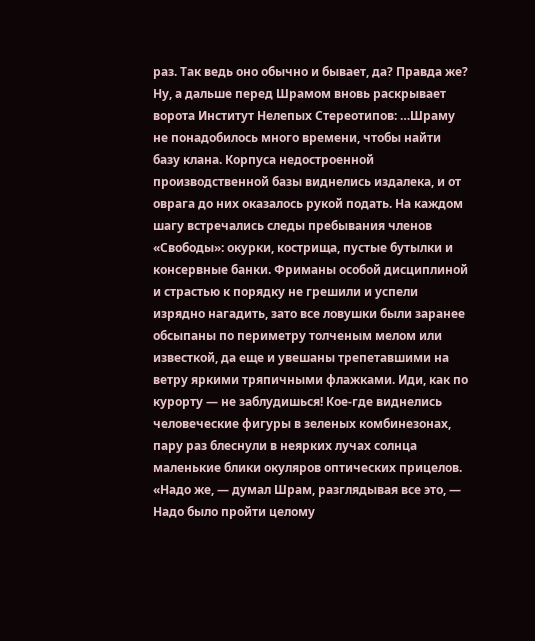раз. Так ведь оно обычно и бывает, да? Правда же? Ну, а дальше перед Шрамом вновь раскрывает ворота Институт Нелепых Стереотипов: …Шраму не понадобилось много времени, чтобы найти базу клана. Корпуса недостроенной производственной базы виднелись издалека, и от оврага до них оказалось рукой подать. На каждом шагу встречались следы пребывания членов «Свободы»: окурки, кострища, пустые бутылки и консервные банки. Фриманы особой дисциплиной и страстью к порядку не грешили и успели изрядно нагадить, зато все ловушки были заранее обсыпаны по периметру толченым мелом или известкой, да еще и увешаны трепетавшими на ветру яркими тряпичными флажками. Иди, как по курорту — не заблудишься! Кое-где виднелись человеческие фигуры в зеленых комбинезонах, пару раз блеснули в неярких лучах солнца маленькие блики окуляров оптических прицелов. «Надо же, — думал Шрам, разглядывая все это, — Надо было пройти целому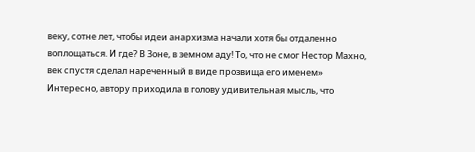веку, сотне лет, чтобы идеи анархизма начали хотя бы отдаленно воплощаться. И где? В Зоне, в земном аду! То, что не смог Нестор Махно, век спустя сделал нареченный в виде прозвища его именем» Интересно, автору приходила в голову удивительная мысль, что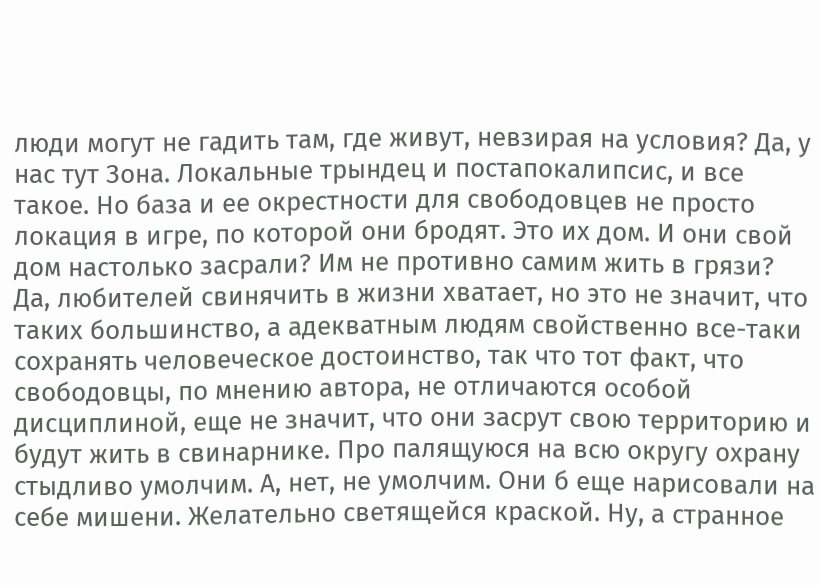люди могут не гадить там, где живут, невзирая на условия? Да, у нас тут Зона. Локальные трындец и постапокалипсис, и все такое. Но база и ее окрестности для свободовцев не просто локация в игре, по которой они бродят. Это их дом. И они свой дом настолько засрали? Им не противно самим жить в грязи? Да, любителей свинячить в жизни хватает, но это не значит, что таких большинство, а адекватным людям свойственно все-таки сохранять человеческое достоинство, так что тот факт, что свободовцы, по мнению автора, не отличаются особой дисциплиной, еще не значит, что они засрут свою территорию и будут жить в свинарнике. Про палящуюся на всю округу охрану стыдливо умолчим. А, нет, не умолчим. Они б еще нарисовали на себе мишени. Желательно светящейся краской. Ну, а странное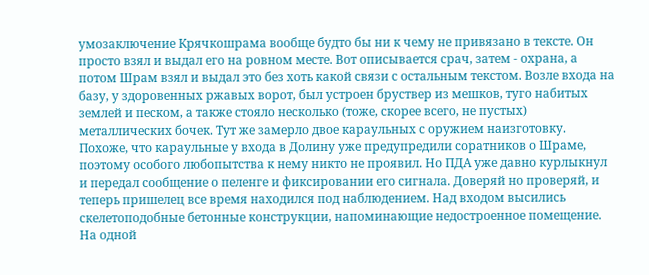умозаключение Крячкошрама вообще будто бы ни к чему не привязано в тексте. Он просто взял и выдал его на ровном месте. Вот описывается срач, затем - охрана, а потом Шрам взял и выдал это без хоть какой связи с остальным текстом. Возле входа на базу, у здоровенных ржавых ворот, был устроен бруствер из мешков, туго набитых землей и песком, а также стояло несколько (тоже, скорее всего, не пустых) металлических бочек. Тут же замерло двое караульных с оружием наизготовку. Похоже, что караульные у входа в Долину уже предупредили соратников о Шраме, поэтому особого любопытства к нему никто не проявил. Но ПДА уже давно курлыкнул и передал сообщение о пеленге и фиксировании его сигнала. Доверяй но проверяй, и теперь пришелец все время находился под наблюдением. Над входом высились скелетоподобные бетонные конструкции, напоминающие недостроенное помещение. На одной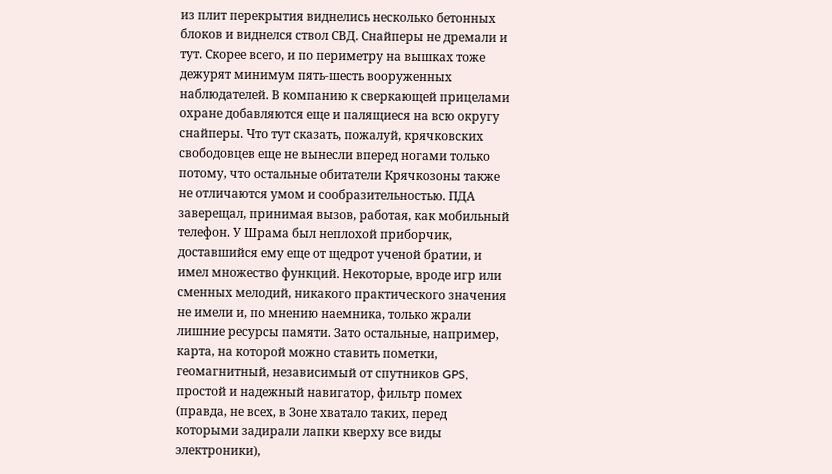из плит перекрытия виднелись несколько бетонных блоков и виднелся ствол СВД. Снайперы не дремали и тут. Скорее всего, и по периметру на вышках тоже дежурят минимум пять-шесть вооруженных наблюдателей. В компанию к сверкающей прицелами охране добавляются еще и палящиеся на всю округу снайперы. Что тут сказать, пожалуй, крячковских свободовцев еще не вынесли вперед ногами только потому, что остальные обитатели Крячкозоны также не отличаются умом и сообразительностью. ПДА заверещал, принимая вызов, работая, как мобильный телефон. У Шрама был неплохой приборчик, доставшийся ему еще от щедрот ученой братии, и имел множество функций. Некоторые, вроде игр или сменных мелодий, никакого практического значения не имели и, по мнению наемника, только жрали лишние ресурсы памяти. Зато остальные, например, карта, на которой можно ставить пометки, геомагнитный, независимый от спутников GPS, простой и надежный навигатор, фильтр помех (правда, не всех, в Зоне хватало таких, перед которыми задирали лапки кверху все виды электроники),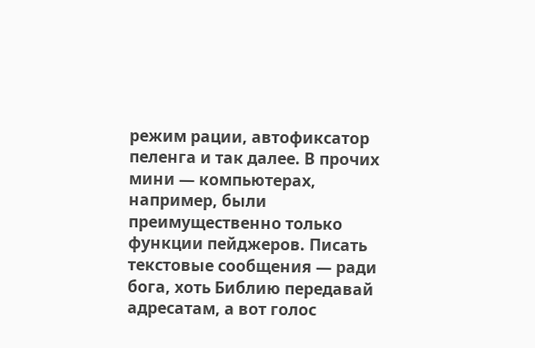режим рации, автофиксатор пеленга и так далее. В прочих мини — компьютерах, например, были преимущественно только функции пейджеров. Писать текстовые сообщения — ради бога, хоть Библию передавай адресатам, а вот голос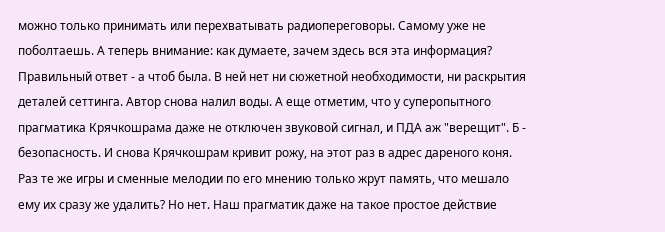можно только принимать или перехватывать радиопереговоры. Самому уже не поболтаешь. А теперь внимание: как думаете, зачем здесь вся эта информация? Правильный ответ - а чтоб была. В ней нет ни сюжетной необходимости, ни раскрытия деталей сеттинга. Автор снова налил воды. А еще отметим, что у суперопытного прагматика Крячкошрама даже не отключен звуковой сигнал, и ПДА аж "верещит". Б - безопасность. И снова Крячкошрам кривит рожу, на этот раз в адрес дареного коня. Раз те же игры и сменные мелодии по его мнению только жрут память, что мешало ему их сразу же удалить? Но нет. Наш прагматик даже на такое простое действие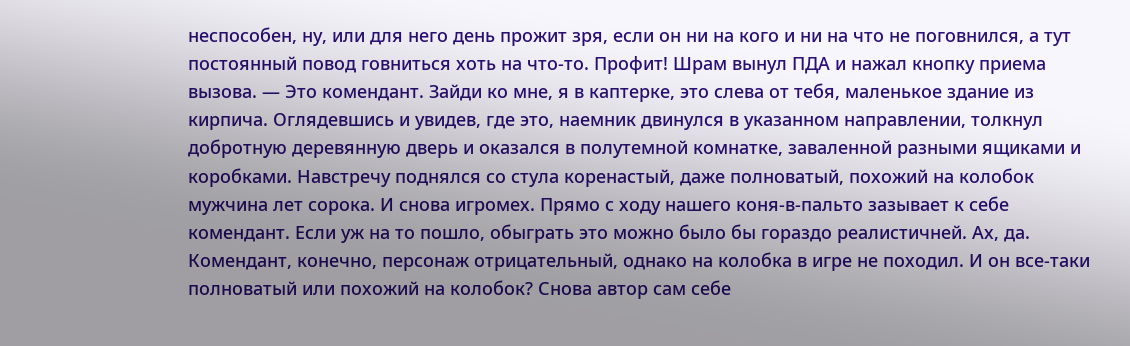неспособен, ну, или для него день прожит зря, если он ни на кого и ни на что не поговнился, а тут постоянный повод говниться хоть на что-то. Профит! Шрам вынул ПДА и нажал кнопку приема вызова. — Это комендант. Зайди ко мне, я в каптерке, это слева от тебя, маленькое здание из кирпича. Оглядевшись и увидев, где это, наемник двинулся в указанном направлении, толкнул добротную деревянную дверь и оказался в полутемной комнатке, заваленной разными ящиками и коробками. Навстречу поднялся со стула коренастый, даже полноватый, похожий на колобок мужчина лет сорока. И снова игромех. Прямо с ходу нашего коня-в-пальто зазывает к себе комендант. Если уж на то пошло, обыграть это можно было бы гораздо реалистичней. Ах, да. Комендант, конечно, персонаж отрицательный, однако на колобка в игре не походил. И он все-таки полноватый или похожий на колобок? Снова автор сам себе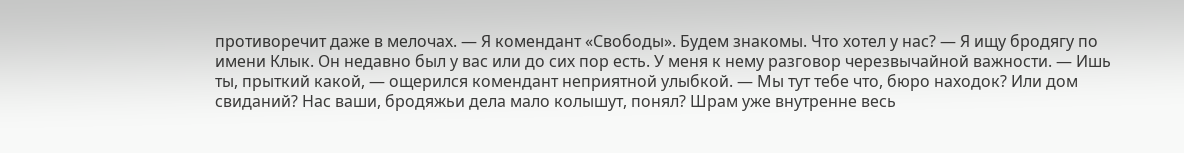противоречит даже в мелочах. — Я комендант «Свободы». Будем знакомы. Что хотел у нас? — Я ищу бродягу по имени Клык. Он недавно был у вас или до сих пор есть. У меня к нему разговор черезвычайной важности. — Ишь ты, прыткий какой, — ощерился комендант неприятной улыбкой. — Мы тут тебе что, бюро находок? Или дом свиданий? Нас ваши, бродяжьи дела мало колышут, понял? Шрам уже внутренне весь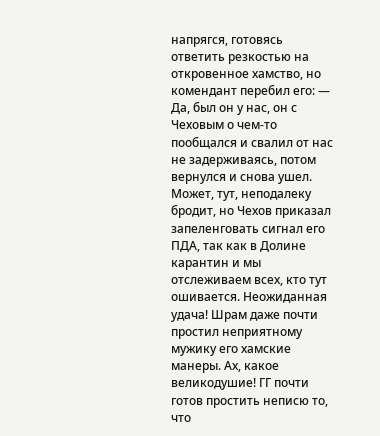напрягся, готовясь ответить резкостью на откровенное хамство, но комендант перебил его: — Да, был он у нас, он с Чеховым о чем-то пообщался и свалил от нас не задерживаясь, потом вернулся и снова ушел. Может, тут, неподалеку бродит, но Чехов приказал запеленговать сигнал его ПДА, так как в Долине карантин и мы отслеживаем всех, кто тут ошивается. Неожиданная удача! Шрам даже почти простил неприятному мужику его хамские манеры. Ах, какое великодушие! ГГ почти готов простить неписю то, что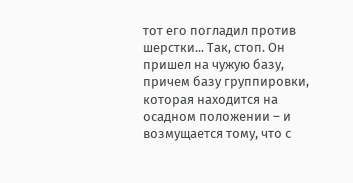тот его погладил против шерстки... Так, стоп. Он пришел на чужую базу, причем базу группировки, которая находится на осадном положении – и возмущается тому, что с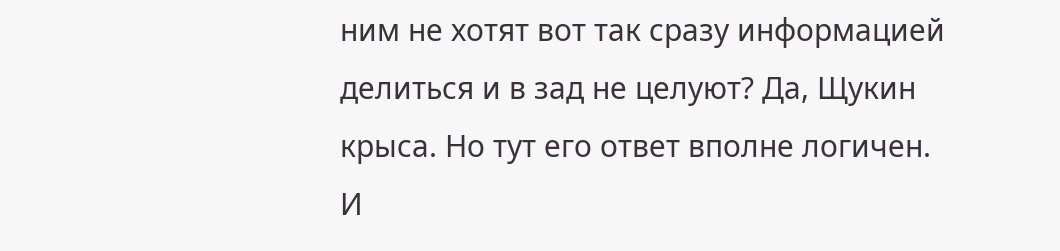ним не хотят вот так сразу информацией делиться и в зад не целуют? Да, Щукин крыса. Но тут его ответ вполне логичен. И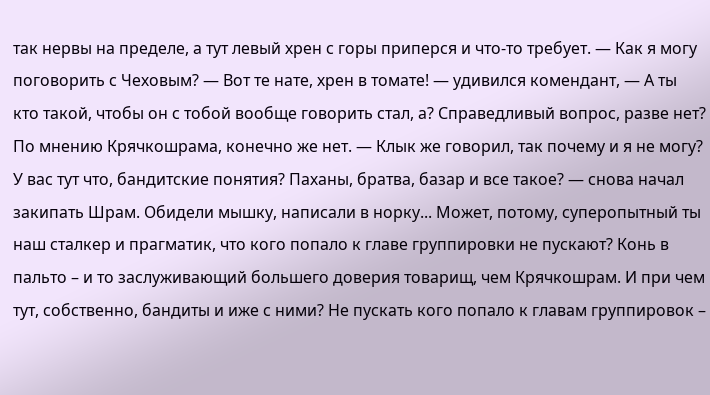так нервы на пределе, а тут левый хрен с горы приперся и что-то требует. — Как я могу поговорить с Чеховым? — Вот те нате, хрен в томате! — удивился комендант, — А ты кто такой, чтобы он с тобой вообще говорить стал, а? Справедливый вопрос, разве нет? По мнению Крячкошрама, конечно же нет. — Клык же говорил, так почему и я не могу? У вас тут что, бандитские понятия? Паханы, братва, базар и все такое? — снова начал закипать Шрам. Обидели мышку, написали в норку... Может, потому, суперопытный ты наш сталкер и прагматик, что кого попало к главе группировки не пускают? Конь в пальто – и то заслуживающий большего доверия товарищ, чем Крячкошрам. И при чем тут, собственно, бандиты и иже с ними? Не пускать кого попало к главам группировок –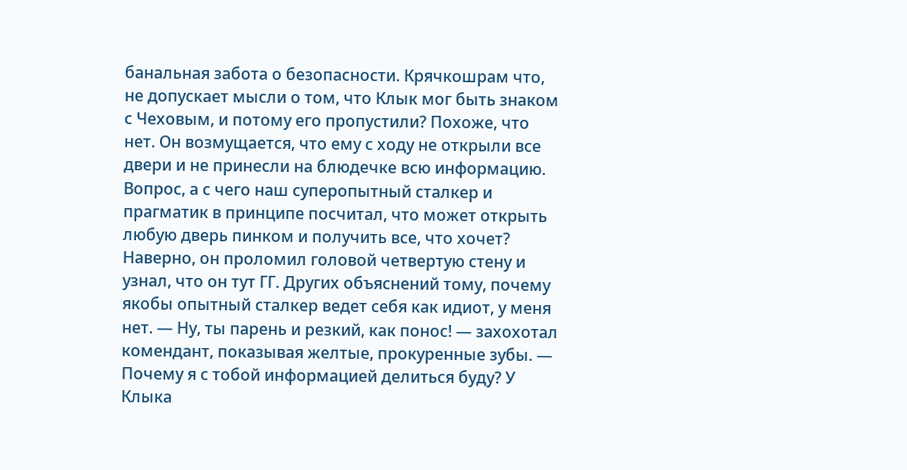банальная забота о безопасности. Крячкошрам что, не допускает мысли о том, что Клык мог быть знаком с Чеховым, и потому его пропустили? Похоже, что нет. Он возмущается, что ему с ходу не открыли все двери и не принесли на блюдечке всю информацию. Вопрос, а с чего наш суперопытный сталкер и прагматик в принципе посчитал, что может открыть любую дверь пинком и получить все, что хочет? Наверно, он проломил головой четвертую стену и узнал, что он тут ГГ. Других объяснений тому, почему якобы опытный сталкер ведет себя как идиот, у меня нет. — Ну, ты парень и резкий, как понос! — захохотал комендант, показывая желтые, прокуренные зубы. — Почему я с тобой информацией делиться буду? У Клыка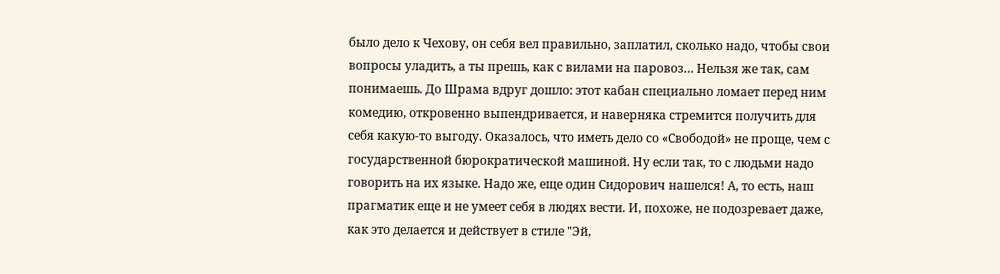было дело к Чехову, он себя вел правильно, заплатил, сколько надо, чтобы свои вопросы уладить, а ты прешь, как с вилами на паровоз… Нельзя же так, сам понимаешь. До Шрама вдруг дошло: этот кабан специально ломает перед ним комедию, откровенно выпендривается, и наверняка стремится получить для себя какую-то выгоду. Оказалось, что иметь дело со «Свободой» не проще, чем с государственной бюрократической машиной. Ну если так, то с людьми надо говорить на их языке. Надо же, еще один Сидорович нашелся! А, то есть, наш прагматик еще и не умеет себя в людях вести. И, похоже, не подозревает даже, как это делается и действует в стиле "Эй,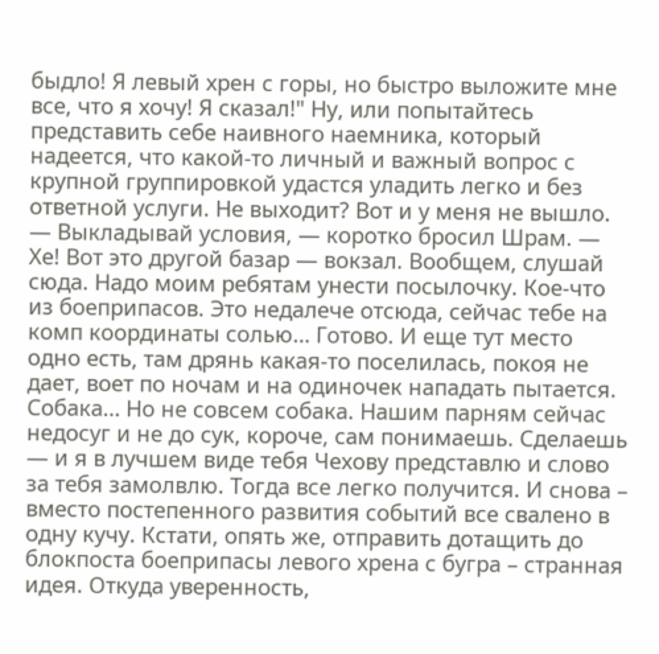быдло! Я левый хрен с горы, но быстро выложите мне все, что я хочу! Я сказал!" Ну, или попытайтесь представить себе наивного наемника, который надеется, что какой-то личный и важный вопрос с крупной группировкой удастся уладить легко и без ответной услуги. Не выходит? Вот и у меня не вышло. — Выкладывай условия, — коротко бросил Шрам. — Хе! Вот это другой базар — вокзал. Вообщем, слушай сюда. Надо моим ребятам унести посылочку. Кое-что из боеприпасов. Это недалече отсюда, сейчас тебе на комп координаты солью… Готово. И еще тут место одно есть, там дрянь какая-то поселилась, покоя не дает, воет по ночам и на одиночек нападать пытается. Собака… Но не совсем собака. Нашим парням сейчас недосуг и не до сук, короче, сам понимаешь. Сделаешь — и я в лучшем виде тебя Чехову представлю и слово за тебя замолвлю. Тогда все легко получится. И снова – вместо постепенного развития событий все свалено в одну кучу. Кстати, опять же, отправить дотащить до блокпоста боеприпасы левого хрена с бугра – странная идея. Откуда уверенность,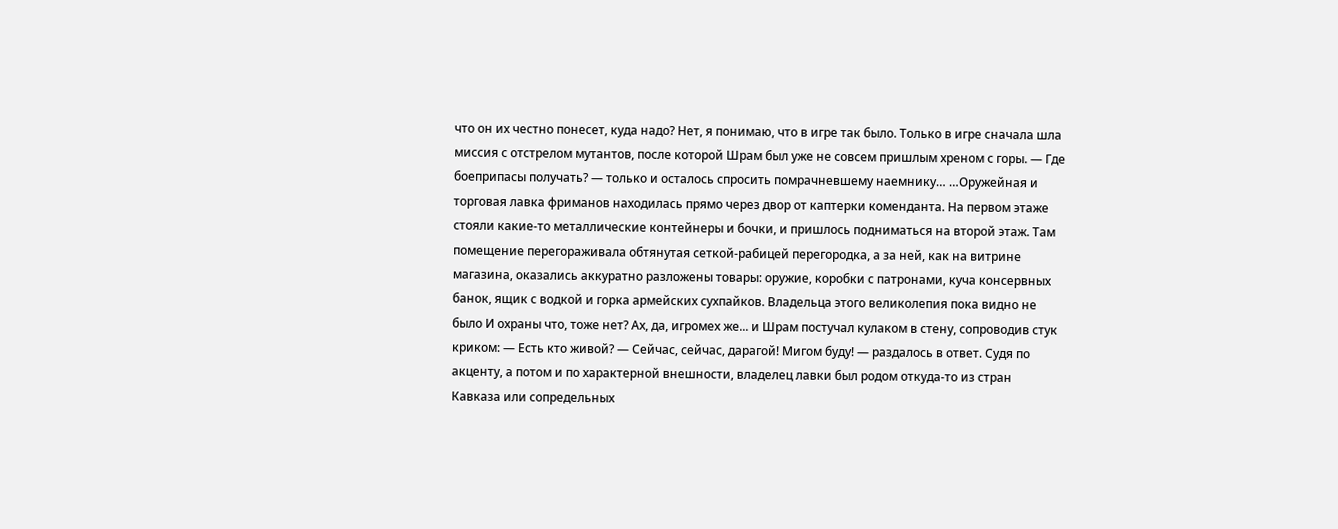что он их честно понесет, куда надо? Нет, я понимаю, что в игре так было. Только в игре сначала шла миссия с отстрелом мутантов, после которой Шрам был уже не совсем пришлым хреном с горы. — Где боеприпасы получать? — только и осталось спросить помрачневшему наемнику… …Оружейная и торговая лавка фриманов находилась прямо через двор от каптерки коменданта. На первом этаже стояли какие-то металлические контейнеры и бочки, и пришлось подниматься на второй этаж. Там помещение перегораживала обтянутая сеткой-рабицей перегородка, а за ней, как на витрине магазина, оказались аккуратно разложены товары: оружие, коробки с патронами, куча консервных банок, ящик с водкой и горка армейских сухпайков. Владельца этого великолепия пока видно не было И охраны что, тоже нет? Ах, да, игромех же... и Шрам постучал кулаком в стену, сопроводив стук криком: — Есть кто живой? — Сейчас, сейчас, дарагой! Мигом буду! — раздалось в ответ. Судя по акценту, а потом и по характерной внешности, владелец лавки был родом откуда-то из стран Кавказа или сопредельных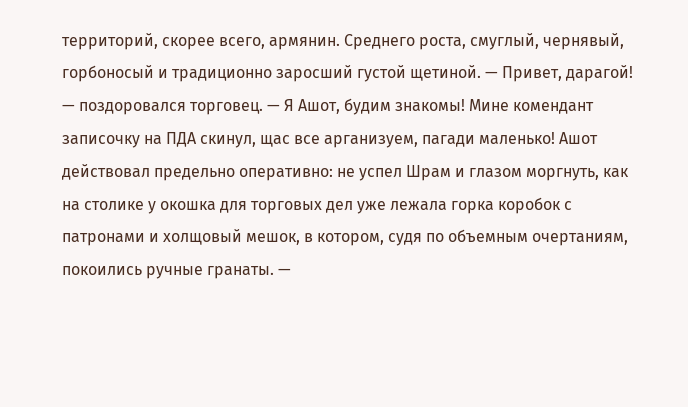территорий, скорее всего, армянин. Среднего роста, смуглый, чернявый, горбоносый и традиционно заросший густой щетиной. — Привет, дарагой! — поздоровался торговец. — Я Ашот, будим знакомы! Мине комендант записочку на ПДА скинул, щас все арганизуем, пагади маленько! Ашот действовал предельно оперативно: не успел Шрам и глазом моргнуть, как на столике у окошка для торговых дел уже лежала горка коробок с патронами и холщовый мешок, в котором, судя по объемным очертаниям, покоились ручные гранаты. —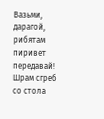Вазьми, дарагой, рибятам пиривет передавай! Шрам сгреб со стола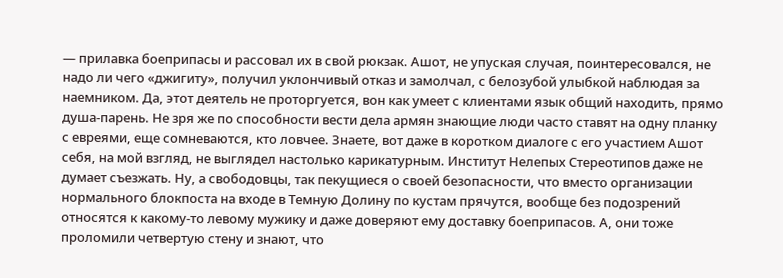— прилавка боеприпасы и рассовал их в свой рюкзак. Ашот, не упуская случая, поинтересовался, не надо ли чего «джигиту», получил уклончивый отказ и замолчал, с белозубой улыбкой наблюдая за наемником. Да, этот деятель не проторгуется, вон как умеет с клиентами язык общий находить, прямо душа-парень. Не зря же по способности вести дела армян знающие люди часто ставят на одну планку с евреями, еще сомневаются, кто ловчее. Знаете, вот даже в коротком диалоге с его участием Ашот себя, на мой взгляд, не выглядел настолько карикатурным. Институт Нелепых Стереотипов даже не думает съезжать. Ну, а свободовцы, так пекущиеся о своей безопасности, что вместо организации нормального блокпоста на входе в Темную Долину по кустам прячутся, вообще без подозрений относятся к какому-то левому мужику и даже доверяют ему доставку боеприпасов. А, они тоже проломили четвертую стену и знают, что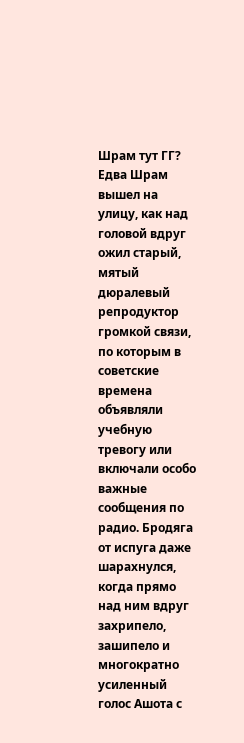Шрам тут ГГ? Едва Шрам вышел на улицу, как над головой вдруг ожил старый, мятый дюралевый репродуктор громкой связи, по которым в советские времена объявляли учебную тревогу или включали особо важные сообщения по радио. Бродяга от испуга даже шарахнулся, когда прямо над ним вдруг захрипело, зашипело и многократно усиленный голос Ашота с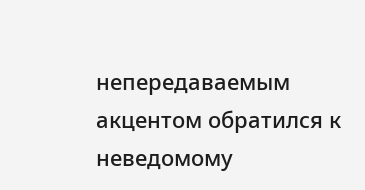непередаваемым акцентом обратился к неведомому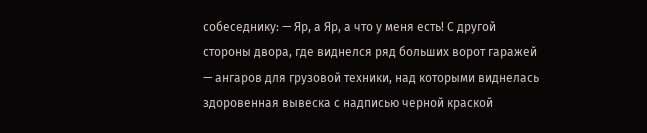собеседнику: — Яр, а Яр, а что у меня есть! С другой стороны двора, где виднелся ряд больших ворот гаражей — ангаров для грузовой техники, над которыми виднелась здоровенная вывеска с надписью черной краской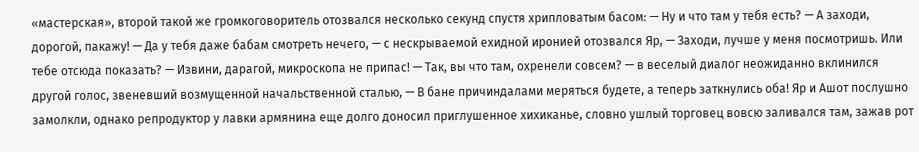«мастерская», второй такой же громкоговоритель отозвался несколько секунд спустя хрипловатым басом: — Ну и что там у тебя есть? — А заходи, дорогой, пакажу! — Да у тебя даже бабам смотреть нечего, — с нескрываемой ехидной иронией отозвался Яр, — Заходи, лучше у меня посмотришь. Или тебе отсюда показать? — Извини, дарагой, микроскопа не припас! — Так, вы что там, охренели совсем? — в веселый диалог неожиданно вклинился другой голос, звеневший возмущенной начальственной сталью, — В бане причиндалами меряться будете, а теперь заткнулись оба! Яр и Ашот послушно замолкли, однако репродуктор у лавки армянина еще долго доносил приглушенное хихиканье, словно ушлый торговец вовсю заливался там, зажав рот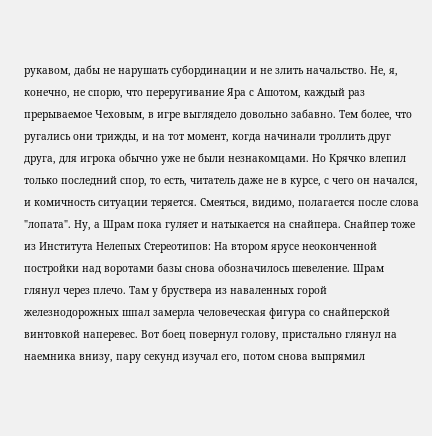рукавом, дабы не нарушать субординации и не злить начальство. Не, я, конечно, не спорю, что переругивание Яра с Ашотом, каждый раз прерываемое Чеховым, в игре выглядело довольно забавно. Тем более, что ругались они трижды, и на тот момент, когда начинали троллить друг друга, для игрока обычно уже не были незнакомцами. Но Крячко влепил только последний спор, то есть, читатель даже не в курсе, с чего он начался, и комичность ситуации теряется. Смеяться, видимо, полагается после слова "лопата". Ну, а Шрам пока гуляет и натыкается на снайпера. Снайпер тоже из Института Нелепых Стереотипов: На втором ярусе неоконченной постройки над воротами базы снова обозначилось шевеление. Шрам глянул через плечо. Там у бруствера из наваленных горой железнодорожных шпал замерла человеческая фигура со снайперской винтовкой наперевес. Вот боец повернул голову, пристально глянул на наемника внизу, пару секунд изучал его, потом снова выпрямил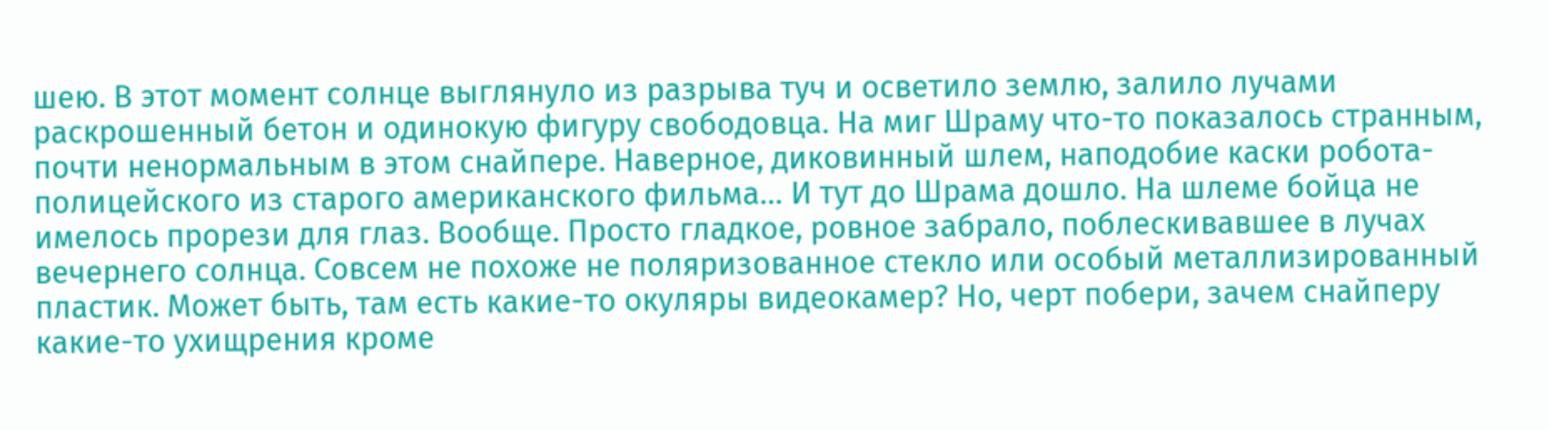шею. В этот момент солнце выглянуло из разрыва туч и осветило землю, залило лучами раскрошенный бетон и одинокую фигуру свободовца. На миг Шраму что-то показалось странным, почти ненормальным в этом снайпере. Наверное, диковинный шлем, наподобие каски робота-полицейского из старого американского фильма… И тут до Шрама дошло. На шлеме бойца не имелось прорези для глаз. Вообще. Просто гладкое, ровное забрало, поблескивавшее в лучах вечернего солнца. Совсем не похоже не поляризованное стекло или особый металлизированный пластик. Может быть, там есть какие-то окуляры видеокамер? Но, черт побери, зачем снайперу какие-то ухищрения кроме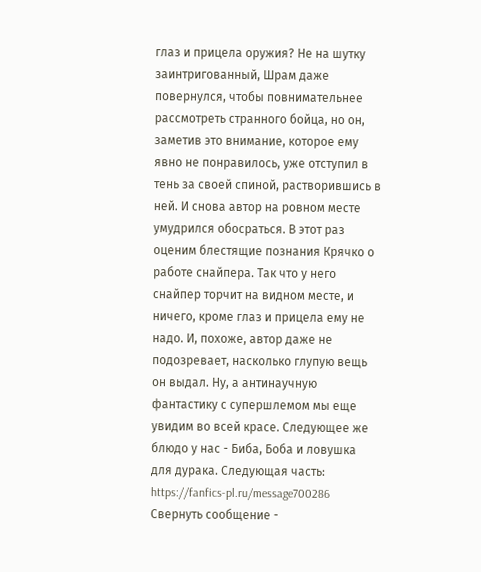глаз и прицела оружия? Не на шутку заинтригованный, Шрам даже повернулся, чтобы повнимательнее рассмотреть странного бойца, но он, заметив это внимание, которое ему явно не понравилось, уже отступил в тень за своей спиной, растворившись в ней. И снова автор на ровном месте умудрился обосраться. В этот раз оценим блестящие познания Крячко о работе снайпера. Так что у него снайпер торчит на видном месте, и ничего, кроме глаз и прицела ему не надо. И, похоже, автор даже не подозревает, насколько глупую вещь он выдал. Ну, а антинаучную фантастику с супершлемом мы еще увидим во всей красе. Следующее же блюдо у нас - Биба, Боба и ловушка для дурака. Следующая часть: https://fanfics-pl.ru/message700286 Свернуть сообщение -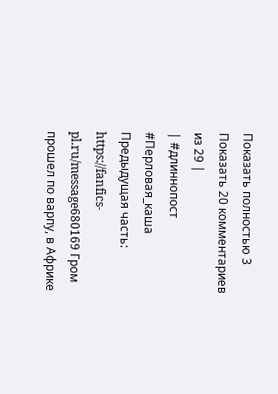Показать полностью 3 Показать 20 комментариев из 29 |
| #длиннопост #Перловая_каша Предыдущая часть: https://fanfics-pl.ru/message680169 Гром прошел по варпу, в Африке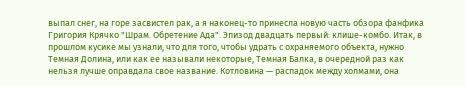выпал снег, на горе засвистел рак, а я наконец-то принесла новую часть обзора фанфика Григория Крячко "Шрам. Обретение Ада". Эпизод двадцать первый: клише-комбо. Итак, в прошлом кусике мы узнали, что для того, чтобы удрать с охраняемого объекта, нужно Темная Долина, или как ее называли некоторые, Темная Балка, в очередной раз как нельзя лучше оправдала свое название. Котловина — распадок между холмами, она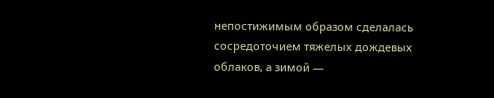непостижимым образом сделалась сосредоточием тяжелых дождевых облаков, а зимой —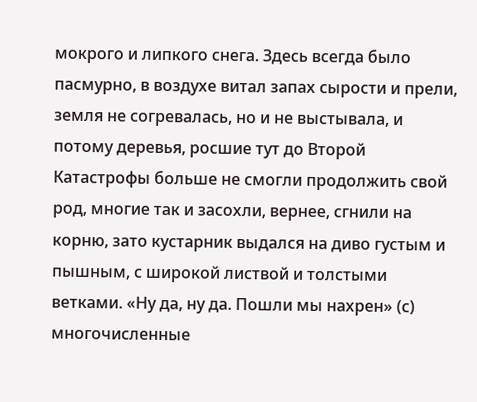мокрого и липкого снега. Здесь всегда было пасмурно, в воздухе витал запах сырости и прели, земля не согревалась, но и не выстывала, и потому деревья, росшие тут до Второй Катастрофы больше не смогли продолжить свой род, многие так и засохли, вернее, сгнили на корню, зато кустарник выдался на диво густым и пышным, с широкой листвой и толстыми ветками. «Ну да, ну да. Пошли мы нахрен» (с) многочисленные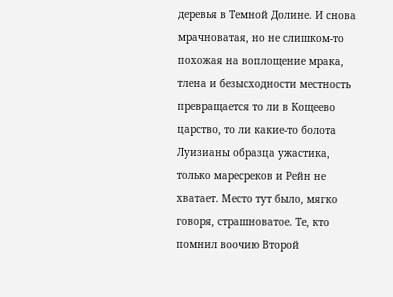деревья в Темной Долине. И снова мрачноватая, но не слишком-то похожая на воплощение мрака, тлена и безысходности местность превращается то ли в Кощеево царство, то ли какие-то болота Луизианы образца ужастика, только маресреков и Рейн не хватает. Место тут было, мягко говоря, страшноватое. Те, кто помнил воочию Второй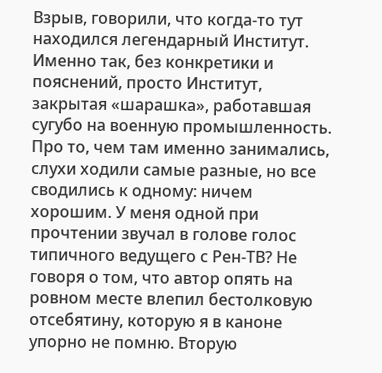Взрыв, говорили, что когда-то тут находился легендарный Институт. Именно так, без конкретики и пояснений, просто Институт, закрытая «шарашка», работавшая сугубо на военную промышленность. Про то, чем там именно занимались, слухи ходили самые разные, но все сводились к одному: ничем хорошим. У меня одной при прочтении звучал в голове голос типичного ведущего с Рен-ТВ? Не говоря о том, что автор опять на ровном месте влепил бестолковую отсебятину, которую я в каноне упорно не помню. Вторую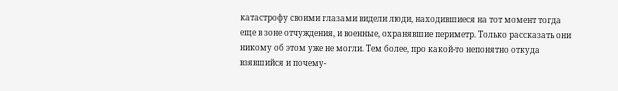катастрофу своими глазами видели люди, находившиеся на тот момент тогда еще в зоне отчуждения, и военные, охранявшие периметр. Только рассказать они никому об этом уже не могли. Тем более, про какой-то непонятно откуда взявшийся и почему-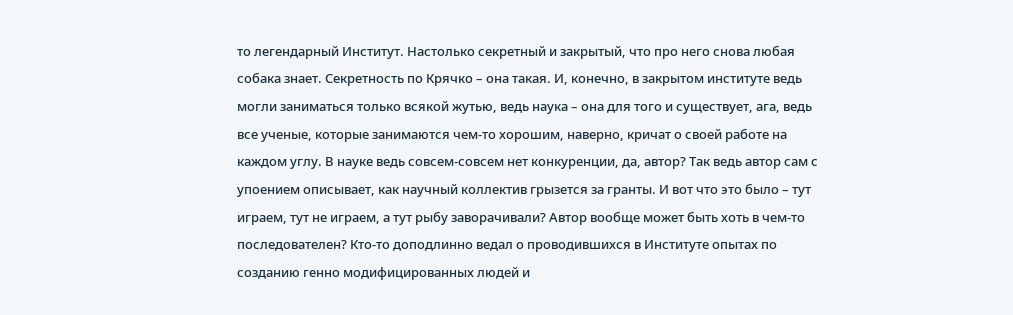то легендарный Институт. Настолько секретный и закрытый, что про него снова любая собака знает. Секретность по Крячко – она такая. И, конечно, в закрытом институте ведь могли заниматься только всякой жутью, ведь наука – она для того и существует, ага, ведь все ученые, которые занимаются чем-то хорошим, наверно, кричат о своей работе на каждом углу. В науке ведь совсем-совсем нет конкуренции, да, автор? Так ведь автор сам с упоением описывает, как научный коллектив грызется за гранты. И вот что это было – тут играем, тут не играем, а тут рыбу заворачивали? Автор вообще может быть хоть в чем-то последователен? Кто-то доподлинно ведал о проводившихся в Институте опытах по созданию генно модифицированных людей и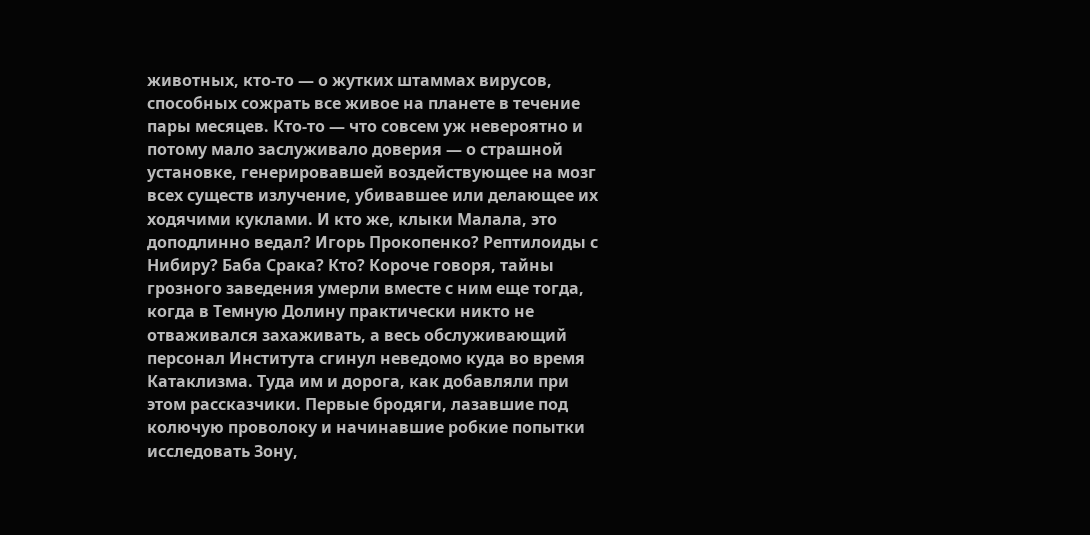животных, кто-то — о жутких штаммах вирусов, способных сожрать все живое на планете в течение пары месяцев. Кто-то — что совсем уж невероятно и потому мало заслуживало доверия — о страшной установке, генерировавшей воздействующее на мозг всех существ излучение, убивавшее или делающее их ходячими куклами. И кто же, клыки Малала, это доподлинно ведал? Игорь Прокопенко? Рептилоиды с Нибиру? Баба Срака? Кто? Короче говоря, тайны грозного заведения умерли вместе с ним еще тогда, когда в Темную Долину практически никто не отваживался захаживать, а весь обслуживающий персонал Института сгинул неведомо куда во время Катаклизма. Туда им и дорога, как добавляли при этом рассказчики. Первые бродяги, лазавшие под колючую проволоку и начинавшие робкие попытки исследовать Зону,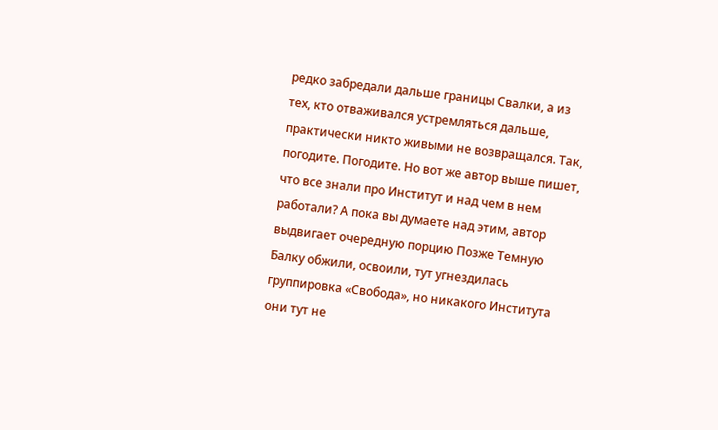редко забредали дальше границы Свалки, а из тех, кто отваживался устремляться дальше, практически никто живыми не возвращался. Так, погодите. Погодите. Но вот же автор выше пишет, что все знали про Институт и над чем в нем работали? А пока вы думаете над этим, автор выдвигает очередную порцию Позже Темную Балку обжили, освоили, тут угнездилась группировка «Свобода», но никакого Института они тут не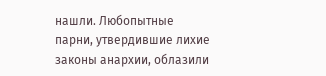нашли. Любопытные парни, утвердившие лихие законы анархии, облазили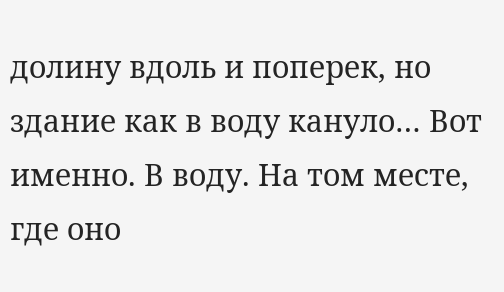долину вдоль и поперек, но здание как в воду кануло… Вот именно. В воду. На том месте, где оно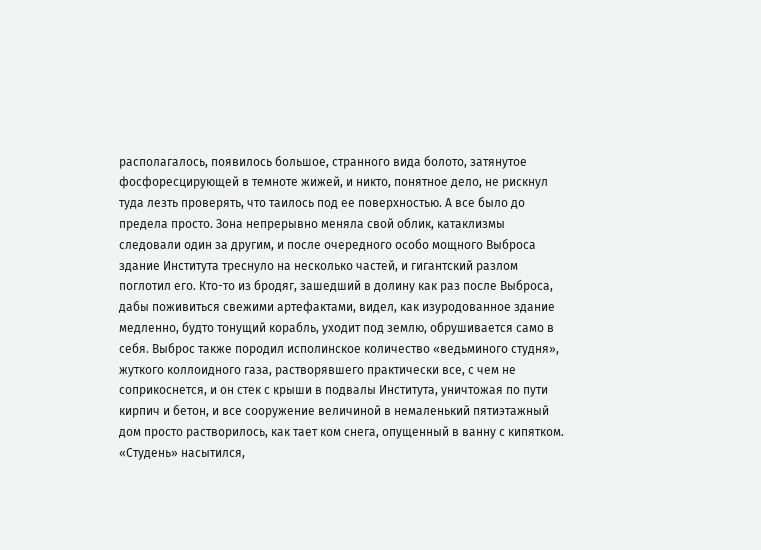располагалось, появилось большое, странного вида болото, затянутое фосфоресцирующей в темноте жижей, и никто, понятное дело, не рискнул туда лезть проверять, что таилось под ее поверхностью. А все было до предела просто. Зона непрерывно меняла свой облик, катаклизмы следовали один за другим, и после очередного особо мощного Выброса здание Института треснуло на несколько частей, и гигантский разлом поглотил его. Кто-то из бродяг, зашедший в долину как раз после Выброса, дабы поживиться свежими артефактами, видел, как изуродованное здание медленно, будто тонущий корабль, уходит под землю, обрушивается само в себя. Выброс также породил исполинское количество «ведьминого студня», жуткого коллоидного газа, растворявшего практически все, с чем не соприкоснется, и он стек с крыши в подвалы Института, уничтожая по пути кирпич и бетон, и все сооружение величиной в немаленький пятиэтажный дом просто растворилось, как тает ком снега, опущенный в ванну с кипятком. «Студень» насытился,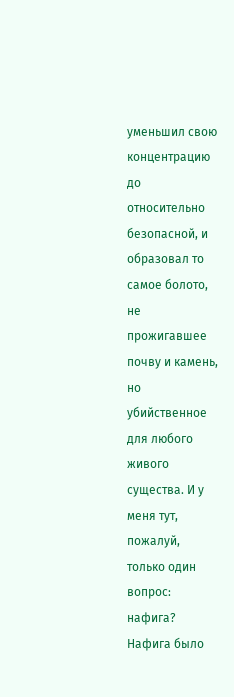уменьшил свою концентрацию до относительно безопасной, и образовал то самое болото, не прожигавшее почву и камень, но убийственное для любого живого существа. И у меня тут, пожалуй, только один вопрос: нафига? Нафига было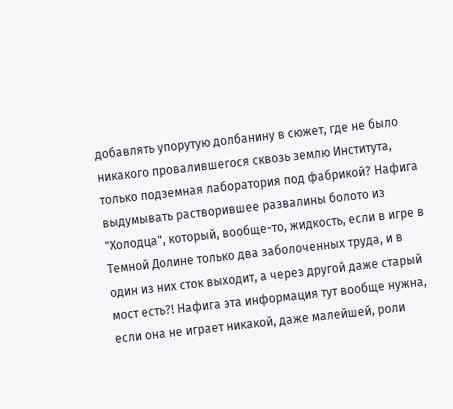добавлять упорутую долбанину в сюжет, где не было никакого провалившегося сквозь землю Института, только подземная лаборатория под фабрикой? Нафига выдумывать растворившее развалины болото из "Холодца", который, вообще-то, жидкость, если в игре в Темной Долине только два заболоченных труда, и в один из них сток выходит, а через другой даже старый мост есть?! Нафига эта информация тут вообще нужна, если она не играет никакой, даже малейшей, роли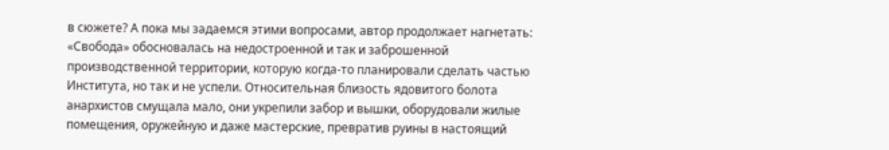в сюжете? А пока мы задаемся этими вопросами, автор продолжает нагнетать: «Свобода» обосновалась на недостроенной и так и заброшенной производственной территории, которую когда-то планировали сделать частью Института, но так и не успели. Относительная близость ядовитого болота анархистов смущала мало, они укрепили забор и вышки, оборудовали жилые помещения, оружейную и даже мастерские, превратив руины в настоящий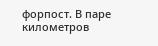форпост. В паре километров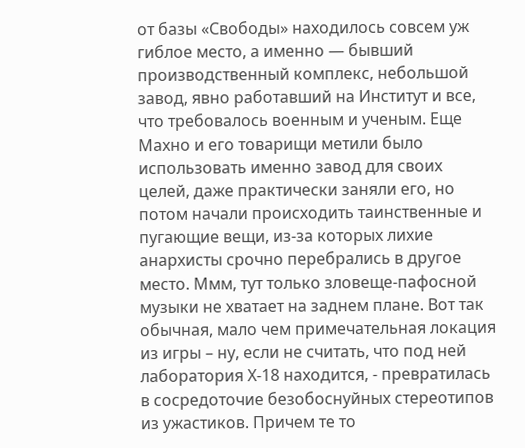от базы «Свободы» находилось совсем уж гиблое место, а именно — бывший производственный комплекс, небольшой завод, явно работавший на Институт и все, что требовалось военным и ученым. Еще Махно и его товарищи метили было использовать именно завод для своих целей, даже практически заняли его, но потом начали происходить таинственные и пугающие вещи, из-за которых лихие анархисты срочно перебрались в другое место. Ммм, тут только зловеще-пафосной музыки не хватает на заднем плане. Вот так обычная, мало чем примечательная локация из игры – ну, если не считать, что под ней лаборатория Х-18 находится, - превратилась в сосредоточие безобоснуйных стереотипов из ужастиков. Причем те то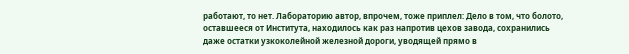работают, то нет. Лабораторию автор, впрочем, тоже приплел: Дело в том, что болото, оставшееся от Института, находилось как раз напротив цехов завода, сохранились даже остатки узкоколейной железной дороги, уводящей прямо в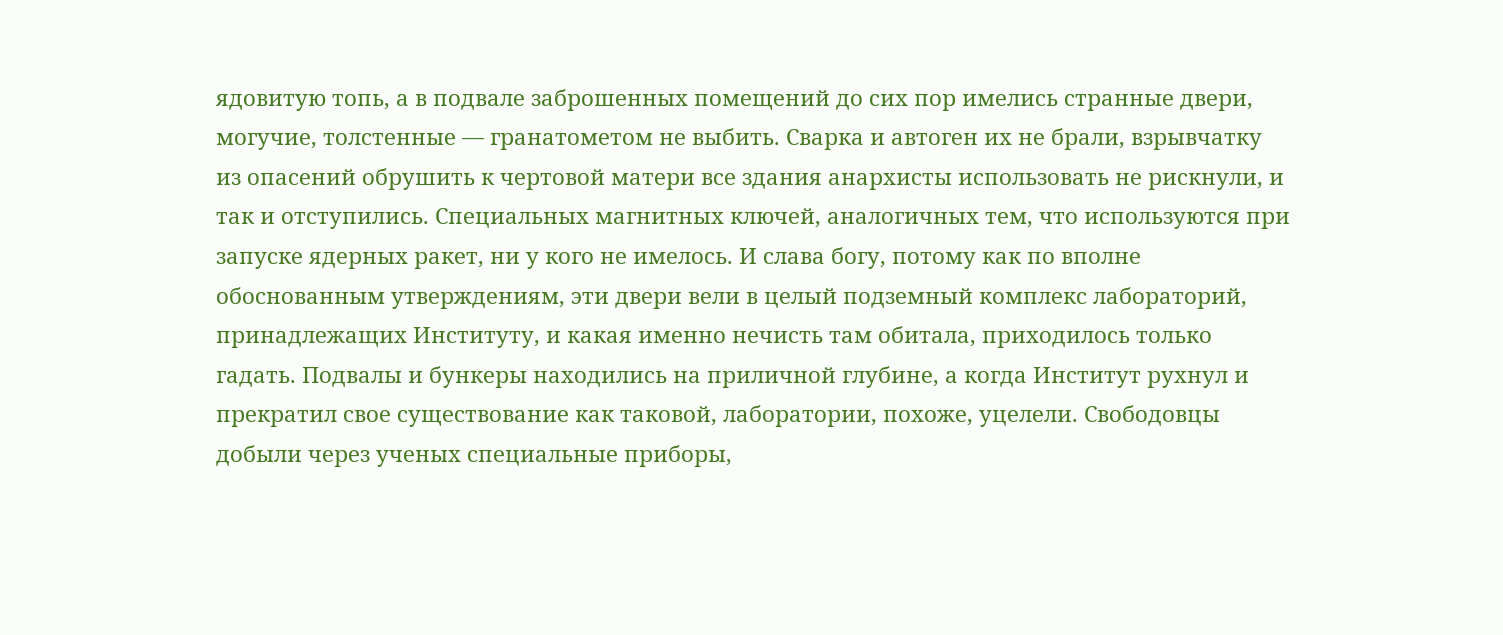ядовитую топь, а в подвале заброшенных помещений до сих пор имелись странные двери, могучие, толстенные — гранатометом не выбить. Сварка и автоген их не брали, взрывчатку из опасений обрушить к чертовой матери все здания анархисты использовать не рискнули, и так и отступились. Специальных магнитных ключей, аналогичных тем, что используются при запуске ядерных ракет, ни у кого не имелось. И слава богу, потому как по вполне обоснованным утверждениям, эти двери вели в целый подземный комплекс лабораторий, принадлежащих Институту, и какая именно нечисть там обитала, приходилось только гадать. Подвалы и бункеры находились на приличной глубине, а когда Институт рухнул и прекратил свое существование как таковой, лаборатории, похоже, уцелели. Свободовцы добыли через ученых специальные приборы,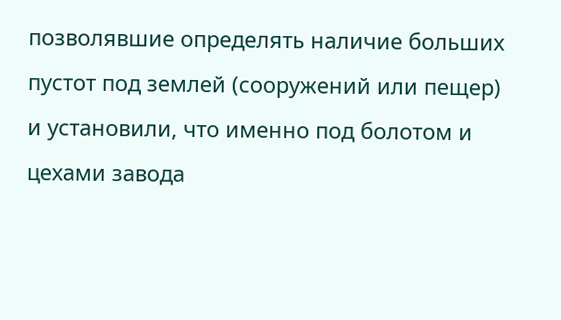позволявшие определять наличие больших пустот под землей (сооружений или пещер) и установили, что именно под болотом и цехами завода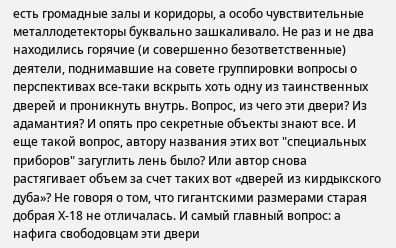есть громадные залы и коридоры, а особо чувствительные металлодетекторы буквально зашкаливало. Не раз и не два находились горячие (и совершенно безответственные) деятели, поднимавшие на совете группировки вопросы о перспективах все-таки вскрыть хоть одну из таинственных дверей и проникнуть внутрь. Вопрос, из чего эти двери? Из адамантия? И опять про секретные объекты знают все. И еще такой вопрос, автору названия этих вот "специальных приборов" загуглить лень было? Или автор снова растягивает объем за счет таких вот «дверей из кирдыкского дуба»? Не говоря о том, что гигантскими размерами старая добрая Х-18 не отличалась. И самый главный вопрос: а нафига свободовцам эти двери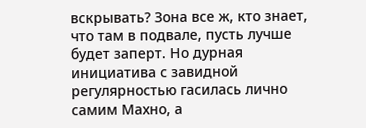вскрывать? Зона все ж, кто знает, что там в подвале, пусть лучше будет заперт. Но дурная инициатива с завидной регулярностью гасилась лично самим Махно, а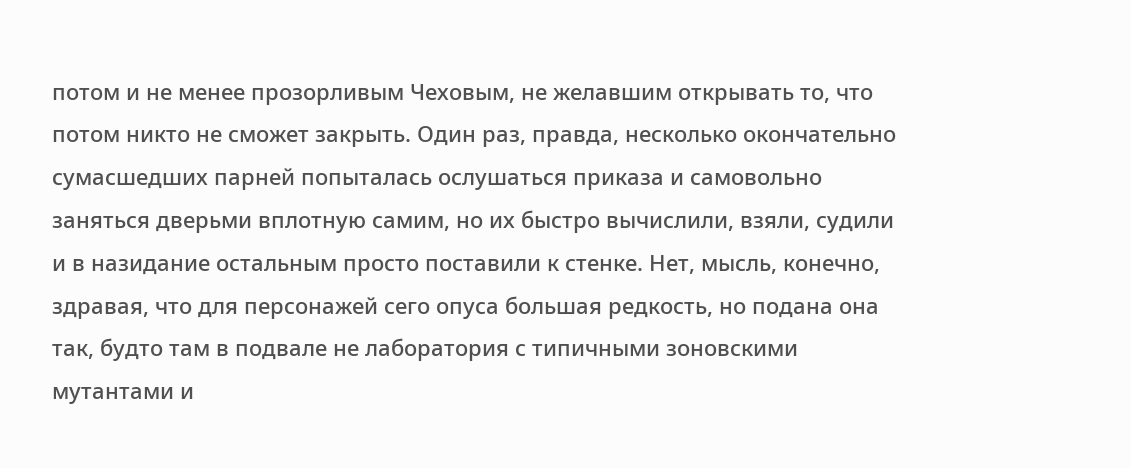потом и не менее прозорливым Чеховым, не желавшим открывать то, что потом никто не сможет закрыть. Один раз, правда, несколько окончательно сумасшедших парней попыталась ослушаться приказа и самовольно заняться дверьми вплотную самим, но их быстро вычислили, взяли, судили и в назидание остальным просто поставили к стенке. Нет, мысль, конечно, здравая, что для персонажей сего опуса большая редкость, но подана она так, будто там в подвале не лаборатория с типичными зоновскими мутантами и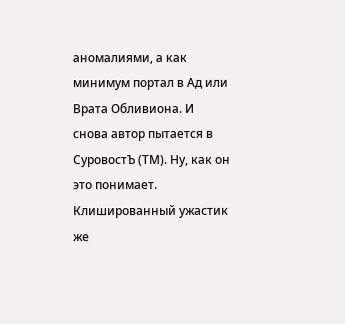аномалиями, а как минимум портал в Ад или Врата Обливиона. И снова автор пытается в СуровостЪ (ТМ). Ну, как он это понимает. Клишированный ужастик же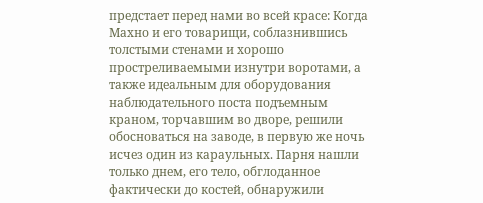предстает перед нами во всей красе: Когда Махно и его товарищи, соблазнившись толстыми стенами и хорошо простреливаемыми изнутри воротами, а также идеальным для оборудования наблюдательного поста подъемным краном, торчавшим во дворе, решили обосноваться на заводе, в первую же ночь исчез один из караульных. Парня нашли только днем, его тело, обглоданное фактически до костей, обнаружили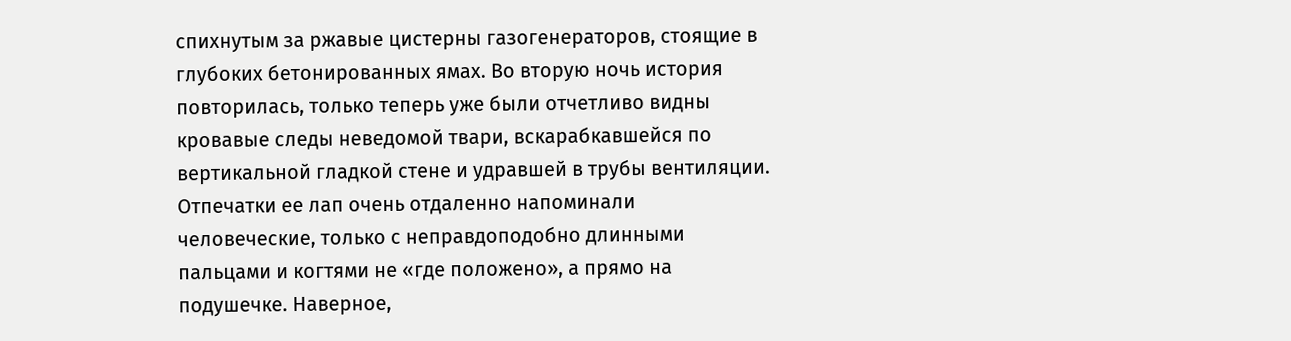спихнутым за ржавые цистерны газогенераторов, стоящие в глубоких бетонированных ямах. Во вторую ночь история повторилась, только теперь уже были отчетливо видны кровавые следы неведомой твари, вскарабкавшейся по вертикальной гладкой стене и удравшей в трубы вентиляции. Отпечатки ее лап очень отдаленно напоминали человеческие, только с неправдоподобно длинными пальцами и когтями не «где положено», а прямо на подушечке. Наверное,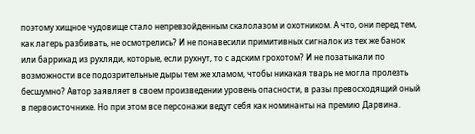поэтому хищное чудовище стало непревзойденным скалолазом и охотником. А что, они перед тем, как лагерь разбивать, не осмотрелись? И не понавесили примитивных сигналок из тех же банок или баррикад из рухляди, которые, если рухнут, то с адским грохотом? И не позатыкали по возможности все подозрительные дыры тем же хламом, чтобы никакая тварь не могла пролезть бесшумно? Автор заявляет в своем произведении уровень опасности, в разы превосходящий оный в первоисточнике. Но при этом все персонажи ведут себя как номинанты на премию Дарвина.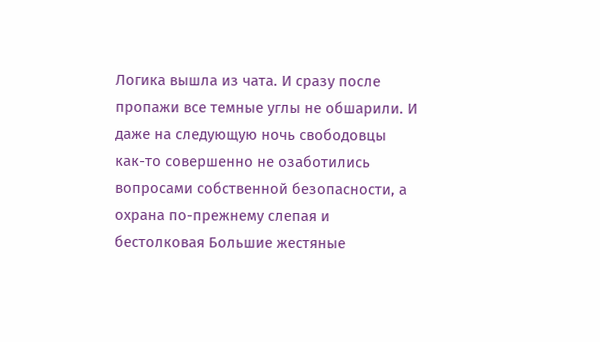Логика вышла из чата. И сразу после пропажи все темные углы не обшарили. И даже на следующую ночь свободовцы как-то совершенно не озаботились вопросами собственной безопасности, а охрана по-прежнему слепая и бестолковая Большие жестяные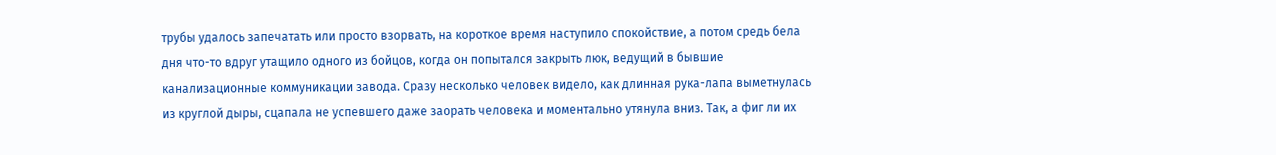трубы удалось запечатать или просто взорвать, на короткое время наступило спокойствие, а потом средь бела дня что-то вдруг утащило одного из бойцов, когда он попытался закрыть люк, ведущий в бывшие канализационные коммуникации завода. Сразу несколько человек видело, как длинная рука-лапа выметнулась из круглой дыры, сцапала не успевшего даже заорать человека и моментально утянула вниз. Так, а фиг ли их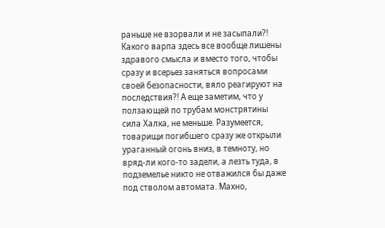раньше не взорвали и не засыпали?! Какого варпа здесь все вообще лишены здравого смысла и вместо того, чтобы сразу и всерьез заняться вопросами своей безопасности, вяло реагируют на последствия?! А еще заметим, что у ползающей по трубам монстрятины сила Халка, не меньше. Разумеется, товарищи погибшего сразу же открыли ураганный огонь вниз, в темноту, но вряд-ли кого-то задели, а лезть туда, в подземелье никто не отважился бы даже под стволом автомата. Махно,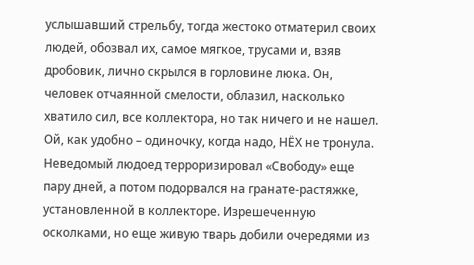услышавший стрельбу, тогда жестоко отматерил своих людей, обозвал их, самое мягкое, трусами и, взяв дробовик, лично скрылся в горловине люка. Он, человек отчаянной смелости, облазил, насколько хватило сил, все коллектора, но так ничего и не нашел. Ой, как удобно – одиночку, когда надо, НЁХ не тронула. Неведомый людоед терроризировал «Свободу» еще пару дней, а потом подорвался на гранате-растяжке, установленной в коллекторе. Изрешеченную осколками, но еще живую тварь добили очередями из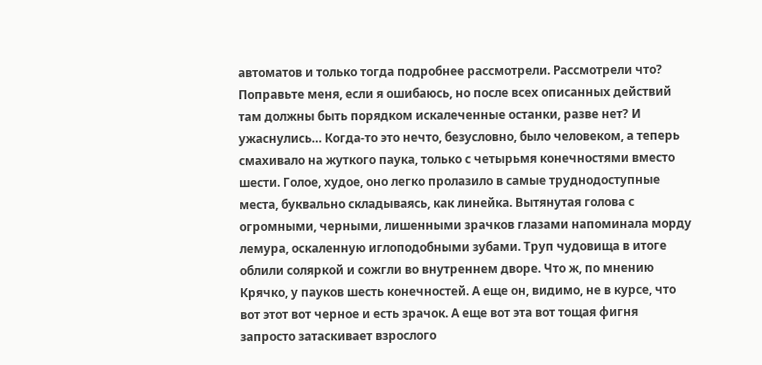автоматов и только тогда подробнее рассмотрели. Рассмотрели что? Поправьте меня, если я ошибаюсь, но после всех описанных действий там должны быть порядком искалеченные останки, разве нет? И ужаснулись… Когда-то это нечто, безусловно, было человеком, а теперь смахивало на жуткого паука, только с четырьмя конечностями вместо шести. Голое, худое, оно легко пролазило в самые труднодоступные места, буквально складываясь, как линейка. Вытянутая голова с огромными, черными, лишенными зрачков глазами напоминала морду лемура, оскаленную иглоподобными зубами. Труп чудовища в итоге облили соляркой и сожгли во внутреннем дворе. Что ж, по мнению Крячко, у пауков шесть конечностей. А еще он, видимо, не в курсе, что вот этот вот черное и есть зрачок. А еще вот эта вот тощая фигня запросто затаскивает взрослого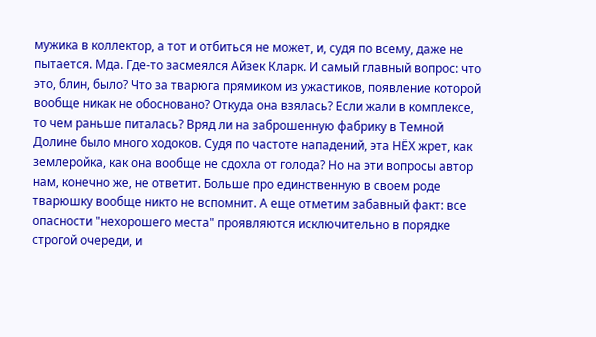мужика в коллектор, а тот и отбиться не может, и, судя по всему, даже не пытается. Мда. Где-то засмеялся Айзек Кларк. И самый главный вопрос: что это, блин, было? Что за тварюга прямиком из ужастиков, появление которой вообще никак не обосновано? Откуда она взялась? Если жали в комплексе, то чем раньше питалась? Вряд ли на заброшенную фабрику в Темной Долине было много ходоков. Судя по частоте нападений, эта НЁХ жрет, как землеройка, как она вообще не сдохла от голода? Но на эти вопросы автор нам, конечно же, не ответит. Больше про единственную в своем роде тварюшку вообще никто не вспомнит. А еще отметим забавный факт: все опасности "нехорошего места" проявляются исключительно в порядке строгой очереди, и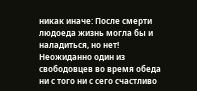никак иначе: После смерти людоеда жизнь могла бы и наладиться, но нет! Неожиданно один из свободовцев во время обеда ни с того ни с сего счастливо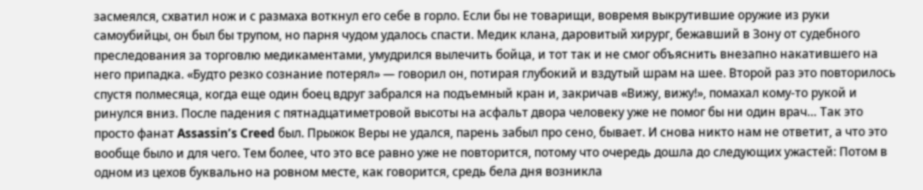засмеялся, схватил нож и с размаха воткнул его себе в горло. Если бы не товарищи, вовремя выкрутившие оружие из руки самоубийцы, он был бы трупом, но парня чудом удалось спасти. Медик клана, даровитый хирург, бежавший в Зону от судебного преследования за торговлю медикаментами, умудрился вылечить бойца, и тот так и не смог объяснить внезапно накатившего на него припадка. «Будто резко сознание потерял» — говорил он, потирая глубокий и вздутый шрам на шее. Второй раз это повторилось спустя полмесяца, когда еще один боец вдруг забрался на подъемный кран и, закричав «Вижу, вижу!», помахал кому-то рукой и ринулся вниз. После падения с пятнадцатиметровой высоты на асфальт двора человеку уже не помог бы ни один врач… Так это просто фанат Assassin’s Creed был. Прыжок Веры не удался, парень забыл про сено, бывает. И снова никто нам не ответит, а что это вообще было и для чего. Тем более, что это все равно уже не повторится, потому что очередь дошла до следующих ужастей: Потом в одном из цехов буквально на ровном месте, как говорится, средь бела дня возникла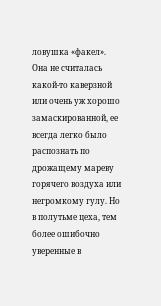ловушка «факел». Она не считалась какой-то каверзной или очень уж хорошо замаскированной, ее всегда легко было распознать по дрожащему мареву горячего воздуха или негромкому гулу. Но в полутьме цеха, тем более ошибочно уверенные в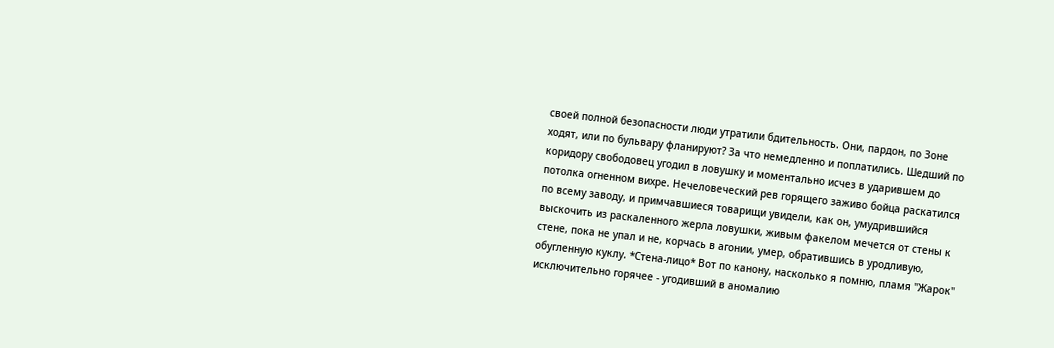своей полной безопасности люди утратили бдительность. Они, пардон, по Зоне ходят, или по бульвару фланируют? За что немедленно и поплатились. Шедший по коридору свободовец угодил в ловушку и моментально исчез в ударившем до потолка огненном вихре. Нечеловеческий рев горящего заживо бойца раскатился по всему заводу, и примчавшиеся товарищи увидели, как он, умудрившийся выскочить из раскаленного жерла ловушки, живым факелом мечется от стены к стене, пока не упал и не, корчась в агонии, умер, обратившись в уродливую, обугленную куклу. *Стена-лицо* Вот по канону, насколько я помню, пламя "Жарок" исключительно горячее - угодивший в аномалию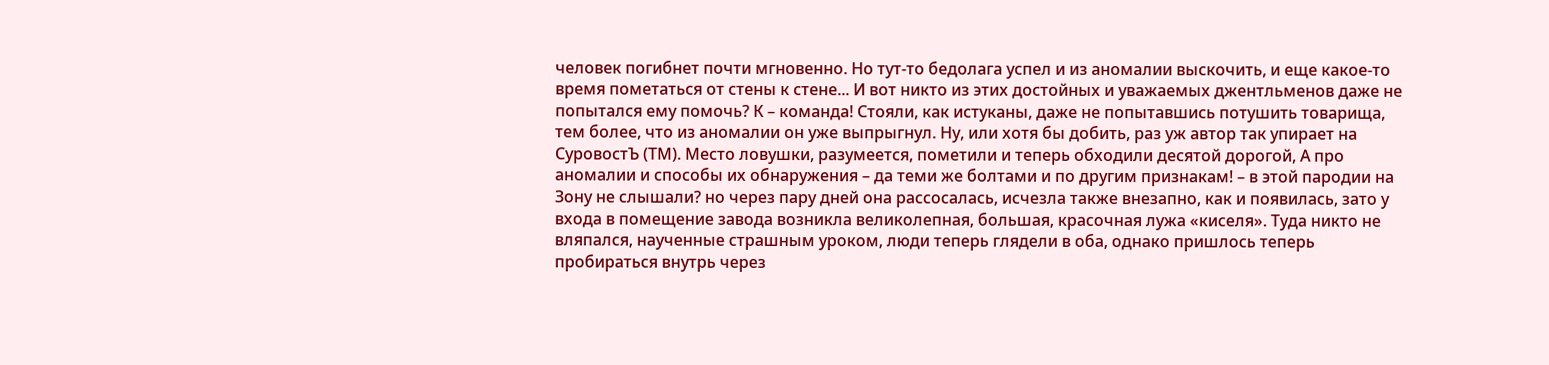человек погибнет почти мгновенно. Но тут-то бедолага успел и из аномалии выскочить, и еще какое-то время пометаться от стены к стене... И вот никто из этих достойных и уважаемых джентльменов даже не попытался ему помочь? К – команда! Стояли, как истуканы, даже не попытавшись потушить товарища, тем более, что из аномалии он уже выпрыгнул. Ну, или хотя бы добить, раз уж автор так упирает на СуровостЪ (ТМ). Место ловушки, разумеется, пометили и теперь обходили десятой дорогой, А про аномалии и способы их обнаружения – да теми же болтами и по другим признакам! – в этой пародии на Зону не слышали? но через пару дней она рассосалась, исчезла также внезапно, как и появилась, зато у входа в помещение завода возникла великолепная, большая, красочная лужа «киселя». Туда никто не вляпался, наученные страшным уроком, люди теперь глядели в оба, однако пришлось теперь пробираться внутрь через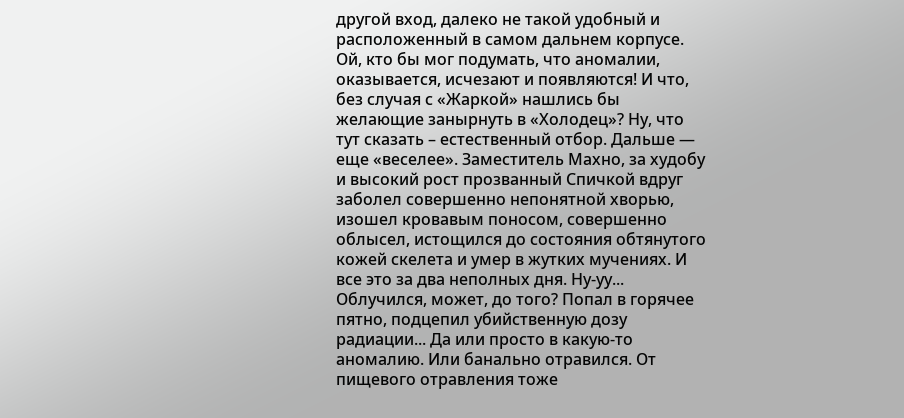другой вход, далеко не такой удобный и расположенный в самом дальнем корпусе. Ой, кто бы мог подумать, что аномалии, оказывается, исчезают и появляются! И что, без случая с «Жаркой» нашлись бы желающие занырнуть в «Холодец»? Ну, что тут сказать – естественный отбор. Дальше — еще «веселее». Заместитель Махно, за худобу и высокий рост прозванный Спичкой вдруг заболел совершенно непонятной хворью, изошел кровавым поносом, совершенно облысел, истощился до состояния обтянутого кожей скелета и умер в жутких мучениях. И все это за два неполных дня. Ну-уу... Облучился, может, до того? Попал в горячее пятно, подцепил убийственную дозу радиации... Да или просто в какую-то аномалию. Или банально отравился. От пищевого отравления тоже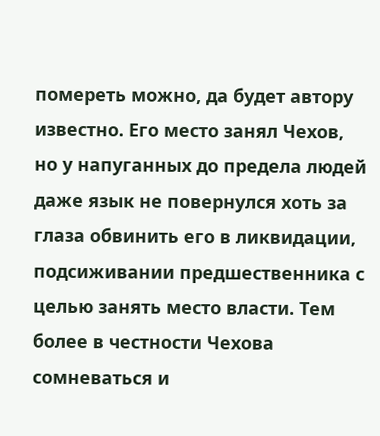помереть можно, да будет автору известно. Его место занял Чехов, но у напуганных до предела людей даже язык не повернулся хоть за глаза обвинить его в ликвидации, подсиживании предшественника с целью занять место власти. Тем более в честности Чехова сомневаться и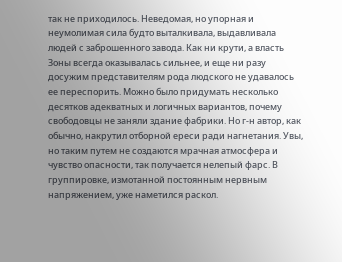так не приходилось. Неведомая, но упорная и неумолимая сила будто выталкивала, выдавливала людей с заброшенного завода. Как ни крути, а власть Зоны всегда оказывалась сильнее, и еще ни разу досужим представителям рода людского не удавалось ее переспорить. Можно было придумать несколько десятков адекватных и логичных вариантов, почему свободовцы не заняли здание фабрики. Но г-н автор, как обычно, накрутил отборной ереси ради нагнетания. Увы, но таким путем не создаются мрачная атмосфера и чувство опасности, так получается нелепый фарс. В группировке, измотанной постоянным нервным напряжением, уже наметился раскол.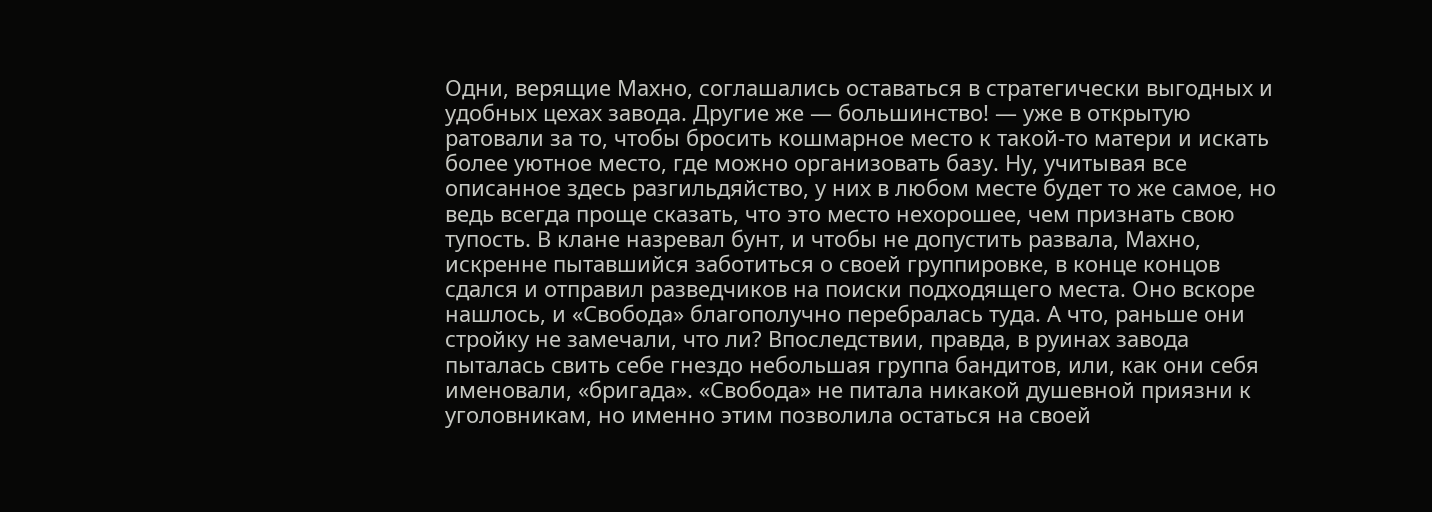Одни, верящие Махно, соглашались оставаться в стратегически выгодных и удобных цехах завода. Другие же — большинство! — уже в открытую ратовали за то, чтобы бросить кошмарное место к такой-то матери и искать более уютное место, где можно организовать базу. Ну, учитывая все описанное здесь разгильдяйство, у них в любом месте будет то же самое, но ведь всегда проще сказать, что это место нехорошее, чем признать свою тупость. В клане назревал бунт, и чтобы не допустить развала, Махно, искренне пытавшийся заботиться о своей группировке, в конце концов сдался и отправил разведчиков на поиски подходящего места. Оно вскоре нашлось, и «Свобода» благополучно перебралась туда. А что, раньше они стройку не замечали, что ли? Впоследствии, правда, в руинах завода пыталась свить себе гнездо небольшая группа бандитов, или, как они себя именовали, «бригада». «Свобода» не питала никакой душевной приязни к уголовникам, но именно этим позволила остаться на своей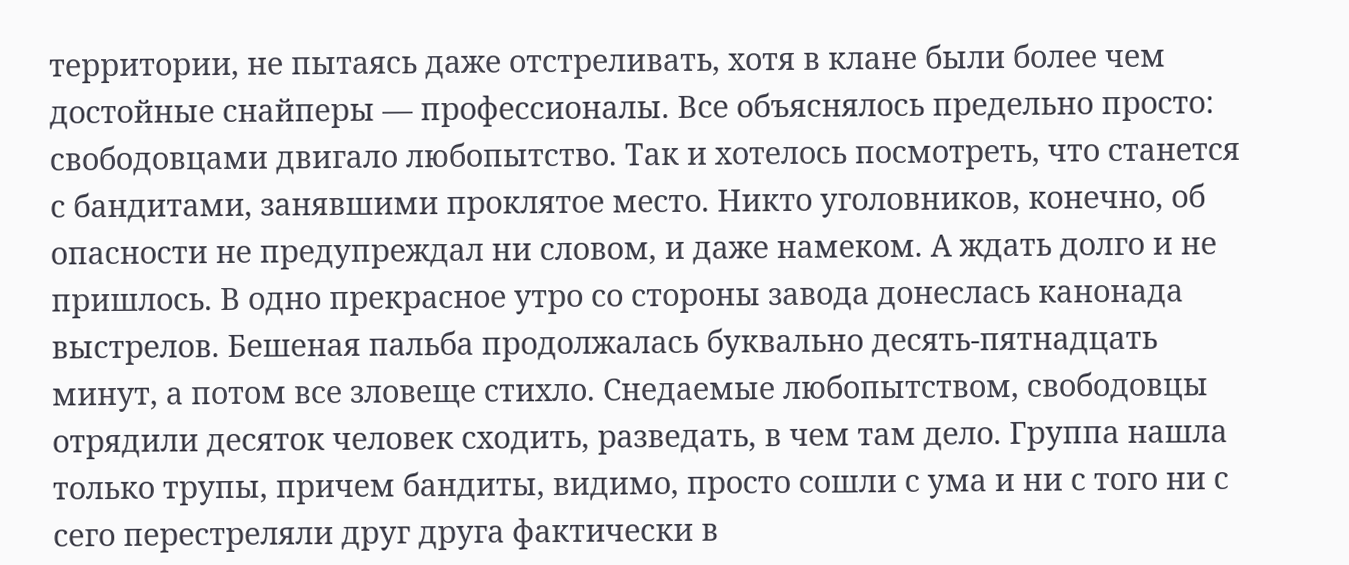территории, не пытаясь даже отстреливать, хотя в клане были более чем достойные снайперы — профессионалы. Все объяснялось предельно просто: свободовцами двигало любопытство. Так и хотелось посмотреть, что станется с бандитами, занявшими проклятое место. Никто уголовников, конечно, об опасности не предупреждал ни словом, и даже намеком. А ждать долго и не пришлось. В одно прекрасное утро со стороны завода донеслась канонада выстрелов. Бешеная пальба продолжалась буквально десять-пятнадцать минут, а потом все зловеще стихло. Снедаемые любопытством, свободовцы отрядили десяток человек сходить, разведать, в чем там дело. Группа нашла только трупы, причем бандиты, видимо, просто сошли с ума и ни с того ни с сего перестреляли друг друга фактически в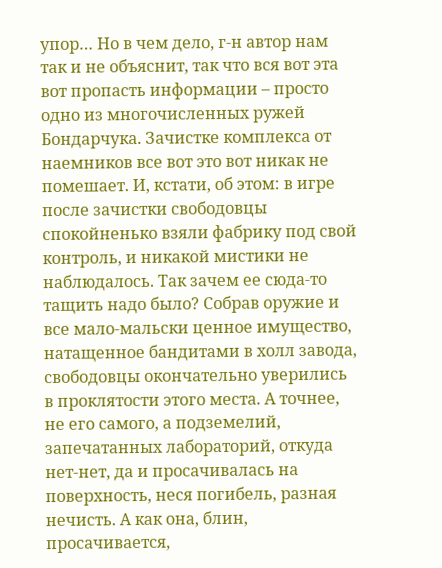упор… Но в чем дело, г-н автор нам так и не объяснит, так что вся вот эта вот пропасть информации – просто одно из многочисленных ружей Бондарчука. Зачистке комплекса от наемников все вот это вот никак не помешает. И, кстати, об этом: в игре после зачистки свободовцы спокойненько взяли фабрику под свой контроль, и никакой мистики не наблюдалось. Так зачем ее сюда-то тащить надо было? Собрав оружие и все мало-мальски ценное имущество, натащенное бандитами в холл завода, свободовцы окончательно уверились в проклятости этого места. А точнее, не его самого, а подземелий, запечатанных лабораторий, откуда нет-нет, да и просачивалась на поверхность, неся погибель, разная нечисть. А как она, блин, просачивается,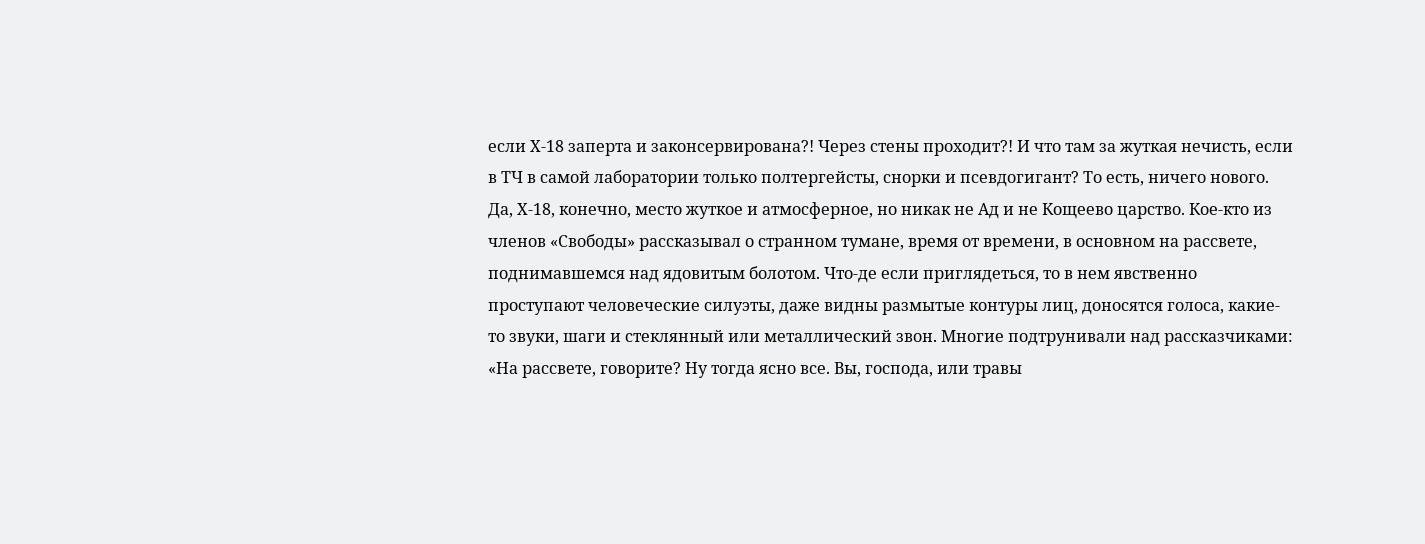если Х-18 заперта и законсервирована?! Через стены проходит?! И что там за жуткая нечисть, если в ТЧ в самой лаборатории только полтергейсты, снорки и псевдогигант? То есть, ничего нового. Да, Х-18, конечно, место жуткое и атмосферное, но никак не Ад и не Кощеево царство. Кое-кто из членов «Свободы» рассказывал о странном тумане, время от времени, в основном на рассвете, поднимавшемся над ядовитым болотом. Что-де если приглядеться, то в нем явственно проступают человеческие силуэты, даже видны размытые контуры лиц, доносятся голоса, какие-то звуки, шаги и стеклянный или металлический звон. Многие подтрунивали над рассказчиками: «На рассвете, говорите? Ну тогда ясно все. Вы, господа, или травы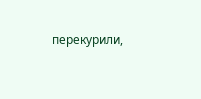перекурили,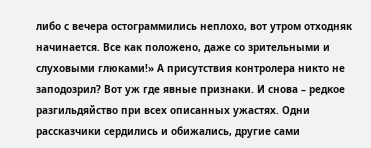либо с вечера остограммились неплохо, вот утром отходняк начинается. Все как положено, даже со зрительными и слуховыми глюками!» А присутствия контролера никто не заподозрил? Вот уж где явные признаки. И снова – редкое разгильдяйство при всех описанных ужастях. Одни рассказчики сердились и обижались, другие сами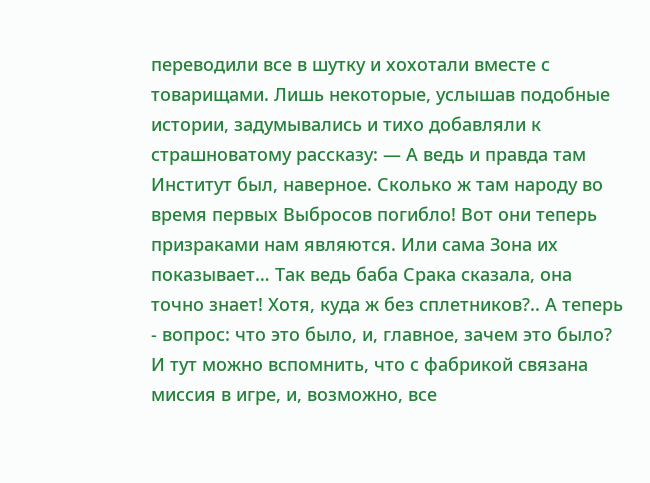переводили все в шутку и хохотали вместе с товарищами. Лишь некоторые, услышав подобные истории, задумывались и тихо добавляли к страшноватому рассказу: — А ведь и правда там Институт был, наверное. Сколько ж там народу во время первых Выбросов погибло! Вот они теперь призраками нам являются. Или сама Зона их показывает… Так ведь баба Срака сказала, она точно знает! Хотя, куда ж без сплетников?.. А теперь - вопрос: что это было, и, главное, зачем это было? И тут можно вспомнить, что с фабрикой связана миссия в игре, и, возможно, все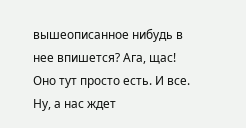вышеописанное нибудь в нее впишется? Ага, щас! Оно тут просто есть. И все. Ну, а нас ждет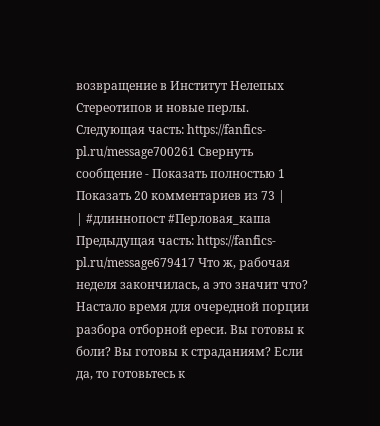возвращение в Институт Нелепых Стереотипов и новые перлы. Следующая часть: https://fanfics-pl.ru/message700261 Свернуть сообщение - Показать полностью 1 Показать 20 комментариев из 73 |
| #длиннопост #Перловая_каша Предыдущая часть: https://fanfics-pl.ru/message679417 Что ж, рабочая неделя закончилась, а это значит что? Настало время для очередной порции разбора отборной ереси. Вы готовы к боли? Вы готовы к страданиям? Если да, то готовьтесь к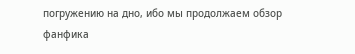погружению на дно, ибо мы продолжаем обзор фанфика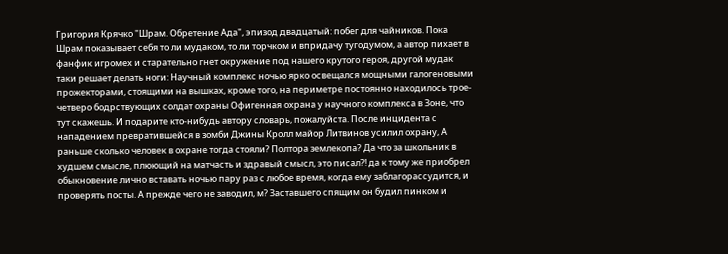Григория Крячко "Шрам. Обретение Ада", эпизод двадцатый: побег для чайников. Пока Шрам показывает себя то ли мудаком, то ли торчком и впридачу тугодумом, а автор пихает в фанфик игромех и старательно гнет окружение под нашего крутого героя, другой мудак таки решает делать ноги: Научный комплекс ночью ярко освещался мощными галогеновыми прожекторами, стоящими на вышках, кроме того, на периметре постоянно находилось трое-четверо бодрствующих солдат охраны Офигенная охрана у научного комплекса в Зоне, что тут скажешь. И подарите кто-нибудь автору словарь, пожалуйста. После инцидента с нападением превратившейся в зомби Джины Кролл майор Литвинов усилил охрану, А раньше сколько человек в охране тогда стояли? Полтора землекопа? Да что за школьник в худшем смысле, плюющий на матчасть и здравый смысл, это писал?! да к тому же приобрел обыкновение лично вставать ночью пару раз с любое время, когда ему заблагорассудится, и проверять посты. А прежде чего не заводил, м? Заставшего спящим он будил пинком и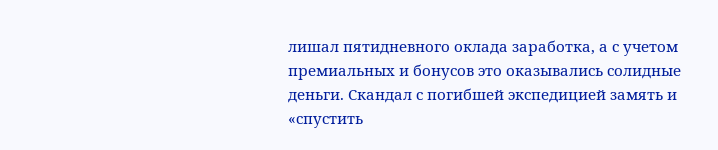лишал пятидневного оклада заработка, а с учетом премиальных и бонусов это оказывались солидные деньги. Скандал с погибшей экспедицией замять и «спустить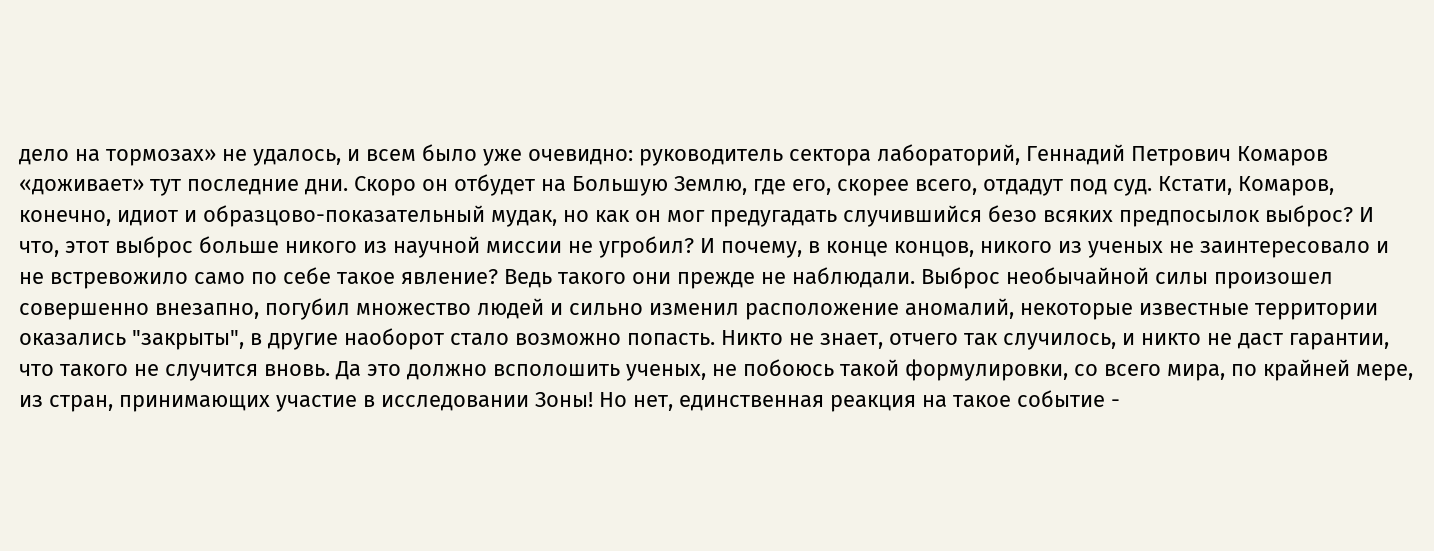дело на тормозах» не удалось, и всем было уже очевидно: руководитель сектора лабораторий, Геннадий Петрович Комаров «доживает» тут последние дни. Скоро он отбудет на Большую Землю, где его, скорее всего, отдадут под суд. Кстати, Комаров, конечно, идиот и образцово-показательный мудак, но как он мог предугадать случившийся безо всяких предпосылок выброс? И что, этот выброс больше никого из научной миссии не угробил? И почему, в конце концов, никого из ученых не заинтересовало и не встревожило само по себе такое явление? Ведь такого они прежде не наблюдали. Выброс необычайной силы произошел совершенно внезапно, погубил множество людей и сильно изменил расположение аномалий, некоторые известные территории оказались "закрыты", в другие наоборот стало возможно попасть. Никто не знает, отчего так случилось, и никто не даст гарантии, что такого не случится вновь. Да это должно всполошить ученых, не побоюсь такой формулировки, со всего мира, по крайней мере, из стран, принимающих участие в исследовании Зоны! Но нет, единственная реакция на такое событие -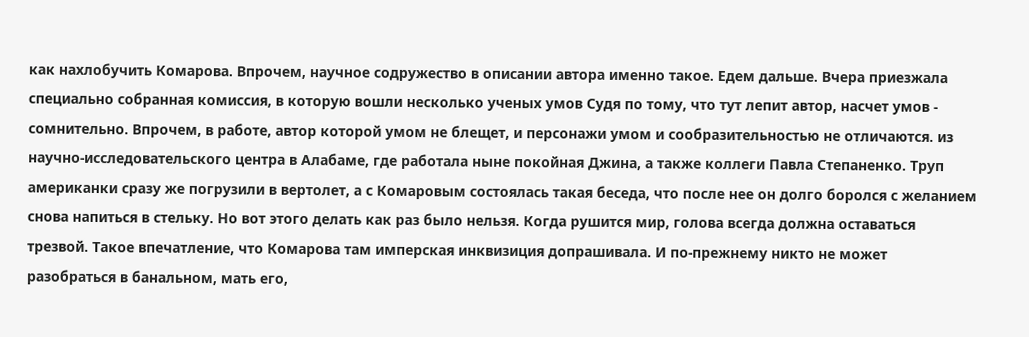как нахлобучить Комарова. Впрочем, научное содружество в описании автора именно такое. Едем дальше. Вчера приезжала специально собранная комиссия, в которую вошли несколько ученых умов Судя по тому, что тут лепит автор, насчет умов - сомнительно. Впрочем, в работе, автор которой умом не блещет, и персонажи умом и сообразительностью не отличаются. из научно-исследовательского центра в Алабаме, где работала ныне покойная Джина, а также коллеги Павла Степаненко. Труп американки сразу же погрузили в вертолет, а с Комаровым состоялась такая беседа, что после нее он долго боролся с желанием снова напиться в стельку. Но вот этого делать как раз было нельзя. Когда рушится мир, голова всегда должна оставаться трезвой. Такое впечатление, что Комарова там имперская инквизиция допрашивала. И по-прежнему никто не может разобраться в банальном, мать его,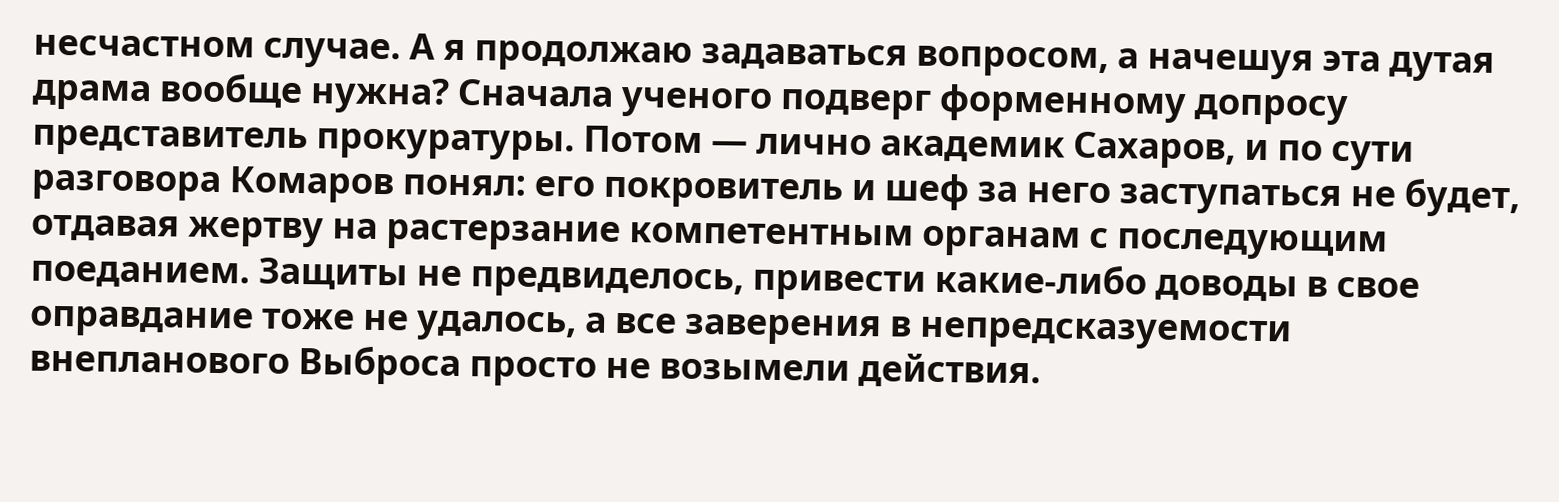несчастном случае. А я продолжаю задаваться вопросом, а начешуя эта дутая драма вообще нужна? Сначала ученого подверг форменному допросу представитель прокуратуры. Потом — лично академик Сахаров, и по сути разговора Комаров понял: его покровитель и шеф за него заступаться не будет, отдавая жертву на растерзание компетентным органам с последующим поеданием. Защиты не предвиделось, привести какие-либо доводы в свое оправдание тоже не удалось, а все заверения в непредсказуемости внепланового Выброса просто не возымели действия.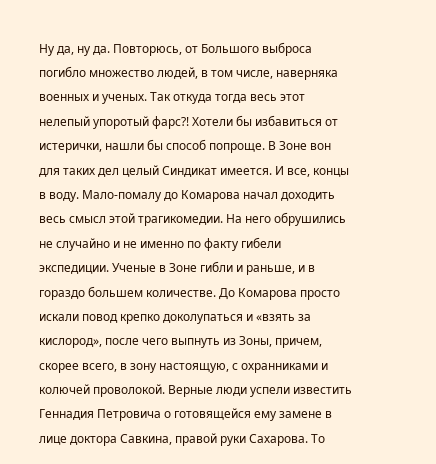Ну да, ну да. Повторюсь, от Большого выброса погибло множество людей, в том числе, наверняка военных и ученых. Так откуда тогда весь этот нелепый упоротый фарс?! Хотели бы избавиться от истерички, нашли бы способ попроще. В Зоне вон для таких дел целый Синдикат имеется. И все, концы в воду. Мало-помалу до Комарова начал доходить весь смысл этой трагикомедии. На него обрушились не случайно и не именно по факту гибели экспедиции. Ученые в Зоне гибли и раньше, и в гораздо большем количестве. До Комарова просто искали повод крепко доколупаться и «взять за кислород», после чего выпнуть из Зоны, причем, скорее всего, в зону настоящую, с охранниками и колючей проволокой. Верные люди успели известить Геннадия Петровича о готовящейся ему замене в лице доктора Савкина, правой руки Сахарова. То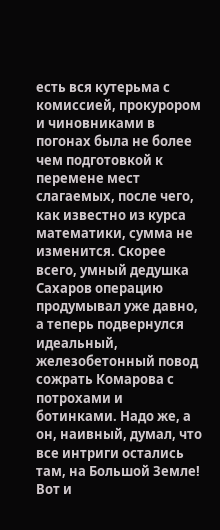есть вся кутерьма с комиссией, прокурором и чиновниками в погонах была не более чем подготовкой к перемене мест слагаемых, после чего, как известно из курса математики, сумма не изменится. Скорее всего, умный дедушка Сахаров операцию продумывал уже давно, а теперь подвернулся идеальный, железобетонный повод сожрать Комарова с потрохами и ботинками. Надо же, а он, наивный, думал, что все интриги остались там, на Большой Земле! Вот и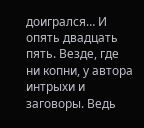доигрался… И опять двадцать пять. Везде, где ни копни, у автора интрыхи и заговоры. Ведь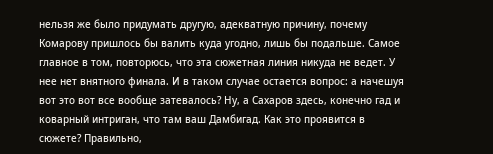нельзя же было придумать другую, адекватную причину, почему Комарову пришлось бы валить куда угодно, лишь бы подальше. Самое главное в том, повторюсь, что эта сюжетная линия никуда не ведет. У нее нет внятного финала. И в таком случае остается вопрос: а начешуя вот это вот все вообще затевалось? Ну, а Сахаров здесь, конечно гад и коварный интриган, что там ваш Дамбигад. Как это проявится в сюжете? Правильно,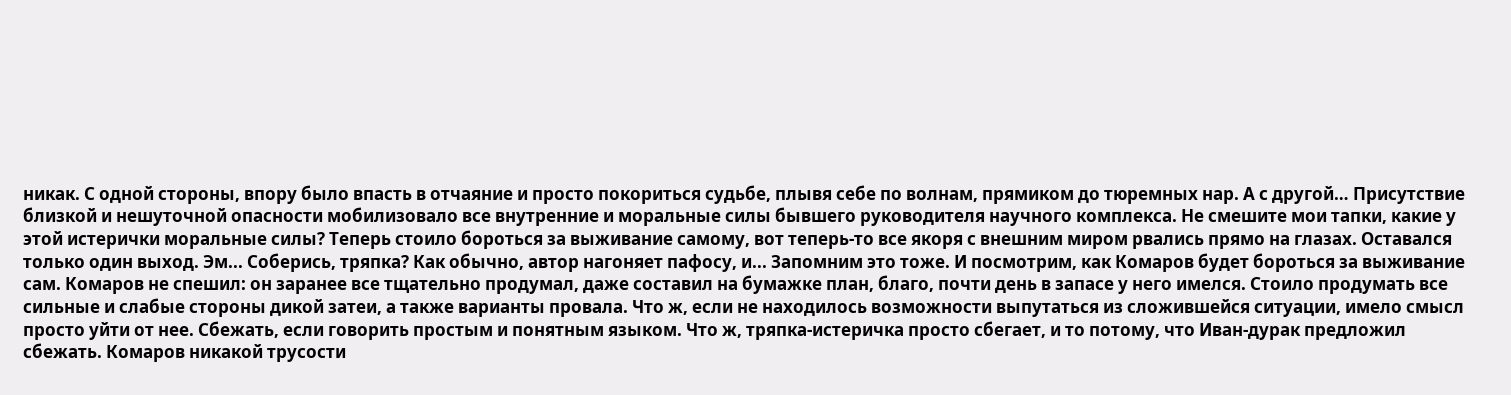никак. С одной стороны, впору было впасть в отчаяние и просто покориться судьбе, плывя себе по волнам, прямиком до тюремных нар. А с другой… Присутствие близкой и нешуточной опасности мобилизовало все внутренние и моральные силы бывшего руководителя научного комплекса. Не смешите мои тапки, какие у этой истерички моральные силы? Теперь стоило бороться за выживание самому, вот теперь-то все якоря с внешним миром рвались прямо на глазах. Оставался только один выход. Эм... Соберись, тряпка? Как обычно, автор нагоняет пафосу, и... Запомним это тоже. И посмотрим, как Комаров будет бороться за выживание сам. Комаров не спешил: он заранее все тщательно продумал, даже составил на бумажке план, благо, почти день в запасе у него имелся. Стоило продумать все сильные и слабые стороны дикой затеи, а также варианты провала. Что ж, если не находилось возможности выпутаться из сложившейся ситуации, имело смысл просто уйти от нее. Сбежать, если говорить простым и понятным языком. Что ж, тряпка-истеричка просто сбегает, и то потому, что Иван-дурак предложил сбежать. Комаров никакой трусости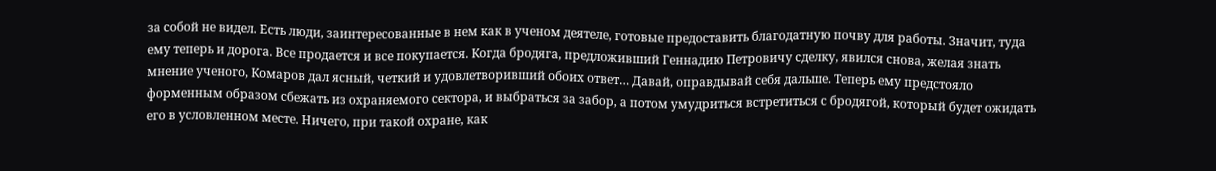за собой не видел. Есть люди, заинтересованные в нем как в ученом деятеле, готовые предоставить благодатную почву для работы. Значит, туда ему теперь и дорога. Все продается и все покупается. Когда бродяга, предложивший Геннадию Петровичу сделку, явился снова, желая знать мнение ученого, Комаров дал ясный, четкий и удовлетворивший обоих ответ… Давай, оправдывай себя дальше. Теперь ему предстояло форменным образом сбежать из охраняемого сектора, и выбраться за забор, а потом умудриться встретиться с бродягой, который будет ожидать его в условленном месте. Ничего, при такой охране, как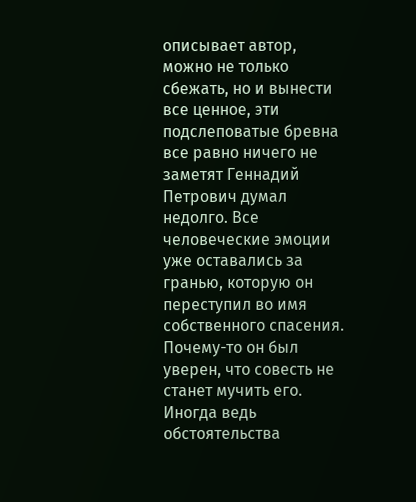описывает автор, можно не только сбежать, но и вынести все ценное, эти подслеповатые бревна все равно ничего не заметят Геннадий Петрович думал недолго. Все человеческие эмоции уже оставались за гранью, которую он переступил во имя собственного спасения. Почему-то он был уверен, что совесть не станет мучить его. Иногда ведь обстоятельства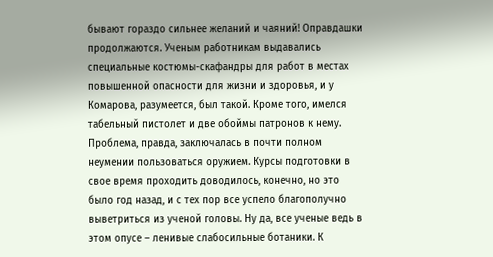бывают гораздо сильнее желаний и чаяний! Оправдашки продолжаются. Ученым работникам выдавались специальные костюмы-скафандры для работ в местах повышенной опасности для жизни и здоровья, и у Комарова, разумеется, был такой. Кроме того, имелся табельный пистолет и две обоймы патронов к нему. Проблема, правда, заключалась в почти полном неумении пользоваться оружием. Курсы подготовки в свое время проходить доводилось, конечно, но это было год назад, и с тех пор все успело благополучно выветриться из ученой головы. Ну да, все ученые ведь в этом опусе – ленивые слабосильные ботаники. К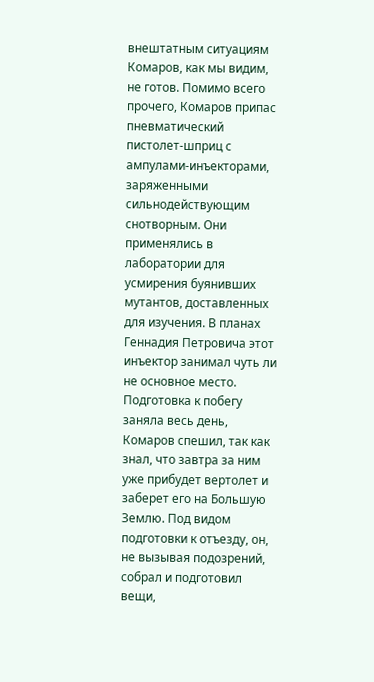внештатным ситуациям Комаров, как мы видим, не готов. Помимо всего прочего, Комаров припас пневматический пистолет-шприц с ампулами-инъекторами, заряженными сильнодействующим снотворным. Они применялись в лаборатории для усмирения буянивших мутантов, доставленных для изучения. В планах Геннадия Петровича этот инъектор занимал чуть ли не основное место. Подготовка к побегу заняла весь день, Комаров спешил, так как знал, что завтра за ним уже прибудет вертолет и заберет его на Большую Землю. Под видом подготовки к отъезду, он, не вызывая подозрений, собрал и подготовил вещи,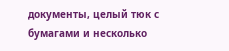документы, целый тюк с бумагами и несколько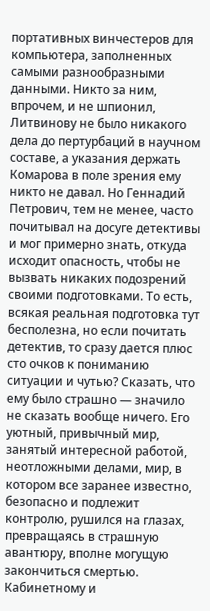портативных винчестеров для компьютера, заполненных самыми разнообразными данными. Никто за ним, впрочем, и не шпионил, Литвинову не было никакого дела до пертурбаций в научном составе, а указания держать Комарова в поле зрения ему никто не давал. Но Геннадий Петрович, тем не менее, часто почитывал на досуге детективы и мог примерно знать, откуда исходит опасность, чтобы не вызвать никаких подозрений своими подготовками. То есть, всякая реальная подготовка тут бесполезна, но если почитать детектив, то сразу дается плюс сто очков к пониманию ситуации и чутью? Сказать, что ему было страшно — значило не сказать вообще ничего. Его уютный, привычный мир, занятый интересной работой, неотложными делами, мир, в котором все заранее известно, безопасно и подлежит контролю, рушился на глазах, превращаясь в страшную авантюру, вполне могущую закончиться смертью. Кабинетному и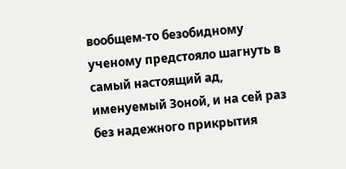вообщем-то безобидному ученому предстояло шагнуть в самый настоящий ад, именуемый Зоной, и на сей раз без надежного прикрытия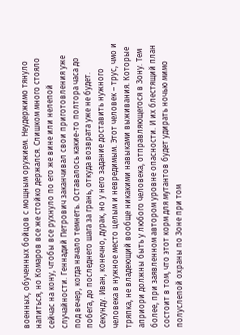военных, обученных бойцов с мощным оружием. Неудержимо тянуло напиться, но Комаров все же стойко держался. Слишком много стояло сейчас на кону, чтобы все рухнуло по его же вине или нелепой случайности. Геннадий Петрович заканчивал свои приготовления уже под вечер, когда начало темнеть. Оставалось какие-то полтора часа до побега, до последнего шага за грань, откуда возврата уже не будет. Секунду. Иван, конечно, дурак, но у него задание доставить нужного человека в нужное место целым и невредимым. Этот человек – трус, чмо и тряпка, не владеющий вообще никакими навыками выживания. Которые априори должны быть у любого человека, отправляющегося в Зону. Тем более, при заявленном автором уровне опасности. И их блестящий план состоит в том, что этот корм для мутантов будет удирать ночью мимо полуслепой охраны по Зоне при том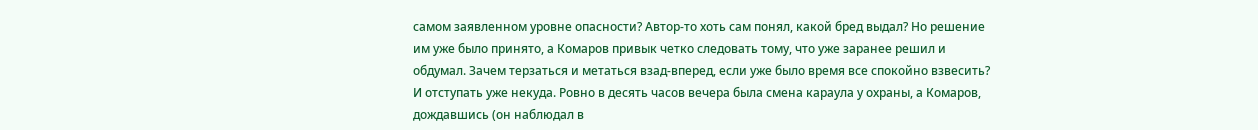самом заявленном уровне опасности? Автор-то хоть сам понял, какой бред выдал? Но решение им уже было принято, а Комаров привык четко следовать тому, что уже заранее решил и обдумал. Зачем терзаться и метаться взад-вперед, если уже было время все спокойно взвесить? И отступать уже некуда. Ровно в десять часов вечера была смена караула у охраны, а Комаров, дождавшись (он наблюдал в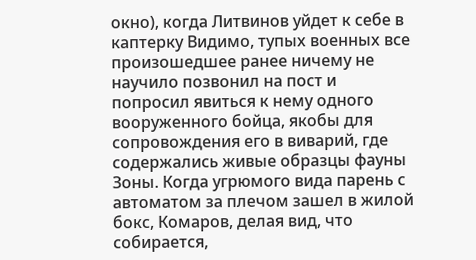окно), когда Литвинов уйдет к себе в каптерку Видимо, тупых военных все произошедшее ранее ничему не научило позвонил на пост и попросил явиться к нему одного вооруженного бойца, якобы для сопровождения его в виварий, где содержались живые образцы фауны Зоны. Когда угрюмого вида парень с автоматом за плечом зашел в жилой бокс, Комаров, делая вид, что собирается,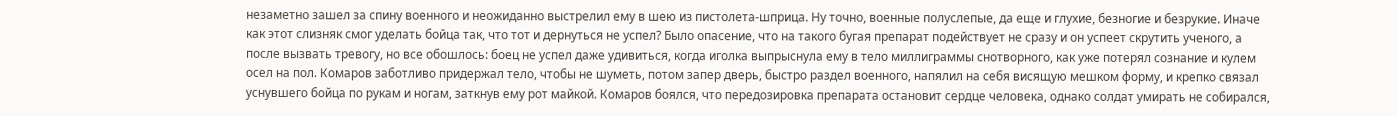незаметно зашел за спину военного и неожиданно выстрелил ему в шею из пистолета-шприца. Ну точно, военные полуслепые, да еще и глухие, безногие и безрукие. Иначе как этот слизняк смог уделать бойца так, что тот и дернуться не успел? Было опасение, что на такого бугая препарат подействует не сразу и он успеет скрутить ученого, а после вызвать тревогу, но все обошлось: боец не успел даже удивиться, когда иголка выпрыснула ему в тело миллиграммы снотворного, как уже потерял сознание и кулем осел на пол. Комаров заботливо придержал тело, чтобы не шуметь, потом запер дверь, быстро раздел военного, напялил на себя висящую мешком форму, и крепко связал уснувшего бойца по рукам и ногам, заткнув ему рот майкой. Комаров боялся, что передозировка препарата остановит сердце человека, однако солдат умирать не собирался,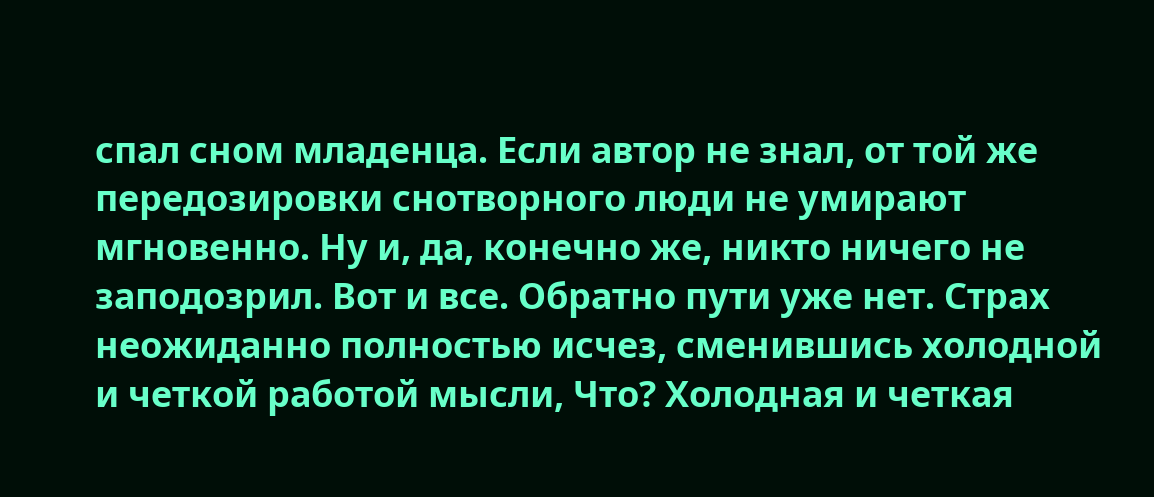спал сном младенца. Если автор не знал, от той же передозировки снотворного люди не умирают мгновенно. Ну и, да, конечно же, никто ничего не заподозрил. Вот и все. Обратно пути уже нет. Страх неожиданно полностью исчез, сменившись холодной и четкой работой мысли, Что? Холодная и четкая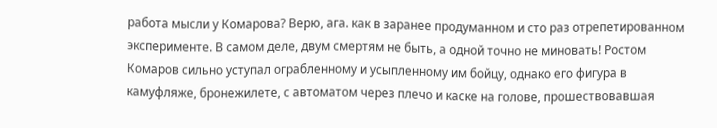работа мысли у Комарова? Верю, ага. как в заранее продуманном и сто раз отрепетированном эксперименте. В самом деле, двум смертям не быть, а одной точно не миновать! Ростом Комаров сильно уступал ограбленному и усыпленному им бойцу, однако его фигура в камуфляже, бронежилете, с автоматом через плечо и каске на голове, прошествовавшая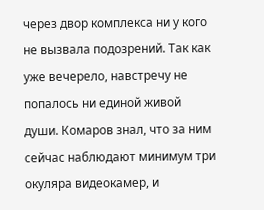через двор комплекса ни у кого не вызвала подозрений. Так как уже вечерело, навстречу не попалось ни единой живой души. Комаров знал, что за ним сейчас наблюдают минимум три окуляра видеокамер, и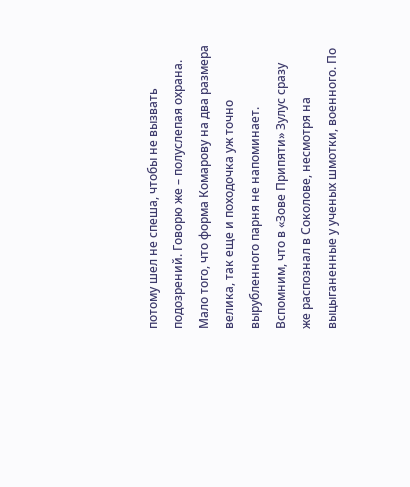потому шел не спеша, чтобы не вызвать подозрений. Говорю же – полуслепая охрана. Мало того, что форма Комарову на два размера велика, так еще и походочка уж точно вырубленного парня не напоминает. Вспомним, что в «Зове Припяти» Зулус сразу же распознал в Соколове, несмотря на выцыганенные у ученых шмотки, военного. По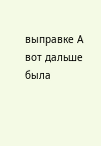выправке А вот дальше была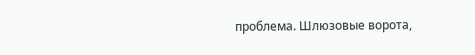проблема. Шлюзовые ворота,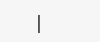|